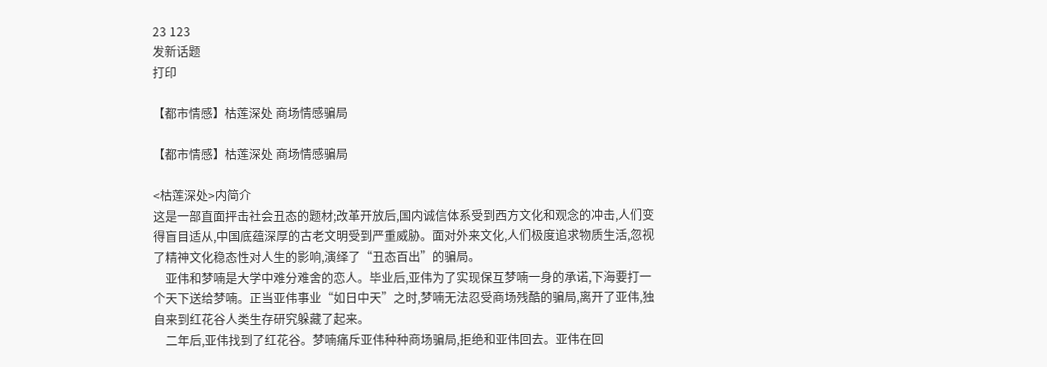23 123
发新话题
打印

【都市情感】枯莲深处 商场情感骗局

【都市情感】枯莲深处 商场情感骗局

<枯莲深处>内简介
这是一部直面抨击社会丑态的题材;改革开放后,国内诚信体系受到西方文化和观念的冲击,人们变得盲目适从,中国底蕴深厚的古老文明受到严重威胁。面对外来文化,人们极度追求物质生活,忽视了精神文化稳态性对人生的影响,演绎了“丑态百出”的骗局。
    亚伟和梦喃是大学中难分难舍的恋人。毕业后,亚伟为了实现保互梦喃一身的承诺,下海要打一个天下送给梦喃。正当亚伟事业“如日中天”之时,梦喃无法忍受商场残酷的骗局,离开了亚伟,独自来到红花谷人类生存研究躲藏了起来。
    二年后,亚伟找到了红花谷。梦喃痛斥亚伟种种商场骗局,拒绝和亚伟回去。亚伟在回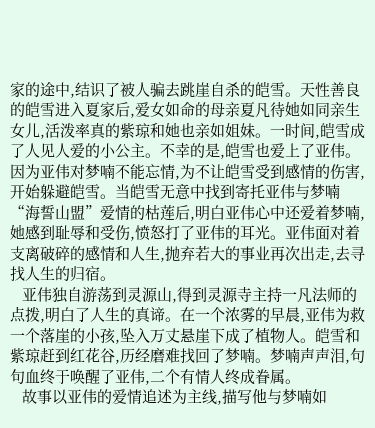家的途中,结识了被人骗去跳崖自杀的皑雪。天性善良的皑雪进入夏家后,爱女如命的母亲夏凡待她如同亲生女儿,活泼率真的紫琼和她也亲如姐妹。一时间,皑雪成了人见人爱的小公主。不幸的是,皑雪也爱上了亚伟。因为亚伟对梦喃不能忘情,为不让皑雪受到感情的伤害,开始躲避皑雪。当皑雪无意中找到寄托亚伟与梦喃“海誓山盟”爱情的枯莲后,明白亚伟心中还爱着梦喃,她感到耻辱和受伤,愤怒打了亚伟的耳光。亚伟面对着支离破碎的感情和人生,抛弃若大的事业再次出走,去寻找人生的归宿。
   亚伟独自游荡到灵源山,得到灵源寺主持一凡法师的点拨,明白了人生的真谛。在一个浓雾的早晨,亚伟为救一个落崖的小孩,坠入万丈悬崖下成了植物人。皑雪和紫琼赶到红花谷,历经磨难找回了梦喃。梦喃声声泪,句句血终于唤醒了亚伟,二个有情人终成眷属。
   故事以亚伟的爱情追述为主线,描写他与梦喃如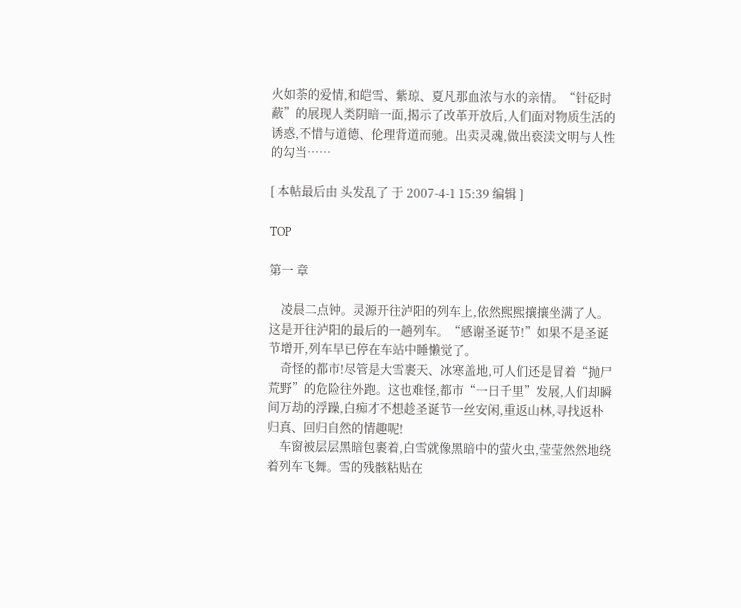火如荼的爱情,和皑雪、紫琼、夏凡那血浓与水的亲情。“针砭时蔽”的展现人类阴暗一面,揭示了改革开放后,人们面对物质生活的诱惑,不惜与道德、伦理背道而驰。出卖灵魂,做出亵渎文明与人性的勾当……

[ 本帖最后由 头发乱了 于 2007-4-1 15:39 编辑 ]

TOP

第一 章

    凌晨二点钟。灵源开往泸阳的列车上,依然熙熙攘攘坐满了人。这是开往泸阳的最后的一趟列车。“感谢圣诞节!”如果不是圣诞节增开,列车早已停在车站中睡懒觉了。
    奇怪的都市!尽管是大雪裹天、冰寒盖地,可人们还是冒着“抛尸荒野”的危险往外跑。这也难怪,都市“一日千里”发展,人们却瞬间万劫的浮躁,白痴才不想趁圣诞节一丝安闲,重返山林,寻找返朴归真、回归自然的情趣呢!
    车窗被层层黑暗包裹着,白雪就像黑暗中的萤火虫,莹莹然然地绕着列车飞舞。雪的残骸粘贴在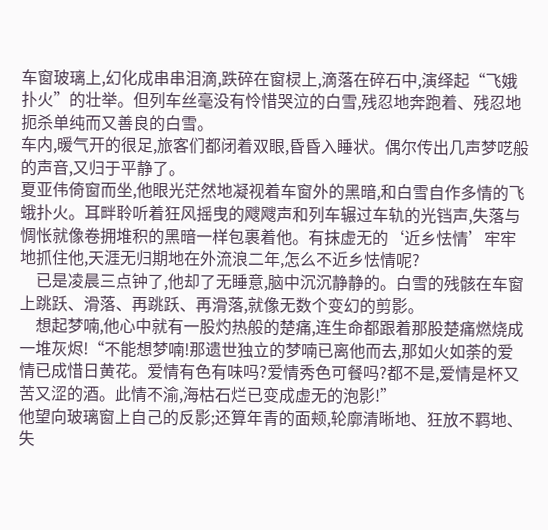车窗玻璃上,幻化成串串泪滴,跌碎在窗棂上,滴落在碎石中,演绎起“飞娥扑火”的壮举。但列车丝毫没有怜惜哭泣的白雪,残忍地奔跑着、残忍地扼杀单纯而又善良的白雪。
车内,暖气开的很足,旅客们都闭着双眼,昏昏入睡状。偶尔传出几声梦呓般的声音,又归于平静了。
夏亚伟倚窗而坐,他眼光茫然地凝视着车窗外的黑暗,和白雪自作多情的飞蛾扑火。耳畔聆听着狂风摇曳的飕飕声和列车辗过车轨的光铛声,失落与惆怅就像卷拥堆积的黑暗一样包裹着他。有抹虚无的‘近乡怯情’牢牢地抓住他,天涯无归期地在外流浪二年,怎么不近乡怯情呢?
    已是凌晨三点钟了,他却了无睡意,脑中沉沉静静的。白雪的残骸在车窗上跳跃、滑落、再跳跃、再滑落,就像无数个变幻的剪影。
    想起梦喃,他心中就有一股灼热般的楚痛,连生命都跟着那股楚痛燃烧成一堆灰烬!“不能想梦喃!那遗世独立的梦喃已离他而去,那如火如荼的爱情已成惜日黄花。爱情有色有味吗?爱情秀色可餐吗?都不是,爱情是杯又苦又涩的酒。此情不渝,海枯石烂已变成虚无的泡影!”
他望向玻璃窗上自己的反影;还算年青的面颊,轮廓清晰地、狂放不羁地、失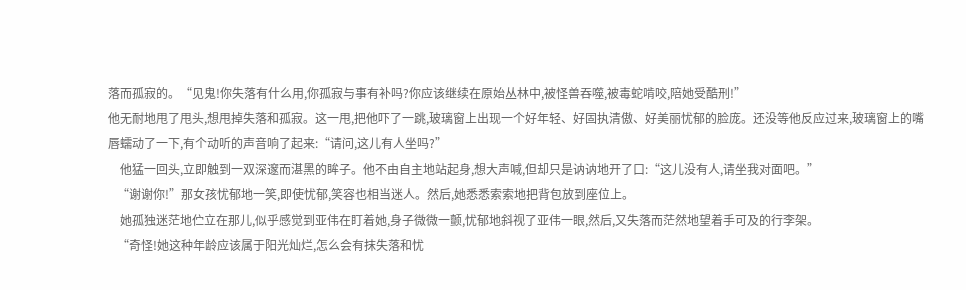落而孤寂的。“见鬼!你失落有什么用,你孤寂与事有补吗?你应该继续在原始丛林中,被怪兽吞噬,被毒蛇啃咬,陪她受酷刑!”
他无耐地甩了甩头,想甩掉失落和孤寂。这一甩,把他吓了一跳,玻璃窗上出现一个好年轻、好固执清傲、好美丽忧郁的脸庞。还没等他反应过来,玻璃窗上的嘴唇蠕动了一下,有个动听的声音响了起来:“请问,这儿有人坐吗?”
    他猛一回头,立即触到一双深邃而湛黑的眸子。他不由自主地站起身,想大声喊,但却只是讷讷地开了口:“这儿没有人,请坐我对面吧。”
   “谢谢你!”那女孩忧郁地一笑,即使忧郁,笑容也相当迷人。然后,她悉悉索索地把背包放到座位上。
    她孤独迷茫地伫立在那儿,似乎感觉到亚伟在盯着她,身子微微一颤,忧郁地斜视了亚伟一眼,然后,又失落而茫然地望着手可及的行李架。
   “奇怪!她这种年龄应该属于阳光灿烂,怎么会有抹失落和忧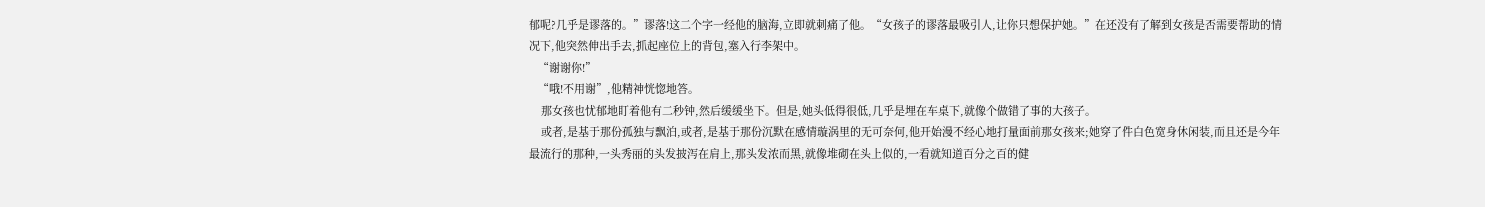郁呢?几乎是谬落的。”谬落!这二个字一经他的脑海,立即就刺痛了他。“女孩子的谬落最吸引人,让你只想保护她。”在还没有了解到女孩是否需要帮助的情况下,他突然伸出手去,抓起座位上的背包,塞入行李架中。
   “谢谢你!”
   “哦!不用谢”,他精神恍惚地答。
    那女孩也忧郁地盯着他有二秒钟,然后缓缓坐下。但是,她头低得很低,几乎是埋在车桌下,就像个做错了事的大孩子。
    或者,是基于那份孤独与飘泊,或者,是基于那份沉默在感情璇涡里的无可奈何,他开始漫不经心地打量面前那女孩来;她穿了件白色宽身休闲装,而且还是今年最流行的那种,一头秀丽的头发披泻在肩上,那头发浓而黑,就像堆砌在头上似的,一看就知道百分之百的健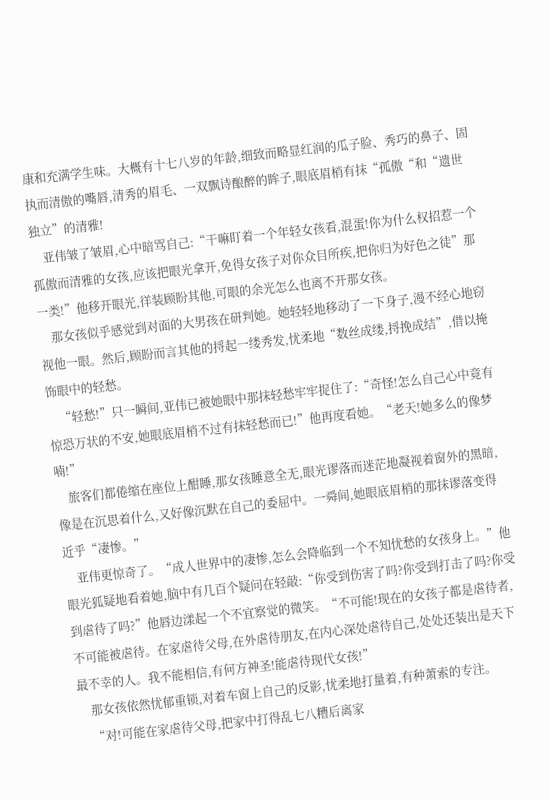康和充满学生味。大概有十七八岁的年龄,细致而略显红润的瓜子脸、秀巧的鼻子、固执而清傲的嘴唇,清秀的眉毛、一双飘诗酿醉的眸子,眼底眉梢有抹“孤傲“和“遗世独立”的清雅!
    亚伟皱了皱眉,心中暗骂自己:“干嘛盯着一个年轻女孩看,混蛋!你为什么权招惹一个孤傲而清雅的女孩,应该把眼光拿开,免得女孩子对你众目所疾,把你归为好色之徒”那一类!”他移开眼光,徉装顾盼其他,可眼的余光怎么也离不开那女孩。
    那女孩似乎感觉到对面的大男孩在研判她。她轻轻地移动了一下身子,漫不经心地窃视他一眼。然后,顾盼而言其他的捋起一缕秀发,忧柔地“数丝成缕,捋挽成结”,借以掩饰眼中的轻愁。
    “轻愁!”只一瞬间,亚伟已被她眼中那抹轻愁牢牢捉住了:“奇怪!怎么自己心中竟有惊恐万状的不安,她眼底眉梢不过有抹轻愁而已!”他再度看她。“老天!她多么的像梦喃!”
    旅客们都倦缩在座位上酣睡,那女孩睡意全无,眼光谬落而迷茫地凝视着窗外的黑暗,像是在沉思着什么,又好像沉默在自己的委屈中。一舜间,她眼底眉梢的那抹谬落变得近乎“凄惨。”
    亚伟更惊奇了。“成人世界中的凄惨,怎么会降临到一个不知忧愁的女孩身上。”他眼光狐疑地看着她,脑中有几百个疑问在轻敲:“你受到伤害了吗?你受到打击了吗?你受到虐待了吗?”他唇边漾起一个不宜察觉的微笑。“不可能!现在的女孩子都是虐待者,不可能被虐待。在家虐待父母,在外虐待朋友,在内心深处虐待自己,处处还装出是天下最不幸的人。我不能相信,有何方神圣!能虐待现代女孩!”
    那女孩依然忧郁重锁,对着车窗上自己的反影,忧柔地打量着,有种萧索的专注。
    “对!可能在家虐待父母,把家中打得乱七八糟后离家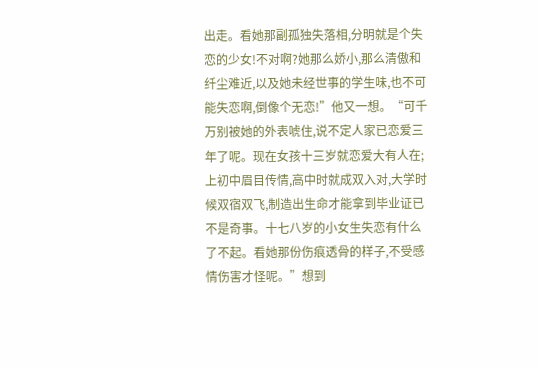出走。看她那副孤独失落相,分明就是个失恋的少女!不对啊?她那么娇小,那么清傲和纤尘难近,以及她未经世事的学生味,也不可能失恋啊,倒像个无恋!”他又一想。“可千万别被她的外表唬住,说不定人家已恋爱三年了呢。现在女孩十三岁就恋爱大有人在;上初中眉目传情,高中时就成双入对,大学时候双宿双飞,制造出生命才能拿到毕业证已不是奇事。十七八岁的小女生失恋有什么了不起。看她那份伤痕透骨的样子,不受感情伤害才怪呢。”想到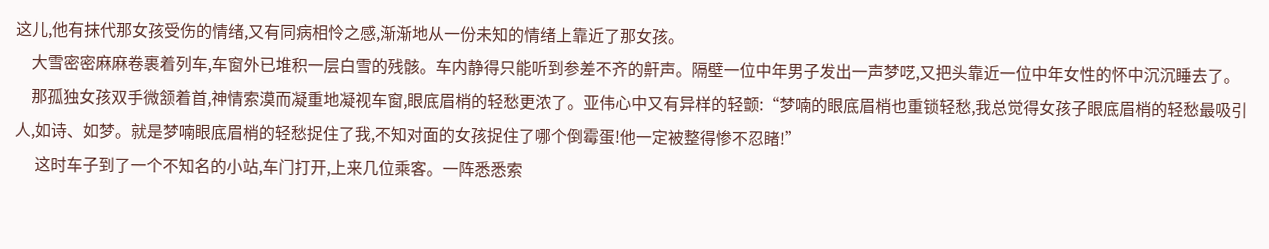这儿,他有抹代那女孩受伤的情绪,又有同病相怜之感,渐渐地从一份未知的情绪上靠近了那女孩。
    大雪密密麻麻卷裹着列车,车窗外已堆积一层白雪的残骸。车内静得只能听到参差不齐的鼾声。隔壁一位中年男子发出一声梦呓,又把头靠近一位中年女性的怀中沉沉睡去了。
    那孤独女孩双手微颔着首,神情索漠而凝重地凝视车窗,眼底眉梢的轻愁更浓了。亚伟心中又有异样的轻颤:“梦喃的眼底眉梢也重锁轻愁,我总觉得女孩子眼底眉梢的轻愁最吸引人,如诗、如梦。就是梦喃眼底眉梢的轻愁捉住了我,不知对面的女孩捉住了哪个倒霉蛋!他一定被整得惨不忍睹!”
     这时车子到了一个不知名的小站,车门打开,上来几位乘客。一阵悉悉索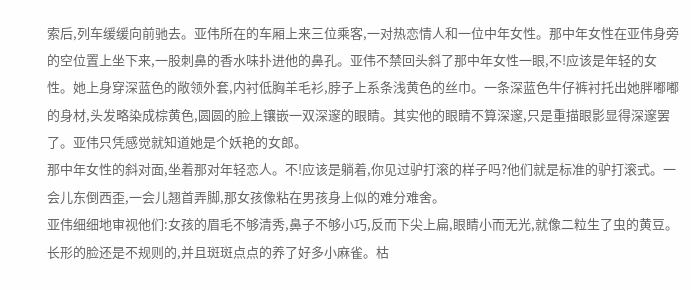索后,列车缓缓向前驰去。亚伟所在的车厢上来三位乘客,一对热恋情人和一位中年女性。那中年女性在亚伟身旁的空位置上坐下来,一股刺鼻的香水味扑进他的鼻孔。亚伟不禁回头斜了那中年女性一眼,不!应该是年轻的女性。她上身穿深蓝色的敞领外套,内衬低胸羊毛衫,脖子上系条浅黄色的丝巾。一条深蓝色牛仔裤衬托出她胖嘟嘟的身材,头发略染成棕黄色,圆圆的脸上镶嵌一双深邃的眼睛。其实他的眼睛不算深邃,只是重描眼影显得深邃罢了。亚伟只凭感觉就知道她是个妖艳的女郎。
那中年女性的斜对面,坐着那对年轻恋人。不!应该是躺着,你见过驴打滚的样子吗?他们就是标准的驴打滚式。一会儿东倒西歪,一会儿翘首弄脚,那女孩像粘在男孩身上似的难分难舍。
亚伟细细地审视他们:女孩的眉毛不够清秀,鼻子不够小巧,反而下尖上扁,眼睛小而无光,就像二粒生了虫的黄豆。长形的脸还是不规则的,并且斑斑点点的养了好多小麻雀。枯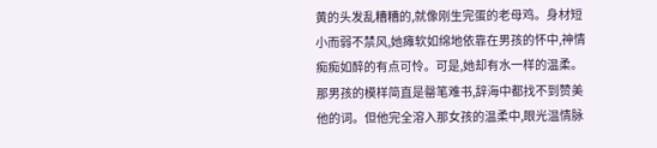黄的头发乱糟糟的,就像刚生完蛋的老母鸡。身材短小而弱不禁风,她瘫软如绵地依靠在男孩的怀中,神情痴痴如醉的有点可怜。可是,她却有水一样的温柔。
那男孩的模样简直是罄笔难书,辞海中都找不到赞美他的词。但他完全溶入那女孩的温柔中,眼光温情脉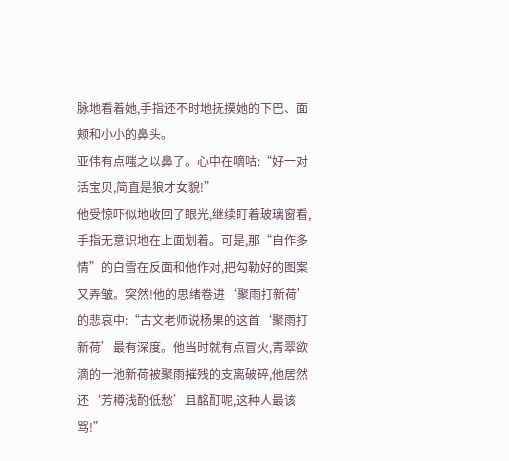脉地看着她,手指还不时地抚摸她的下巴、面颊和小小的鼻头。
亚伟有点嗤之以鼻了。心中在嘀咕:“好一对活宝贝,简直是狼才女貌!”
他受惊吓似地收回了眼光,继续盯着玻璃窗看,手指无意识地在上面划着。可是,那“自作多情”的白雪在反面和他作对,把勾勒好的图案又弄皱。突然!他的思绪卷进‘聚雨打新荷’的悲哀中:“古文老师说杨果的这首‘聚雨打新荷’最有深度。他当时就有点冒火,青翠欲滴的一池新荷被聚雨摧残的支离破碎,他居然还‘芳樽浅酌低愁’且酩酊呢,这种人最该骂!”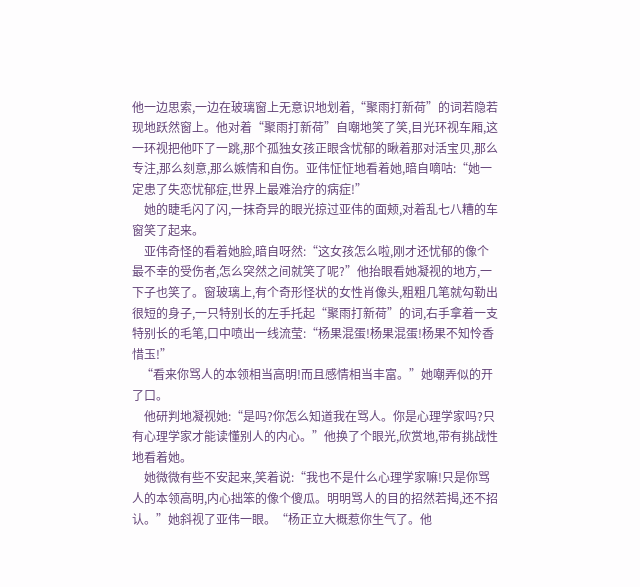他一边思索,一边在玻璃窗上无意识地划着,“聚雨打新荷”的词若隐若现地跃然窗上。他对着“聚雨打新荷”自嘲地笑了笑,目光环视车厢,这一环视把他吓了一跳,那个孤独女孩正眼含忧郁的瞅着那对活宝贝,那么专注,那么刻意,那么嫉情和自伤。亚伟怔怔地看着她,暗自嘀咕:“她一定患了失恋忧郁症,世界上最难治疗的病症!”
    她的睫毛闪了闪,一抹奇异的眼光掠过亚伟的面颊,对着乱七八糟的车窗笑了起来。
    亚伟奇怪的看着她脸,暗自呀然:“这女孩怎么啦,刚才还忧郁的像个最不幸的受伤者,怎么突然之间就笑了呢?”他抬眼看她凝视的地方,一下子也笑了。窗玻璃上,有个奇形怪状的女性肖像头,粗粗几笔就勾勒出很短的身子,一只特别长的左手托起“聚雨打新荷”的词,右手拿着一支特别长的毛笔,口中喷出一线流莹:“杨果混蛋!杨果混蛋!杨果不知怜香惜玉!”
   “看来你骂人的本领相当高明!而且感情相当丰富。”她嘲弄似的开了口。
    他研判地凝视她:“是吗?你怎么知道我在骂人。你是心理学家吗?只有心理学家才能读懂别人的内心。”他换了个眼光,欣赏地,带有挑战性地看着她。
    她微微有些不安起来,笑着说:“我也不是什么心理学家嘛!只是你骂人的本领高明,内心拙笨的像个傻瓜。明明骂人的目的招然若揭,还不招认。”她斜视了亚伟一眼。“杨正立大概惹你生气了。他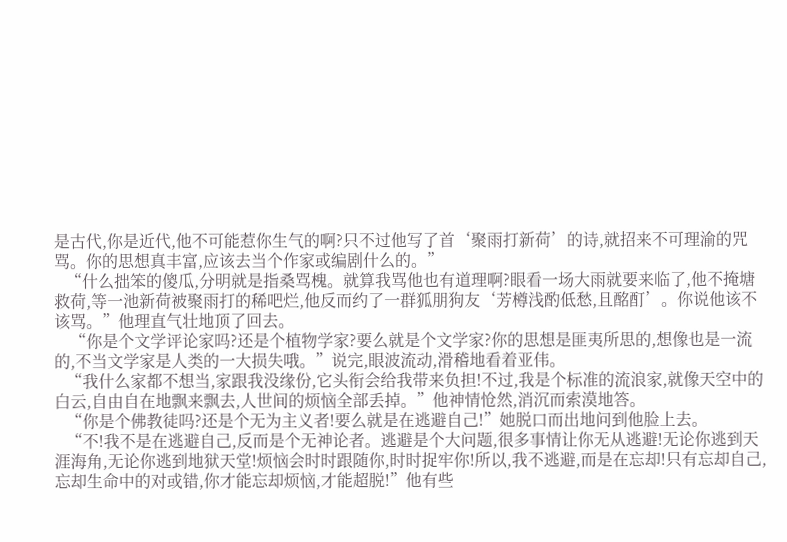是古代,你是近代,他不可能惹你生气的啊?只不过他写了首‘聚雨打新荷’的诗,就招来不可理渝的咒骂。你的思想真丰富,应该去当个作家或编剧什么的。”
   “什么拙笨的傻瓜,分明就是指桑骂槐。就算我骂他也有道理啊?眼看一场大雨就要来临了,他不掩塘救荷,等一池新荷被聚雨打的稀吧烂,他反而约了一群狐朋狗友‘芳樽浅酌低愁,且酩酊’。你说他该不该骂。”他理直气壮地顶了回去。
    “你是个文学评论家吗?还是个植物学家?要么就是个文学家?你的思想是匪夷所思的,想像也是一流的,不当文学家是人类的一大损失哦。”说完,眼波流动,滑稽地看着亚伟。
   “我什么家都不想当,家跟我没缘份,它头衔会给我带来负担!不过,我是个标准的流浪家,就像天空中的白云,自由自在地飘来飘去,人世间的烦恼全部丢掉。”他神情怆然,消沉而索漠地答。
   “你是个佛教徒吗?还是个无为主义者!要么就是在逃避自己!”她脱口而出地问到他脸上去。
   “不!我不是在逃避自己,反而是个无神论者。逃避是个大问题,很多事情让你无从逃避!无论你逃到天涯海角,无论你逃到地狱天堂!烦恼会时时跟随你,时时捉牢你!所以,我不逃避,而是在忘却!只有忘却自己,忘却生命中的对或错,你才能忘却烦恼,才能超脱!”他有些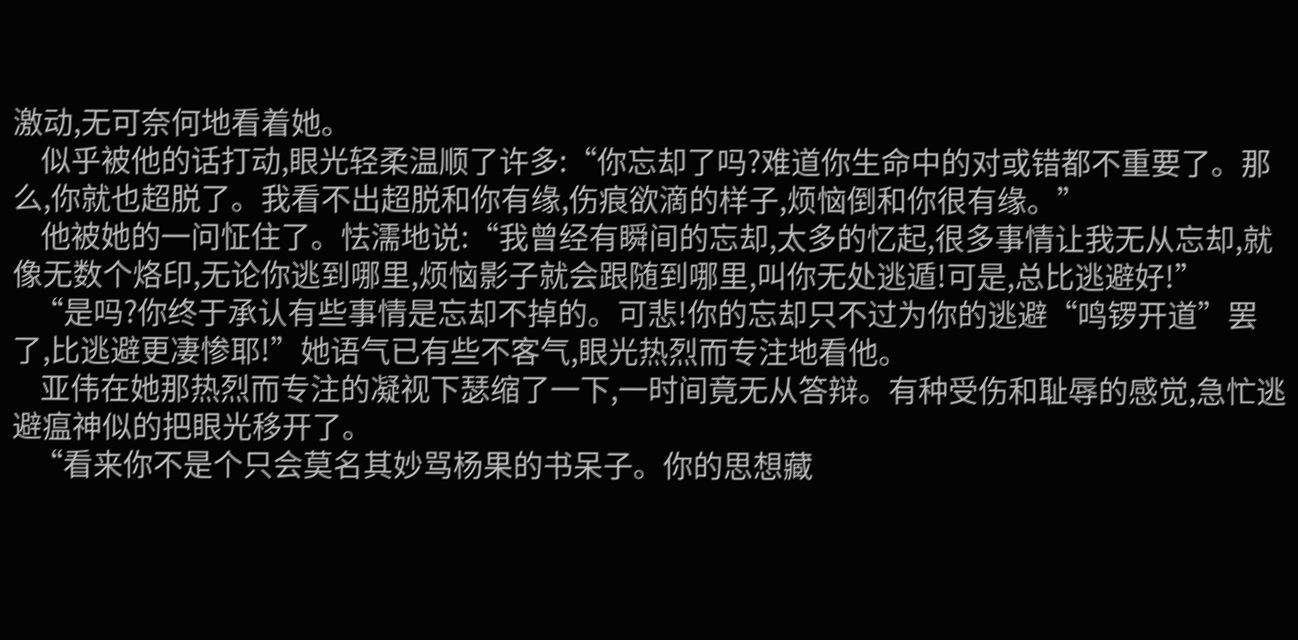激动,无可奈何地看着她。
    似乎被他的话打动,眼光轻柔温顺了许多:“你忘却了吗?难道你生命中的对或错都不重要了。那么,你就也超脱了。我看不出超脱和你有缘,伤痕欲滴的样子,烦恼倒和你很有缘。”
    他被她的一问怔住了。怯濡地说:“我曾经有瞬间的忘却,太多的忆起,很多事情让我无从忘却,就像无数个烙印,无论你逃到哪里,烦恼影子就会跟随到哪里,叫你无处逃遁!可是,总比逃避好!”
   “是吗?你终于承认有些事情是忘却不掉的。可悲!你的忘却只不过为你的逃避“鸣锣开道”罢了,比逃避更凄惨耶!”她语气已有些不客气,眼光热烈而专注地看他。
    亚伟在她那热烈而专注的凝视下瑟缩了一下,一时间竟无从答辩。有种受伤和耻辱的感觉,急忙逃避瘟神似的把眼光移开了。
   “看来你不是个只会莫名其妙骂杨果的书呆子。你的思想藏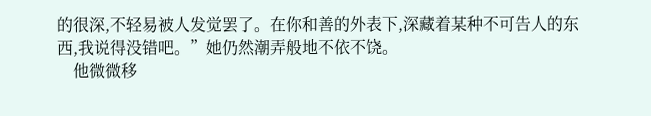的很深,不轻易被人发觉罢了。在你和善的外表下,深藏着某种不可告人的东西,我说得没错吧。”她仍然潮弄般地不依不饶。
    他微微移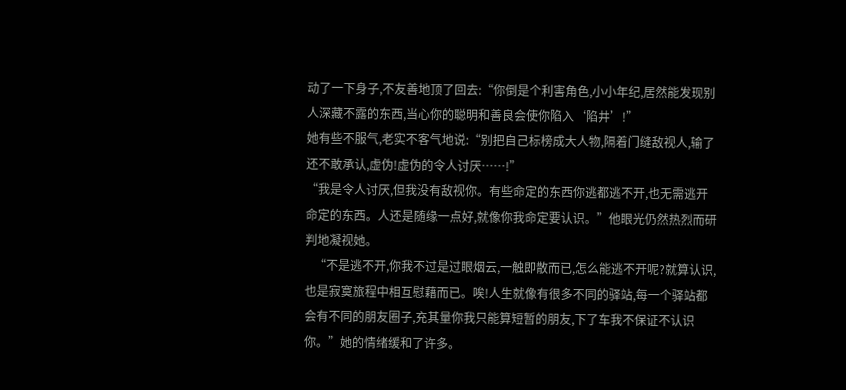动了一下身子,不友善地顶了回去:“你倒是个利害角色,小小年纪,居然能发现别人深藏不露的东西,当心你的聪明和善良会使你陷入‘陷井’!”
她有些不服气,老实不客气地说:“别把自己标榜成大人物,隔着门缝敌视人,输了还不敢承认,虚伪!虚伪的令人讨厌……!”
“我是令人讨厌,但我没有敌视你。有些命定的东西你逃都逃不开,也无需逃开命定的东西。人还是随缘一点好,就像你我命定要认识。”他眼光仍然热烈而研判地凝视她。
   “不是逃不开,你我不过是过眼烟云,一触即散而已,怎么能逃不开呢?就算认识,也是寂寞旅程中相互慰藉而已。唉!人生就像有很多不同的驿站,每一个驿站都会有不同的朋友圈子,充其量你我只能算短暂的朋友,下了车我不保证不认识你。”她的情绪缓和了许多。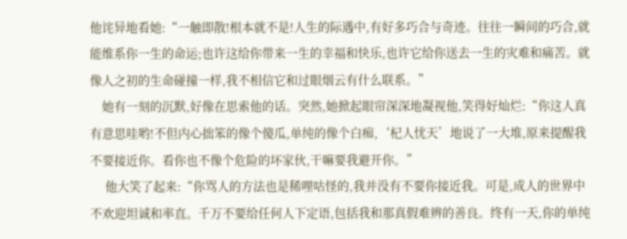他诧异地看她:“一触即散!根本就不是!人生的际遇中,有好多巧合与奇迹。往往一瞬间的巧合,就能维系你一生的命运;也许这给你带来一生的幸福和快乐,也许它给你送去一生的灾难和痛苦。就像人之初的生命碰撞一样,我不相信它和过眼烟云有什么联系。”
    她有一刻的沉默,好像在思索他的话。突然,她掀起眼帘深深地凝视他,笑得好灿烂:“你这人真有意思哇哟!不但内心拙笨的像个傻瓜,单纯的像个白痴,‘杞人忧天’地说了一大堆,原来提醒我不要接近你。看你也不像个危险的坏家伙,干嘛要我避开你。”
     他大笑了起来:“你骂人的方法也是稀哩咕怪的,我并没有不要你接近我。可是,成人的世界中不欢迎坦诚和率直。千万不要给任何人下定语,包括我和那真假难辨的善良。终有一天,你的单纯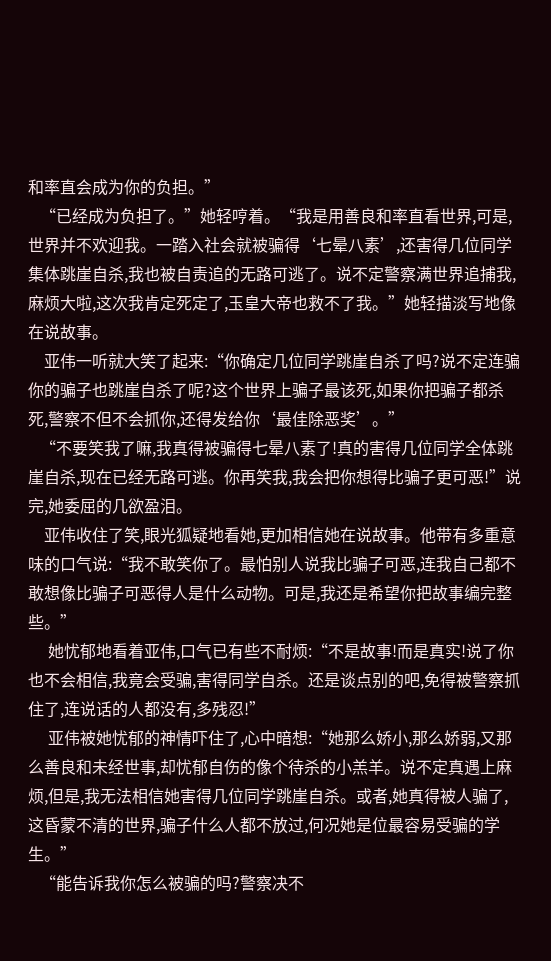和率直会成为你的负担。”
   “已经成为负担了。”她轻哼着。“我是用善良和率直看世界,可是,世界并不欢迎我。一踏入社会就被骗得‘七晕八素’,还害得几位同学集体跳崖自杀,我也被自责追的无路可逃了。说不定警察满世界追捕我,麻烦大啦,这次我肯定死定了,玉皇大帝也救不了我。”她轻描淡写地像在说故事。
    亚伟一听就大笑了起来:“你确定几位同学跳崖自杀了吗?说不定连骗你的骗子也跳崖自杀了呢?这个世界上骗子最该死,如果你把骗子都杀死,警察不但不会抓你,还得发给你‘最佳除恶奖’。”
   “不要笑我了嘛,我真得被骗得七晕八素了!真的害得几位同学全体跳崖自杀,现在已经无路可逃。你再笑我,我会把你想得比骗子更可恶!”说完,她委屈的几欲盈泪。
    亚伟收住了笑,眼光狐疑地看她,更加相信她在说故事。他带有多重意味的口气说:“我不敢笑你了。最怕别人说我比骗子可恶,连我自己都不敢想像比骗子可恶得人是什么动物。可是,我还是希望你把故事编完整些。”
     她忧郁地看着亚伟,口气已有些不耐烦:“不是故事!而是真实!说了你也不会相信,我竟会受骗,害得同学自杀。还是谈点别的吧,免得被警察抓住了,连说话的人都没有,多残忍!”
     亚伟被她忧郁的神情吓住了,心中暗想:“她那么娇小,那么娇弱,又那么善良和未经世事,却忧郁自伤的像个待杀的小羔羊。说不定真遇上麻烦,但是,我无法相信她害得几位同学跳崖自杀。或者,她真得被人骗了,这昏蒙不清的世界,骗子什么人都不放过,何况她是位最容易受骗的学生。”
   “能告诉我你怎么被骗的吗?警察决不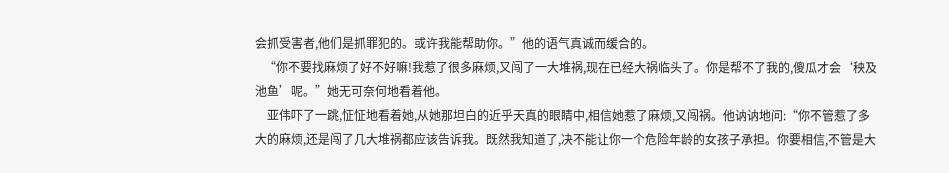会抓受害者,他们是抓罪犯的。或许我能帮助你。”他的语气真诚而缓合的。
   “你不要找麻烦了好不好嘛!我惹了很多麻烦,又闯了一大堆祸,现在已经大祸临头了。你是帮不了我的,傻瓜才会‘秧及池鱼’呢。”她无可奈何地看着他。
    亚伟吓了一跳,怔怔地看着她,从她那坦白的近乎天真的眼睛中,相信她惹了麻烦,又闯祸。他讷讷地问:“你不管惹了多大的麻烦,还是闯了几大堆祸都应该告诉我。既然我知道了,决不能让你一个危险年龄的女孩子承担。你要相信,不管是大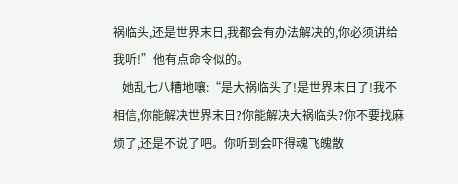祸临头,还是世界末日,我都会有办法解决的,你必须讲给我听!”他有点命令似的。
   她乱七八糟地嚷:“是大祸临头了!是世界末日了!我不相信,你能解决世界末日?你能解决大祸临头?你不要找麻烦了,还是不说了吧。你听到会吓得魂飞魄散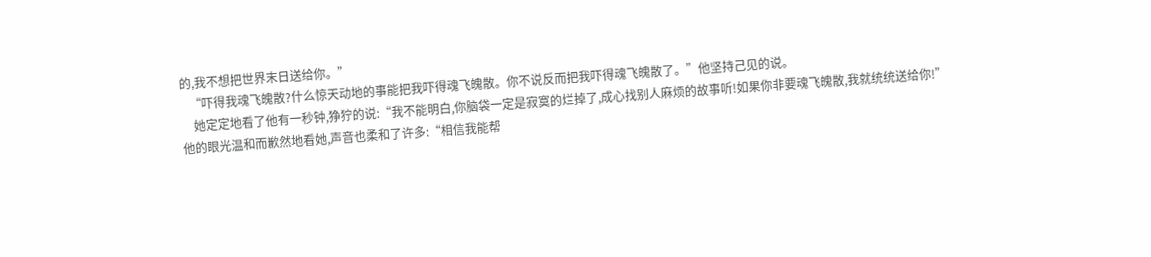的,我不想把世界末日送给你。”
   “吓得我魂飞魄散?什么惊天动地的事能把我吓得魂飞魄散。你不说反而把我吓得魂飞魄散了。”他坚持己见的说。
    她定定地看了他有一秒钟,狰狞的说:“我不能明白,你脑袋一定是寂寞的烂掉了,成心找别人麻烦的故事听!如果你非要魂飞魄散,我就统统送给你!”
他的眼光温和而歉然地看她,声音也柔和了许多:“相信我能帮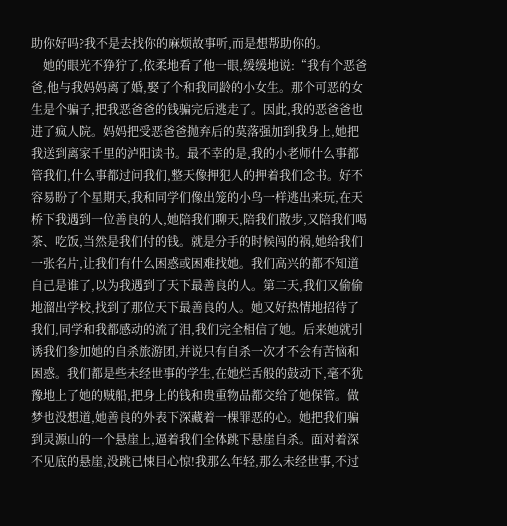助你好吗?我不是去找你的麻烦故事听,而是想帮助你的。
    她的眼光不狰狞了,依柔地看了他一眼,缓缓地说:“我有个恶爸爸,他与我妈妈离了婚,娶了个和我同龄的小女生。那个可恶的女生是个骗子,把我恶爸爸的钱骗完后逃走了。因此,我的恶爸爸也进了疯人院。妈妈把受恶爸爸抛弃后的莫落强加到我身上,她把我送到离家千里的泸阳读书。最不幸的是,我的小老师什么事都管我们,什么事都过问我们,整天像押犯人的押着我们念书。好不容易盼了个星期天,我和同学们像出笼的小鸟一样逃出来玩,在天桥下我遇到一位善良的人,她陪我们聊天,陪我们散步,又陪我们喝茶、吃饭,当然是我们付的钱。就是分手的时候闯的祸,她给我们一张名片,让我们有什么困惑或困难找她。我们高兴的都不知道自己是谁了,以为我遇到了天下最善良的人。第二天,我们又偷偷地溜出学校,找到了那位天下最善良的人。她又好热情地招待了我们,同学和我都感动的流了泪,我们完全相信了她。后来她就引诱我们参加她的自杀旅游团,并说只有自杀一次才不会有苦恼和困惑。我们都是些未经世事的学生,在她烂舌般的鼓动下,毫不犹豫地上了她的贼船,把身上的钱和贵重物品都交给了她保管。做梦也没想道,她善良的外表下深藏着一棵罪恶的心。她把我们骗到灵源山的一个悬崖上,逼着我们全体跳下悬崖自杀。面对着深不见底的悬崖,没跳已悚目心惊!我那么年轻,那么未经世事,不过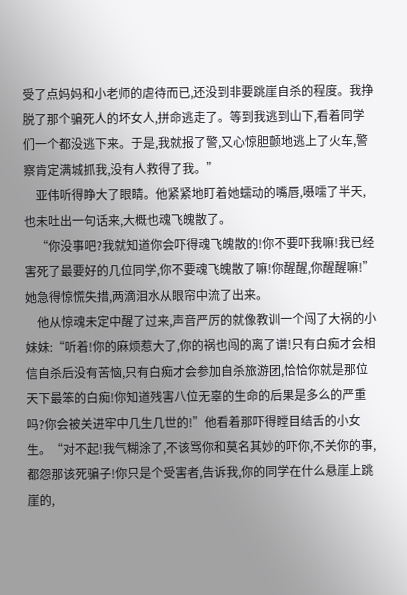受了点妈妈和小老师的虐待而已,还没到非要跳崖自杀的程度。我挣脱了那个骗死人的坏女人,拼命逃走了。等到我逃到山下,看着同学们一个都没逃下来。于是,我就报了警,又心惊胆颤地逃上了火车,警察肯定满城抓我,没有人救得了我。”
    亚伟听得睁大了眼睛。他紧紧地盯着她蠕动的嘴唇,嗫嚅了半天,也未吐出一句话来,大概也魂飞魄散了。
    “你没事吧?我就知道你会吓得魂飞魄散的!你不要吓我嘛!我已经害死了最要好的几位同学,你不要魂飞魄散了嘛!你醒醒,你醒醒嘛!”她急得惊慌失措,两滴泪水从眼帘中流了出来。
    他从惊魂未定中醒了过来,声音严厉的就像教训一个闯了大祸的小妹妹:“听着!你的麻烦惹大了,你的祸也闯的离了谱!只有白痴才会相信自杀后没有苦恼,只有白痴才会参加自杀旅游团,恰恰你就是那位天下最笨的白痴!你知道残害八位无辜的生命的后果是多么的严重吗?你会被关进牢中几生几世的!”他看着那吓得瞠目结舌的小女生。“对不起!我气糊涂了,不该骂你和莫名其妙的吓你,不关你的事,都怨那该死骗子!你只是个受害者,告诉我,你的同学在什么悬崖上跳崖的,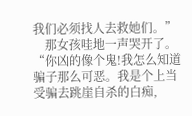我们必须找人去救她们。”
    那女孩哇地一声哭开了。“你凶的像个鬼!我怎么知道骗子那么可恶。我是个上当受骗去跳崖自杀的白痴,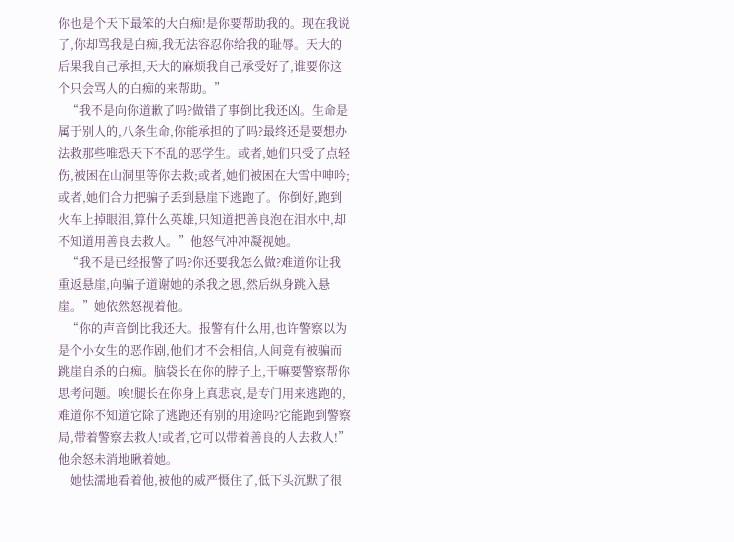你也是个天下最笨的大白痴!是你要帮助我的。现在我说了,你却骂我是白痴,我无法容忍你给我的耻辱。天大的后果我自己承担,天大的麻烦我自己承受好了,谁要你这个只会骂人的白痴的来帮助。”
   “我不是向你道歉了吗?做错了事倒比我还凶。生命是属于别人的,八条生命,你能承担的了吗?最终还是要想办法救那些唯恐天下不乱的恶学生。或者,她们只受了点轻伤,被困在山洞里等你去救;或者,她们被困在大雪中呻吟;或者,她们合力把骗子丢到悬崖下逃跑了。你倒好,跑到火车上掉眼泪,算什么英雄,只知道把善良泡在泪水中,却不知道用善良去救人。”他怒气冲冲凝视她。
   “我不是已经报警了吗?你还要我怎么做?难道你让我重返悬崖,向骗子道谢她的杀我之恩,然后纵身跳入悬崖。”她依然怒视着他。
   “你的声音倒比我还大。报警有什么用,也许警察以为是个小女生的恶作剧,他们才不会相信,人间竟有被骗而跳崖自杀的白痴。脑袋长在你的脖子上,干嘛要警察帮你思考问题。唉!腿长在你身上真悲哀,是专门用来逃跑的,难道你不知道它除了逃跑还有别的用途吗?它能跑到警察局,带着警察去救人!或者,它可以带着善良的人去救人!”他余怒未消地瞅着她。
    她怯濡地看着他,被他的威严慑住了,低下头沉默了很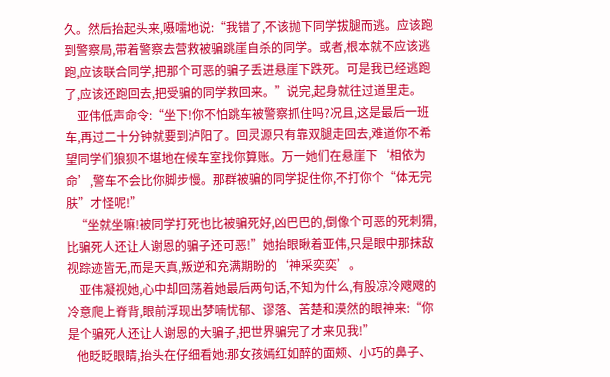久。然后抬起头来,嗫嚅地说:“我错了,不该抛下同学拔腿而逃。应该跑到警察局,带着警察去营救被骗跳崖自杀的同学。或者,根本就不应该逃跑,应该联合同学,把那个可恶的骗子丢进悬崖下跌死。可是我已经逃跑了,应该还跑回去,把受骗的同学救回来。”说完,起身就往过道里走。
    亚伟低声命令:“坐下!你不怕跳车被警察抓住吗?况且,这是最后一班车,再过二十分钟就要到泸阳了。回灵源只有靠双腿走回去,难道你不希望同学们狼狈不堪地在候车室找你算账。万一她们在悬崖下‘相依为命’,警车不会比你脚步慢。那群被骗的同学捉住你,不打你个“体无完肤”才怪呢!”
   “坐就坐嘛!被同学打死也比被骗死好,凶巴巴的,倒像个可恶的死刺猬,比骗死人还让人谢恩的骗子还可恶!”她抬眼瞅着亚伟,只是眼中那抹敌视踪迹皆无,而是天真,叛逆和充满期盼的‘神采奕奕’。
    亚伟凝视她,心中却回荡着她最后两句话,不知为什么,有股凉冷飕飕的冷意爬上脊背,眼前浮现出梦喃忧郁、谬落、苦楚和漠然的眼神来:“你是个骗死人还让人谢恩的大骗子,把世界骗完了才来见我!”
   他眨眨眼睛,抬头在仔细看她:那女孩嫣红如醉的面颊、小巧的鼻子、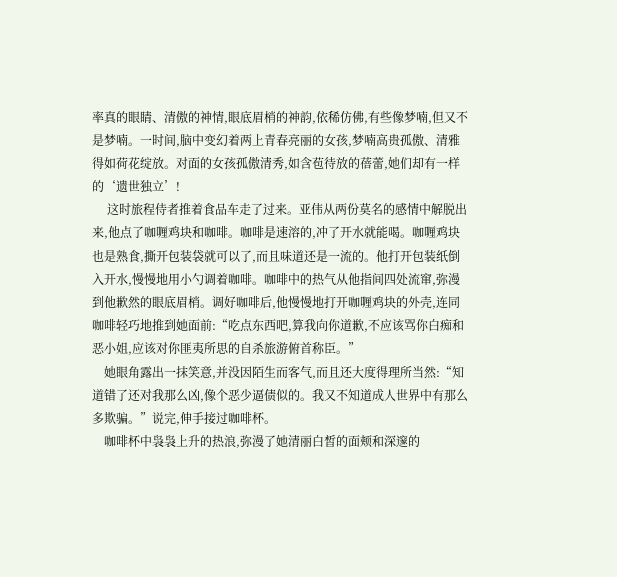率真的眼睛、清傲的神情,眼底眉梢的神韵,依稀仿佛,有些像梦喃,但又不是梦喃。一时间,脑中变幻着两上青春亮丽的女孩,梦喃高贵孤傲、清雅得如荷花绽放。对面的女孩孤傲清秀,如含苞待放的蓓蕾,她们却有一样的‘遗世独立’!
     这时旅程侍者推着食品车走了过来。亚伟从两份莫名的感情中解脱出来,他点了咖喱鸡块和咖啡。咖啡是速溶的,冲了开水就能喝。咖喱鸡块也是熟食,撕开包装袋就可以了,而且味道还是一流的。他打开包装纸倒入开水,慢慢地用小勺调着咖啡。咖啡中的热气从他指间四处流窜,弥漫到他歉然的眼底眉梢。调好咖啡后,他慢慢地打开咖喱鸡块的外壳,连同咖啡轻巧地推到她面前:“吃点东西吧,算我向你道歉,不应该骂你白痴和恶小姐,应该对你匪夷所思的自杀旅游俯首称臣。”
    她眼角露出一抹笑意,并没因陌生而客气,而且还大度得理所当然:“知道错了还对我那么凶,像个恶少逼债似的。我又不知道成人世界中有那么多欺骗。”说完,伸手接过咖啡杯。
    咖啡杯中袅袅上升的热浪,弥漫了她清丽白皙的面颊和深邃的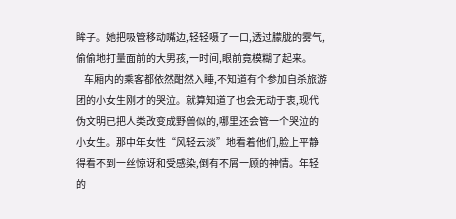眸子。她把吸管移动嘴边,轻轻嗫了一口,透过朦胧的雾气,偷偷地打量面前的大男孩,一时间,眼前竟模糊了起来。
    车厢内的乘客都依然酣然入睡,不知道有个参加自杀旅游团的小女生刚才的哭泣。就算知道了也会无动于衷,现代伪文明已把人类改变成野兽似的,哪里还会管一个哭泣的小女生。那中年女性“风轻云淡”地看着他们,脸上平静得看不到一丝惊讶和受感染,倒有不屑一顾的神情。年轻的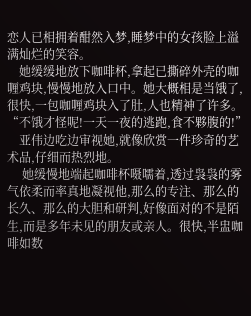恋人已相拥着酣然入梦,睡梦中的女孩脸上溢满灿烂的笑容。
    她缓缓地放下咖啡杯,拿起已撕碎外壳的咖喱鸡块,慢慢地放入口中。她大概相是当饿了,很快,一包咖喱鸡块入了肚,人也精神了许多。“不饿才怪呢!一天一夜的逃跑,食不夥腹的!”
    亚伟边吃边审视她,就像欣赏一件珍奇的艺术品,仔细而热烈地。
     她缓慢地端起咖啡杯嗫嚅着,透过袅袅的雾气依柔而率真地凝视他,那么的专注、那么的长久、那么的大胆和研判,好像面对的不是陌生,而是多年未见的朋友或亲人。很快,半盅咖啡如数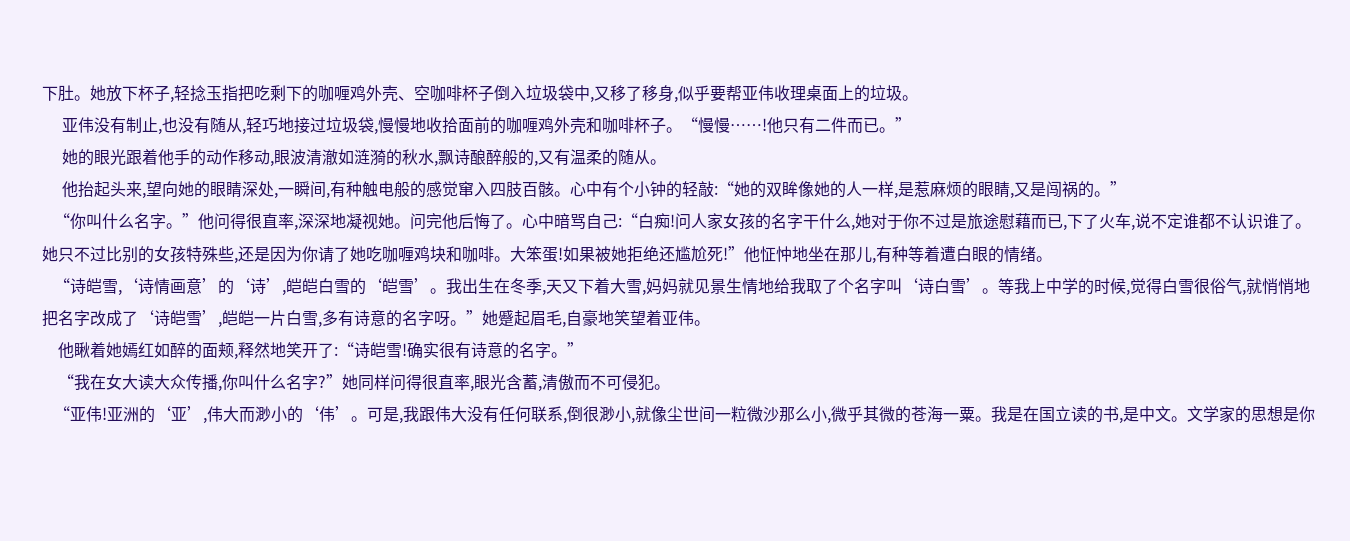下肚。她放下杯子,轻捻玉指把吃剩下的咖喱鸡外壳、空咖啡杯子倒入垃圾袋中,又移了移身,似乎要帮亚伟收理桌面上的垃圾。
     亚伟没有制止,也没有随从,轻巧地接过垃圾袋,慢慢地收拾面前的咖喱鸡外壳和咖啡杯子。“慢慢……!他只有二件而已。”
     她的眼光跟着他手的动作移动,眼波清澈如涟漪的秋水,飘诗酿醉般的,又有温柔的随从。
     他抬起头来,望向她的眼睛深处,一瞬间,有种触电般的感觉窜入四肢百骸。心中有个小钟的轻敲:“她的双眸像她的人一样,是惹麻烦的眼睛,又是闯祸的。”
   “你叫什么名字。”他问得很直率,深深地凝视她。问完他后悔了。心中暗骂自己:“白痴!问人家女孩的名字干什么,她对于你不过是旅途慰藉而已,下了火车,说不定谁都不认识谁了。她只不过比别的女孩特殊些,还是因为你请了她吃咖喱鸡块和咖啡。大笨蛋!如果被她拒绝还尴尬死!”他怔忡地坐在那儿,有种等着遭白眼的情绪。
   “诗皑雪,‘诗情画意’的‘诗’,皑皑白雪的‘皑雪’。我出生在冬季,天又下着大雪,妈妈就见景生情地给我取了个名字叫‘诗白雪’。等我上中学的时候,觉得白雪很俗气,就悄悄地把名字改成了‘诗皑雪’,皑皑一片白雪,多有诗意的名字呀。”她蹙起眉毛,自豪地笑望着亚伟。
    他瞅着她嫣红如醉的面颊,释然地笑开了:“诗皑雪!确实很有诗意的名字。”
    “我在女大读大众传播,你叫什么名字?”她同样问得很直率,眼光含蓄,清傲而不可侵犯。
   “亚伟!亚洲的‘亚’,伟大而渺小的‘伟’。可是,我跟伟大没有任何联系,倒很渺小,就像尘世间一粒微沙那么小,微乎其微的苍海一粟。我是在国立读的书,是中文。文学家的思想是你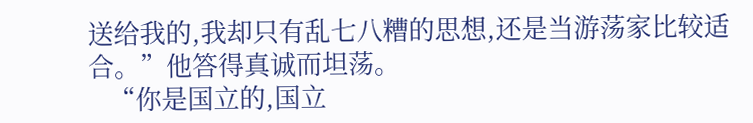送给我的,我却只有乱七八糟的思想,还是当游荡家比较适合。”他答得真诚而坦荡。
   “你是国立的,国立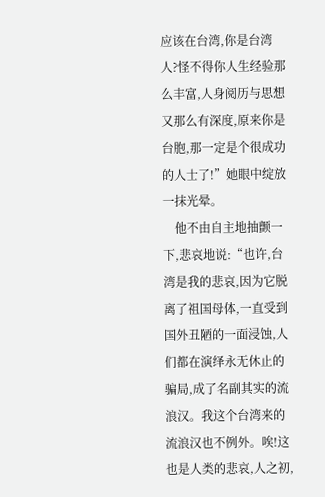应该在台湾,你是台湾人?怪不得你人生经验那么丰富,人身阅历与思想又那么有深度,原来你是台胞,那一定是个很成功的人士了!”她眼中绽放一抹光晕。
    他不由自主地抽颤一下,悲哀地说:“也许,台湾是我的悲哀,因为它脱离了祖国母体,一直受到国外丑陋的一面浸蚀,人们都在演绎永无休止的骗局,成了名副其实的流浪汉。我这个台湾来的流浪汉也不例外。唉!这也是人类的悲哀,人之初,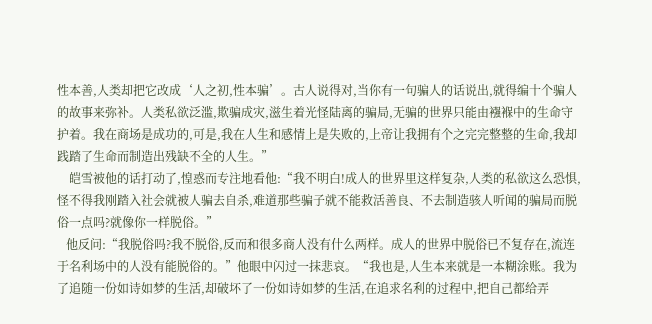性本善,人类却把它改成‘人之初,性本骗’。古人说得对,当你有一句骗人的话说出,就得编十个骗人的故事来弥补。人类私欲泛滥,欺骗成灾,滋生着光怪陆离的骗局,无骗的世界只能由襁褓中的生命守护着。我在商场是成功的,可是,我在人生和感情上是失败的,上帝让我拥有个之完完整整的生命,我却践踏了生命而制造出残缺不全的人生。”
    皑雪被他的话打动了,惶惑而专注地看他:“我不明白!成人的世界里这样复杂,人类的私欲这么恐惧,怪不得我刚踏入社会就被人骗去自杀,难道那些骗子就不能救活善良、不去制造骇人听闻的骗局而脱俗一点吗?就像你一样脱俗。”
   他反问:“我脱俗吗?我不脱俗,反而和很多商人没有什么两样。成人的世界中脱俗已不复存在,流连于名利场中的人没有能脱俗的。”他眼中闪过一抹悲哀。“我也是,人生本来就是一本糊涂账。我为了追随一份如诗如梦的生活,却破坏了一份如诗如梦的生活,在追求名利的过程中,把自己都给弄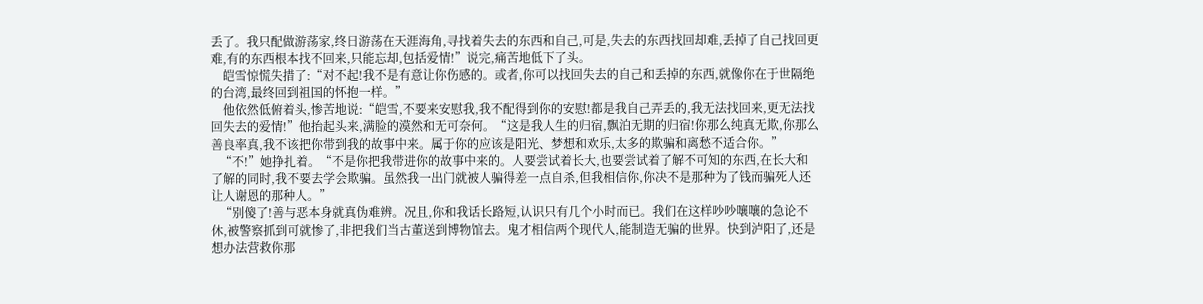丢了。我只配做游荡家,终日游荡在天涯海角,寻找着失去的东西和自己,可是,失去的东西找回却难,丢掉了自己找回更难,有的东西根本找不回来,只能忘却,包括爱情!”说完,痛苦地低下了头。
    皑雪惊慌失措了:“对不起!我不是有意让你伤感的。或者,你可以找回失去的自己和丢掉的东西,就像你在于世隔绝的台湾,最终回到祖国的怀抱一样。”
    他依然低俯着头,惨苦地说:“皑雪,不要来安慰我,我不配得到你的安慰!都是我自己弄丢的,我无法找回来,更无法找回失去的爱情!”他抬起头来,满脸的漠然和无可奈何。“这是我人生的归宿,飘泊无期的归宿!你那么纯真无欺,你那么善良率真,我不该把你带到我的故事中来。属于你的应该是阳光、梦想和欢乐,太多的欺骗和离愁不适合你。”
   “不!”她挣扎着。“不是你把我带进你的故事中来的。人要尝试着长大,也要尝试着了解不可知的东西,在长大和了解的同时,我不要去学会欺骗。虽然我一出门就被人骗得差一点自杀,但我相信你,你决不是那种为了钱而骗死人还让人谢恩的那种人。”
   “别傻了!善与恶本身就真伪难辨。况且,你和我话长路短,认识只有几个小时而已。我们在这样吵吵嚷嚷的急论不休,被警察抓到可就惨了,非把我们当古董送到博物馆去。鬼才相信两个现代人,能制造无骗的世界。快到泸阳了,还是想办法营救你那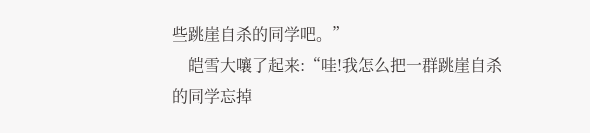些跳崖自杀的同学吧。”
    皑雪大嚷了起来:“哇!我怎么把一群跳崖自杀的同学忘掉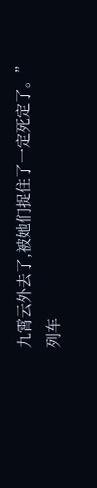九霄云外去了,被她们捉住了一定死定了。”
列车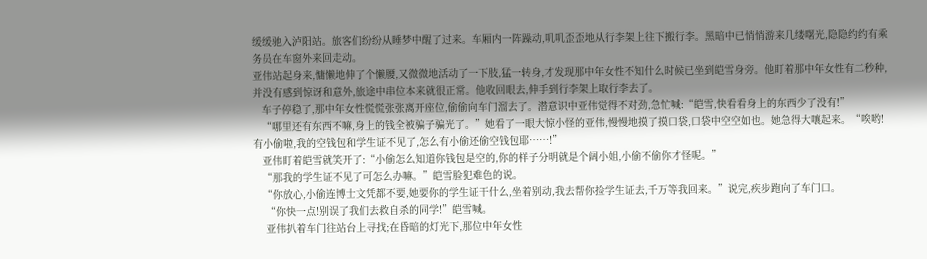缓缓驰入泸阳站。旅客们纷纷从睡梦中醒了过来。车厢内一阵躁动,叽叽歪歪地从行李架上往下搬行李。黑暗中已悄悄游来几缕曙光,隐隐约约有乘务员在车窗外来回走动。
亚伟站起身来,慵懒地伸了个懒腰,又微微地活动了一下肢,猛一转身,才发现那中年女性不知什么时候已坐到皑雪身旁。他盯着那中年女性有二秒种,并没有感到惊讶和意外,旅途中串位本来就很正常。他收回眼去,伸手到行李架上取行李去了。
   车子停稳了,那中年女性慌慌张张离开座位,偷偷向车门溜去了。潜意识中亚伟觉得不对劲,急忙喊:“皑雪,快看看身上的东西少了没有!”
   “哪里还有东西不嘛,身上的钱全被骗子骗光了。”她看了一眼大惊小怪的亚伟,慢慢地摸了摸口袋,口袋中空空如也。她急得大嚷起来。“唉哟!有小偷啦,我的空钱包和学生证不见了,怎么有小偷还偷空钱包耶……!”
   亚伟盯着皑雪就笑开了:“小偷怎么知道你钱包是空的,你的样子分明就是个阔小姐,小偷不偷你才怪呢。”
   “那我的学生证不见了可怎么办嘛。”皑雪脸犯难色的说。
   “你放心,小偷连博士文凭都不要,她要你的学生证干什么,坐着别动,我去帮你捡学生证去,千万等我回来。”说完,疾步跑向了车门口。
    “你快一点!别误了我们去救自杀的同学!”皑雪喊。
    亚伟扒着车门往站台上寻找;在昏暗的灯光下,那位中年女性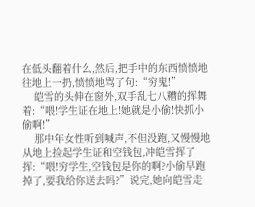在低头翻着什么,然后,把手中的东西愤愤地往地上一扔,愤愤地骂了句:“穷鬼!”
    皑雪的头伸在窗外,双手乱七八糟的挥舞着:“喂!学生证在地上!她就是小偷!快抓小偷啊!”
    那中年女性听到喊声,不但没跑,又慢慢地从地上捡起学生证和空钱包,冲皑雪挥了挥:“喂!穷学生,空钱包是你的啊?小偷早跑掉了,要我给你送去吗?”说完,她向皑雪走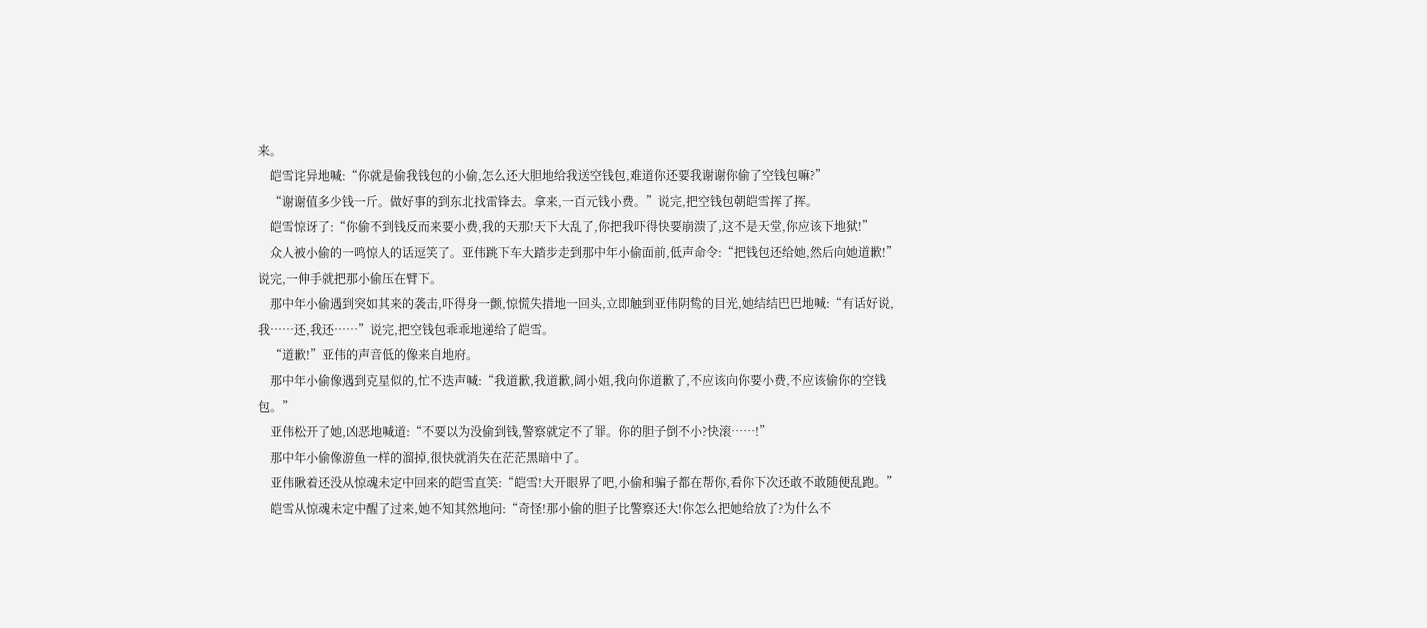来。
    皑雪诧异地喊:“你就是偷我钱包的小偷,怎么还大胆地给我送空钱包,难道你还要我谢谢你偷了空钱包嘛?”
    “谢谢值多少钱一斤。做好事的到东北找雷锋去。拿来,一百元钱小费。”说完,把空钱包朝皑雪挥了挥。
    皑雪惊讶了:“你偷不到钱反而来要小费,我的天那!天下大乱了,你把我吓得快要崩溃了,这不是天堂,你应该下地狱!”
    众人被小偷的一鸣惊人的话逗笑了。亚伟跳下车大踏步走到那中年小偷面前,低声命令:“把钱包还给她,然后向她道歉!”说完,一伸手就把那小偷压在臂下。
    那中年小偷遇到突如其来的袭击,吓得身一颤,惊慌失措地一回头,立即触到亚伟阴鸷的目光,她结结巴巴地喊:“有话好说,我……还,我还……”说完,把空钱包乖乖地递给了皑雪。
    “道歉!”亚伟的声音低的像来自地府。
    那中年小偷像遇到克星似的,忙不迭声喊:“我道歉,我道歉,阔小姐,我向你道歉了,不应该向你要小费,不应该偷你的空钱包。”
    亚伟松开了她,凶恶地喊道:“不要以为没偷到钱,警察就定不了罪。你的胆子倒不小?快滚……!”
    那中年小偷像游鱼一样的溜掉,很快就消失在茫茫黑暗中了。
    亚伟瞅着还没从惊魂未定中回来的皑雪直笑:“皑雪!大开眼界了吧,小偷和骗子都在帮你,看你下次还敢不敢随便乱跑。”
    皑雪从惊魂未定中醒了过来,她不知其然地问:“奇怪!那小偷的胆子比警察还大!你怎么把她给放了?为什么不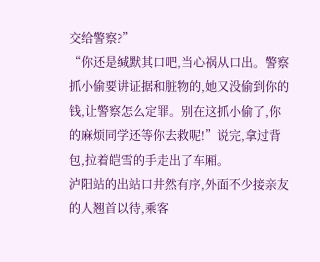交给警察?”
“你还是缄默其口吧,当心祸从口出。警察抓小偷要讲证据和脏物的,她又没偷到你的钱,让警察怎么定罪。别在这抓小偷了,你的麻烦同学还等你去救呢!”说完,拿过背包,拉着皑雪的手走出了车厢。
泸阳站的出站口井然有序,外面不少接亲友的人翘首以待,乘客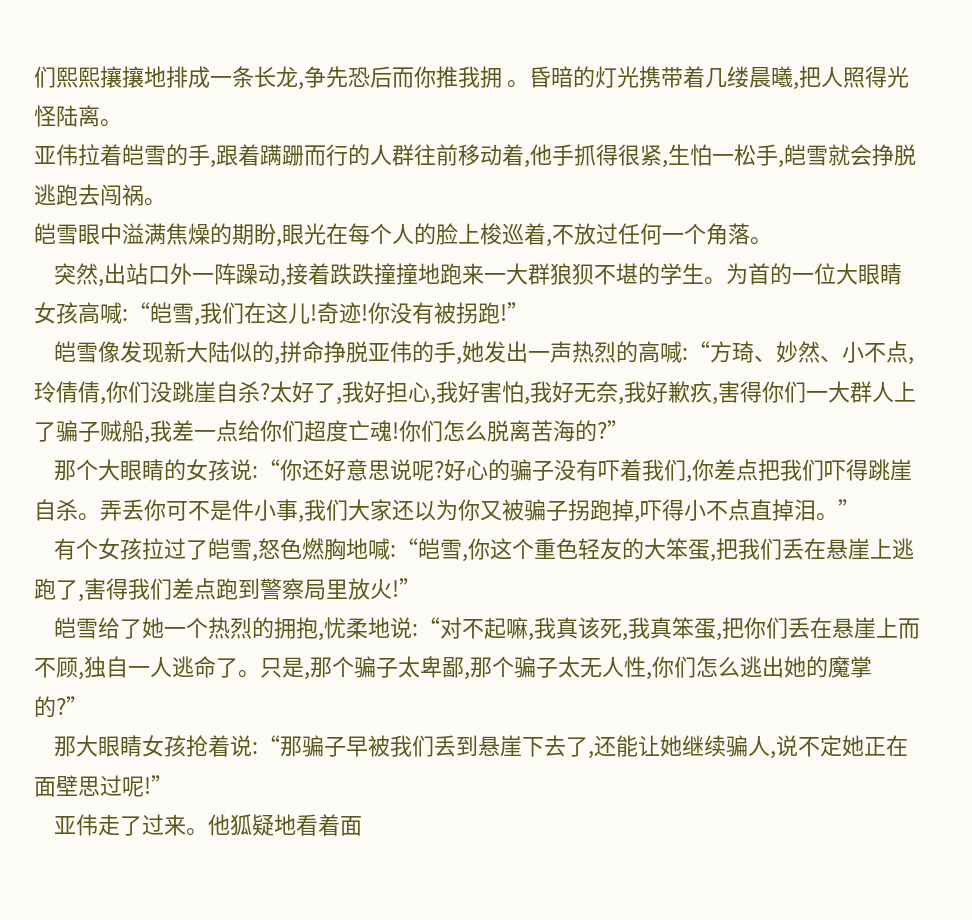们熙熙攘攘地排成一条长龙,争先恐后而你推我拥 。昏暗的灯光携带着几缕晨曦,把人照得光怪陆离。
亚伟拉着皑雪的手,跟着蹒跚而行的人群往前移动着,他手抓得很紧,生怕一松手,皑雪就会挣脱逃跑去闯祸。
皑雪眼中溢满焦燥的期盼,眼光在每个人的脸上梭巡着,不放过任何一个角落。
    突然,出站口外一阵躁动,接着跌跌撞撞地跑来一大群狼狈不堪的学生。为首的一位大眼睛女孩高喊:“皑雪,我们在这儿!奇迹!你没有被拐跑!”
    皑雪像发现新大陆似的,拼命挣脱亚伟的手,她发出一声热烈的高喊:“方琦、妙然、小不点,玲倩倩,你们没跳崖自杀?太好了,我好担心,我好害怕,我好无奈,我好歉疚,害得你们一大群人上了骗子贼船,我差一点给你们超度亡魂!你们怎么脱离苦海的?”
    那个大眼睛的女孩说:“你还好意思说呢?好心的骗子没有吓着我们,你差点把我们吓得跳崖自杀。弄丢你可不是件小事,我们大家还以为你又被骗子拐跑掉,吓得小不点直掉泪。”
    有个女孩拉过了皑雪,怒色燃胸地喊:“皑雪,你这个重色轻友的大笨蛋,把我们丢在悬崖上逃跑了,害得我们差点跑到警察局里放火!”
    皑雪给了她一个热烈的拥抱,忧柔地说:“对不起嘛,我真该死,我真笨蛋,把你们丢在悬崖上而不顾,独自一人逃命了。只是,那个骗子太卑鄙,那个骗子太无人性,你们怎么逃出她的魔掌的?”
    那大眼睛女孩抢着说:“那骗子早被我们丢到悬崖下去了,还能让她继续骗人,说不定她正在面壁思过呢!”
    亚伟走了过来。他狐疑地看着面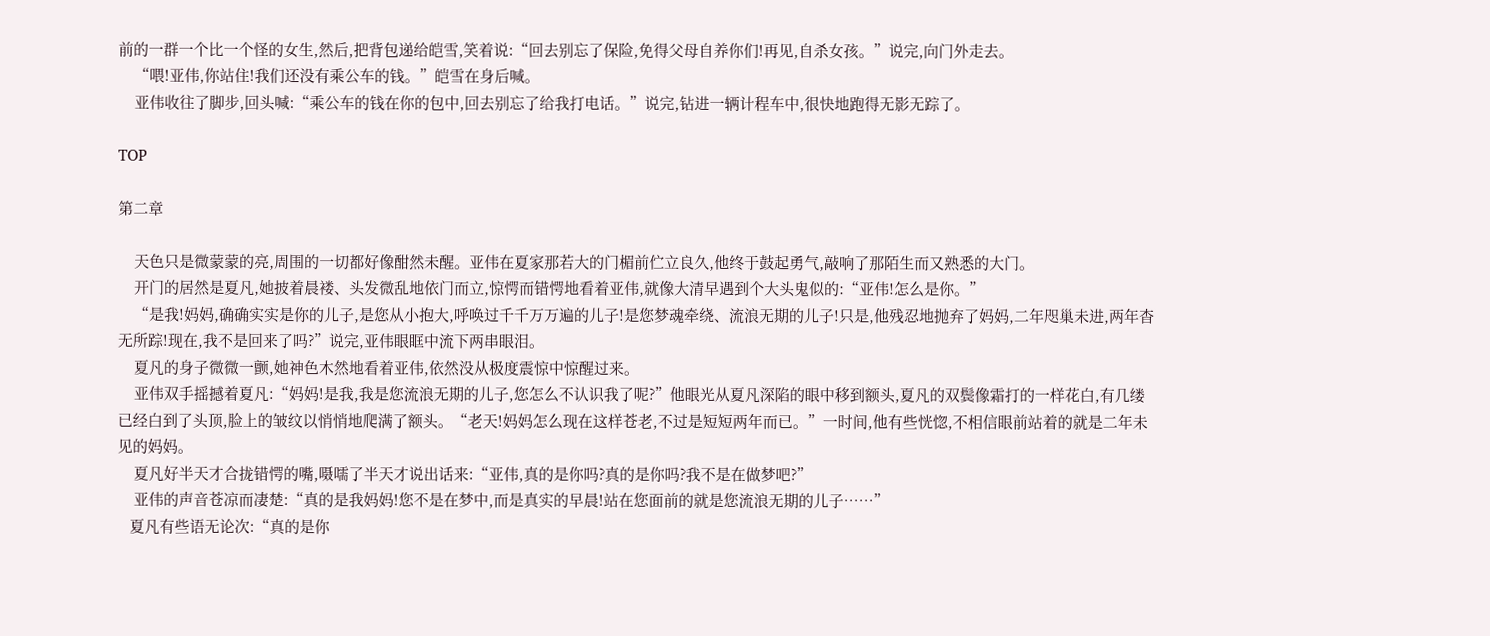前的一群一个比一个怪的女生,然后,把背包递给皑雪,笑着说:“回去别忘了保险,免得父母自养你们!再见,自杀女孩。”说完,向门外走去。
    “喂!亚伟,你站住!我们还没有乘公车的钱。”皑雪在身后喊。
    亚伟收往了脚步,回头喊:“乘公车的钱在你的包中,回去别忘了给我打电话。”说完,钻进一辆计程车中,很快地跑得无影无踪了。

TOP

第二章

    天色只是微蒙蒙的亮,周围的一切都好像酣然未醒。亚伟在夏家那若大的门楣前伫立良久,他终于鼓起勇气,敲响了那陌生而又熟悉的大门。
    开门的居然是夏凡,她披着晨褛、头发微乱地依门而立,惊愕而错愕地看着亚伟,就像大清早遇到个大头鬼似的:“亚伟!怎么是你。”
    “是我!妈妈,确确实实是你的儿子,是您从小抱大,呼唤过千千万万遍的儿子!是您梦魂牵绕、流浪无期的儿子!只是,他残忍地抛弃了妈妈,二年咫巢未进,两年杳无所踪!现在,我不是回来了吗?”说完,亚伟眼眶中流下两串眼泪。
    夏凡的身子微微一颤,她神色木然地看着亚伟,依然没从极度震惊中惊醒过来。
    亚伟双手摇撼着夏凡:“妈妈!是我,我是您流浪无期的儿子,您怎么不认识我了呢?”他眼光从夏凡深陷的眼中移到额头,夏凡的双鬓像霜打的一样花白,有几缕已经白到了头顶,脸上的皱纹以悄悄地爬满了额头。“老天!妈妈怎么现在这样苍老,不过是短短两年而已。”一时间,他有些恍惚,不相信眼前站着的就是二年未见的妈妈。
    夏凡好半天才合拢错愕的嘴,嗫嚅了半天才说出话来:“亚伟,真的是你吗?真的是你吗?我不是在做梦吧?”
    亚伟的声音苍凉而凄楚:“真的是我妈妈!您不是在梦中,而是真实的早晨!站在您面前的就是您流浪无期的儿子……”
   夏凡有些语无论次:“真的是你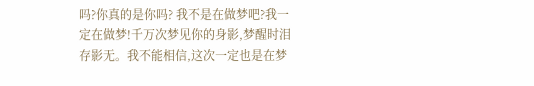吗?你真的是你吗? 我不是在做梦吧?我一定在做梦!千万次梦见你的身影,梦醒时泪存影无。我不能相信,这次一定也是在梦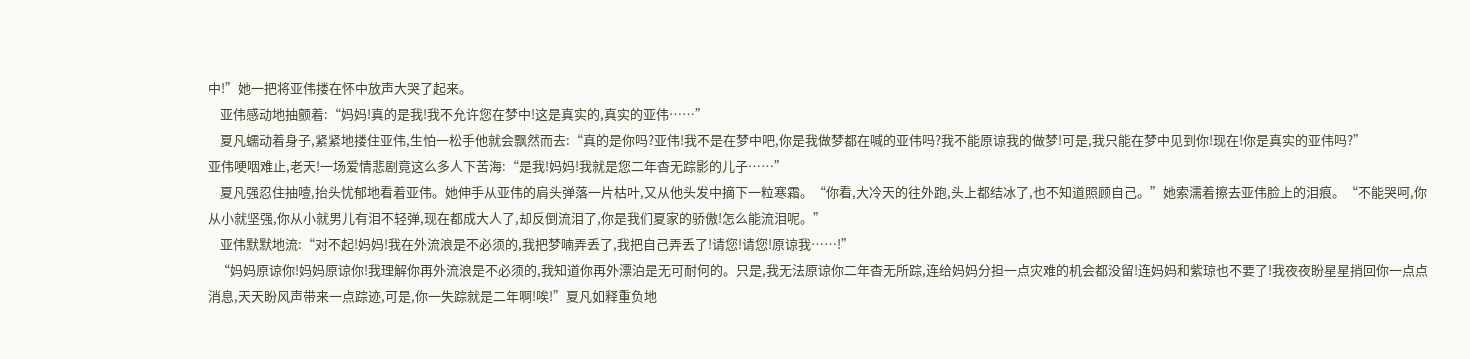中!”她一把将亚伟搂在怀中放声大哭了起来。
    亚伟感动地抽颤着:“妈妈!真的是我!我不允许您在梦中!这是真实的,真实的亚伟……”
    夏凡蠕动着身子,紧紧地搂住亚伟,生怕一松手他就会飘然而去:“真的是你吗?亚伟!我不是在梦中吧,你是我做梦都在喊的亚伟吗?我不能原谅我的做梦!可是,我只能在梦中见到你!现在!你是真实的亚伟吗?”
亚伟哽咽难止,老天!一场爱情悲剧竟这么多人下苦海:“是我!妈妈!我就是您二年杳无踪影的儿子……”
    夏凡强忍住抽噎,抬头忧郁地看着亚伟。她伸手从亚伟的肩头弹落一片枯叶,又从他头发中摘下一粒寒霜。“你看,大冷天的往外跑,头上都结冰了,也不知道照顾自己。”她索濡着擦去亚伟脸上的泪痕。“不能哭呵,你从小就坚强,你从小就男儿有泪不轻弹,现在都成大人了,却反倒流泪了,你是我们夏家的骄傲!怎么能流泪呢。”
    亚伟默默地流:“对不起!妈妈!我在外流浪是不必须的,我把梦喃弄丢了,我把自己弄丢了!请您!请您!原谅我……!”
   “妈妈原谅你!妈妈原谅你!我理解你再外流浪是不必须的,我知道你再外漂泊是无可耐何的。只是,我无法原谅你二年杳无所踪,连给妈妈分担一点灾难的机会都没留!连妈妈和紫琼也不要了!我夜夜盼星星捎回你一点点消息,天天盼风声带来一点踪迹,可是,你一失踪就是二年啊!唉!”夏凡如释重负地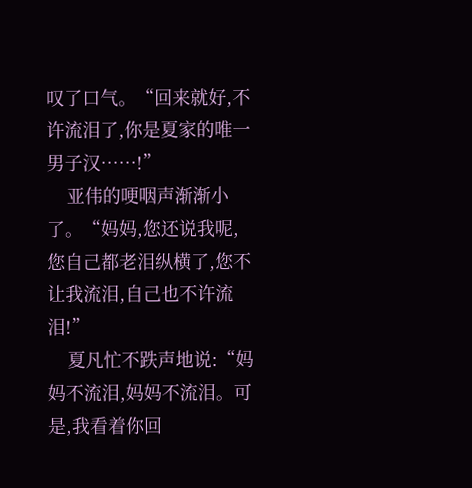叹了口气。“回来就好,不许流泪了,你是夏家的唯一男子汉……!”
    亚伟的哽咽声渐渐小了。“妈妈,您还说我呢,您自己都老泪纵横了,您不让我流泪,自己也不许流泪!”
    夏凡忙不跌声地说:“妈妈不流泪,妈妈不流泪。可是,我看着你回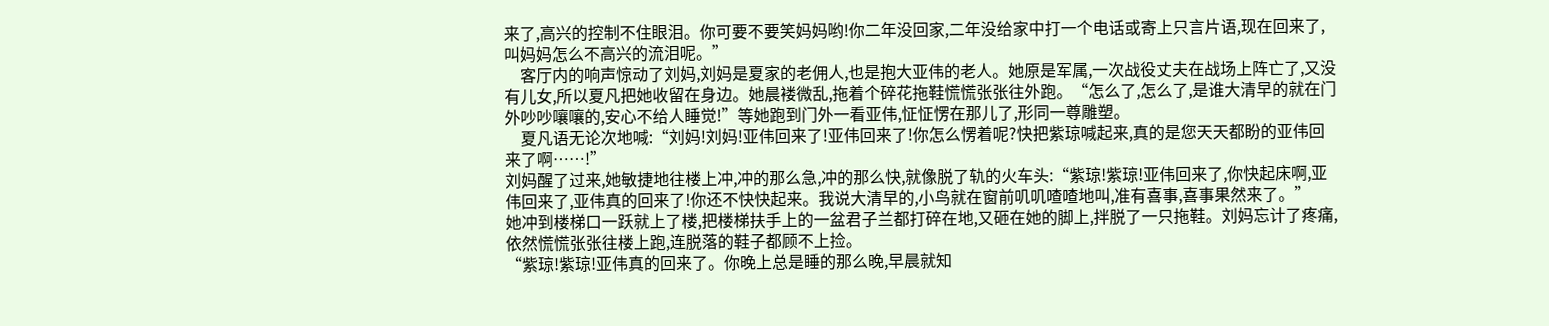来了,高兴的控制不住眼泪。你可要不要笑妈妈哟!你二年没回家,二年没给家中打一个电话或寄上只言片语,现在回来了,叫妈妈怎么不高兴的流泪呢。”
    客厅内的响声惊动了刘妈,刘妈是夏家的老佣人,也是抱大亚伟的老人。她原是军属,一次战役丈夫在战场上阵亡了,又没有儿女,所以夏凡把她收留在身边。她晨褛微乱,拖着个碎花拖鞋慌慌张张往外跑。“怎么了,怎么了,是谁大清早的就在门外吵吵嚷嚷的,安心不给人睡觉!”等她跑到门外一看亚伟,怔怔愣在那儿了,形同一尊雕塑。
    夏凡语无论次地喊:“刘妈!刘妈!亚伟回来了!亚伟回来了!你怎么愣着呢?快把紫琼喊起来,真的是您天天都盼的亚伟回来了啊……!”
刘妈醒了过来,她敏捷地往楼上冲,冲的那么急,冲的那么快,就像脱了轨的火车头:“紫琼!紫琼!亚伟回来了,你快起床啊,亚伟回来了,亚伟真的回来了!你还不快快起来。我说大清早的,小鸟就在窗前叽叽喳喳地叫,准有喜事,喜事果然来了。”
她冲到楼梯口一跃就上了楼,把楼梯扶手上的一盆君子兰都打碎在地,又砸在她的脚上,拌脱了一只拖鞋。刘妈忘计了疼痛,依然慌慌张张往楼上跑,连脱落的鞋子都顾不上捡。
“紫琼!紫琼!亚伟真的回来了。你晚上总是睡的那么晚,早晨就知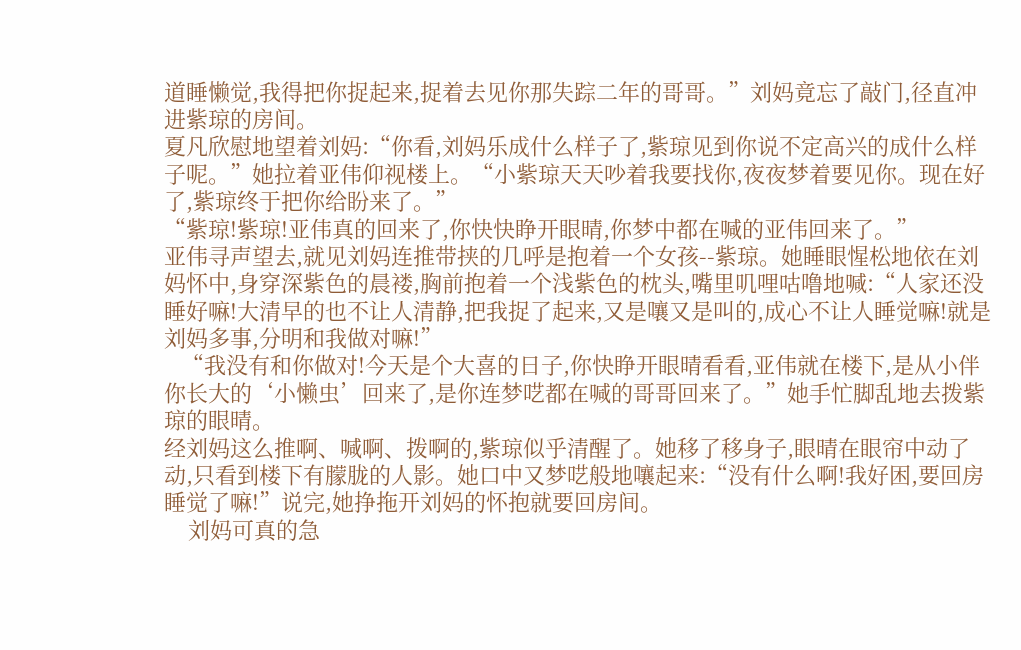道睡懒觉,我得把你捉起来,捉着去见你那失踪二年的哥哥。”刘妈竟忘了敲门,径直冲进紫琼的房间。
夏凡欣慰地望着刘妈:“你看,刘妈乐成什么样子了,紫琼见到你说不定高兴的成什么样子呢。”她拉着亚伟仰视楼上。“小紫琼天天吵着我要找你,夜夜梦着要见你。现在好了,紫琼终于把你给盼来了。”
“紫琼!紫琼!亚伟真的回来了,你快快睁开眼晴,你梦中都在喊的亚伟回来了。”
亚伟寻声望去,就见刘妈连推带挟的几呼是抱着一个女孩--紫琼。她睡眼惺松地依在刘妈怀中,身穿深紫色的晨褛,胸前抱着一个浅紫色的枕头,嘴里叽哩咕噜地喊:“人家还没睡好嘛!大清早的也不让人清静,把我捉了起来,又是嚷又是叫的,成心不让人睡觉嘛!就是刘妈多事,分明和我做对嘛!”
   “我没有和你做对!今天是个大喜的日子,你快睁开眼晴看看,亚伟就在楼下,是从小伴你长大的‘小懒虫’回来了,是你连梦呓都在喊的哥哥回来了。”她手忙脚乱地去拨紫琼的眼晴。
经刘妈这么推啊、喊啊、拨啊的,紫琼似乎清醒了。她移了移身子,眼晴在眼帘中动了动,只看到楼下有朦胧的人影。她口中又梦呓般地嚷起来:“没有什么啊!我好困,要回房睡觉了嘛!”说完,她挣拖开刘妈的怀抱就要回房间。
    刘妈可真的急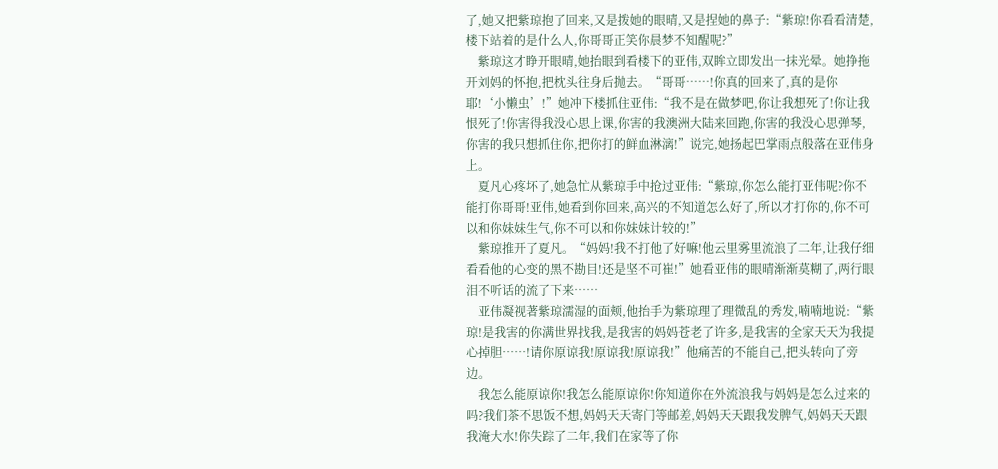了,她又把紫琼抱了回来,又是拨她的眼晴,又是捏她的鼻子:“紫琼!你看看清楚,楼下站着的是什么人,你哥哥正笑你晨梦不知醒呢?”
    紫琼这才睁开眼晴,她抬眼到看楼下的亚伟,双眸立即发出一抹光晕。她挣拖开刘妈的怀抱,把枕头往身后抛去。“哥哥……!你真的回来了,真的是你耶!‘小懒虫’!”她冲下楼抓住亚伟:“我不是在做梦吧,你让我想死了!你让我恨死了!你害得我没心思上课,你害的我澳洲大陆来回跑,你害的我没心思弹琴,你害的我只想抓住你,把你打的鲜血淋漓!”说完,她扬起巴掌雨点般落在亚伟身上。
    夏凡心疼坏了,她急忙从紫琼手中抢过亚伟:“紫琼,你怎么能打亚伟呢?你不能打你哥哥!亚伟,她看到你回来,高兴的不知道怎么好了,所以才打你的,你不可以和你妹妹生气,你不可以和你妹妹计较的!”
    紫琼推开了夏凡。“妈妈!我不打他了好嘛!他云里雾里流浪了二年,让我仔细看看他的心变的黑不勘目!还是坚不可崔!”她看亚伟的眼晴渐渐莫糊了,两行眼泪不听话的流了下来……
    亚伟凝视著紫琼濡湿的面颊,他抬手为紫琼理了理微乱的秀发,喃喃地说:“紫琼!是我害的你满世界找我,是我害的妈妈苍老了许多,是我害的全家天天为我提心掉胆……!请你原谅我!原谅我!原谅我!”他痛苦的不能自己,把头转向了旁边。
    我怎么能原谅你!我怎么能原谅你!你知道你在外流浪我与妈妈是怎么过来的吗?我们茶不思饭不想,妈妈天天寄门等邮差,妈妈天天跟我发脾气,妈妈天天跟我淹大水!你失踪了二年,我们在家等了你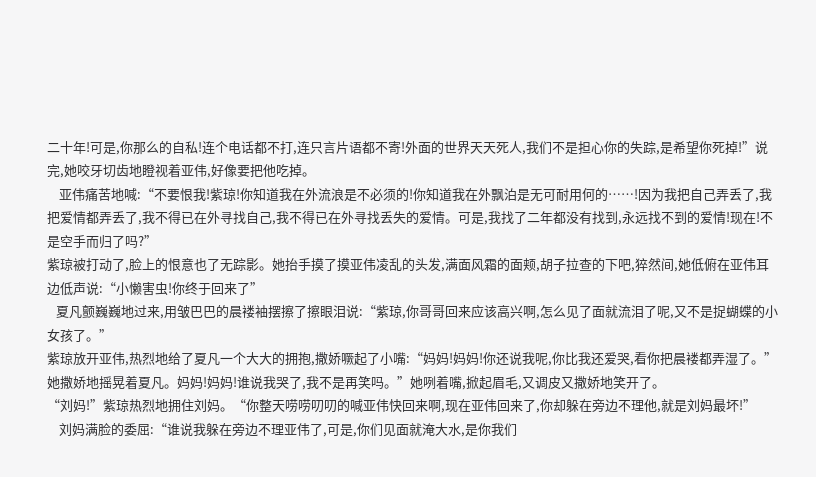二十年!可是,你那么的自私!连个电话都不打,连只言片语都不寄!外面的世界天天死人,我们不是担心你的失踪,是希望你死掉!”说完,她咬牙切齿地瞪视着亚伟,好像要把他吃掉。
    亚伟痛苦地喊:“不要恨我!紫琼!你知道我在外流浪是不必须的!你知道我在外飘泊是无可耐用何的……!因为我把自己弄丢了,我把爱情都弄丢了,我不得已在外寻找自己,我不得已在外寻找丢失的爱情。可是,我找了二年都没有找到,永远找不到的爱情!现在!不是空手而归了吗?”
紫琼被打动了,脸上的恨意也了无踪影。她抬手摸了摸亚伟凌乱的头发,满面风霜的面颊,胡子拉查的下吧,猝然间,她低俯在亚伟耳边低声说:“小懒害虫!你终于回来了”
   夏凡颤巍巍地过来,用皱巴巴的晨褛袖摆擦了擦眼泪说:“紫琼,你哥哥回来应该高兴啊,怎么见了面就流泪了呢,又不是捉蝴蝶的小女孩了。”
紫琼放开亚伟,热烈地给了夏凡一个大大的拥抱,撒娇噘起了小嘴:“妈妈!妈妈!你还说我呢,你比我还爱哭,看你把晨褛都弄湿了。”她撒娇地摇晃着夏凡。妈妈!妈妈!谁说我哭了,我不是再笑吗。”她咧着嘴,掀起眉毛,又调皮又撒娇地笑开了。
“刘妈!”紫琼热烈地拥住刘妈。“你整天唠唠叨叨的喊亚伟快回来啊,现在亚伟回来了,你却躲在旁边不理他,就是刘妈最坏!”
    刘妈满脸的委屈:“谁说我躲在旁边不理亚伟了,可是,你们见面就淹大水,是你我们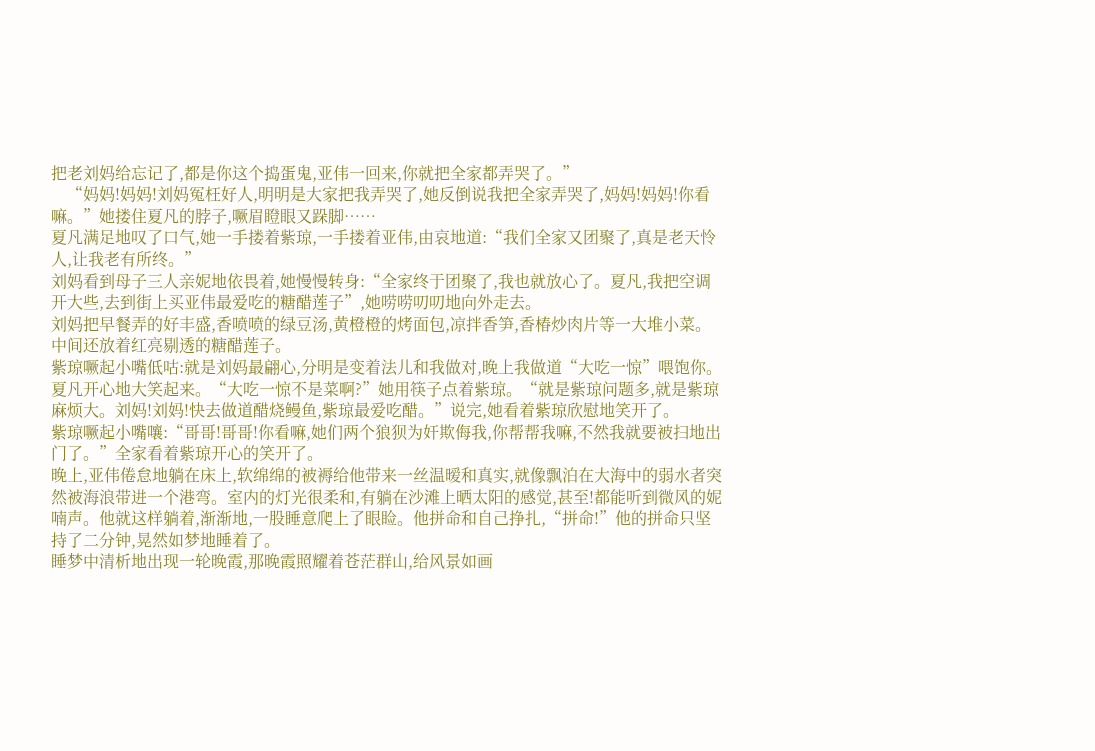把老刘妈给忘记了,都是你这个捣蛋鬼,亚伟一回来,你就把全家都弄哭了。”
    “妈妈!妈妈!刘妈冤枉好人,明明是大家把我弄哭了,她反倒说我把全家弄哭了,妈妈!妈妈!你看嘛。”她搂住夏凡的脖子,噘眉瞪眼又跺脚……
夏凡满足地叹了口气,她一手搂着紫琼,一手搂着亚伟,由哀地道:“我们全家又团聚了,真是老天怜人,让我老有所终。”
刘妈看到母子三人亲妮地依畏着,她慢慢转身:“全家终于团聚了,我也就放心了。夏凡,我把空调开大些,去到街上买亚伟最爱吃的糖醋莲子”,她唠唠叨叨地向外走去。
刘妈把早餐弄的好丰盛,香喷喷的绿豆汤,黄橙橙的烤面包,凉拌香笋,香椿炒肉片等一大堆小菜。中间还放着红亮剔透的糖醋莲子。
紫琼噘起小嘴低咕:就是刘妈最翩心,分明是变着法儿和我做对,晚上我做道“大吃一惊”喂饱你。
夏凡开心地大笑起来。“大吃一惊不是菜啊?”她用筷子点着紫琼。“就是紫琼问题多,就是紫琼麻烦大。刘妈!刘妈!快去做道醋烧鳗鱼,紫琼最爱吃醋。”说完,她看着紫琼欣慰地笑开了。
紫琼噘起小嘴嚷:“哥哥!哥哥!你看嘛,她们两个狼狈为奸欺侮我,你帮帮我嘛,不然我就要被扫地出门了。”全家看着紫琼开心的笑开了。
晚上,亚伟倦怠地躺在床上,软绵绵的被褥给他带来一丝温暧和真实,就像飘泊在大海中的弱水者突然被海浪带进一个港弯。室内的灯光很柔和,有躺在沙滩上晒太阳的感觉,甚至!都能听到微风的妮喃声。他就这样躺着,渐渐地,一股睡意爬上了眼睑。他拼命和自己挣扎,“拼命!”他的拼命只坚持了二分钟,晃然如梦地睡着了。
睡梦中清析地出现一轮晚霞,那晚霞照耀着苍茫群山,给风景如画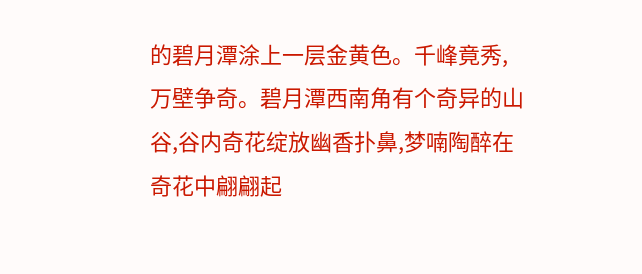的碧月潭涂上一层金黄色。千峰竟秀,万壁争奇。碧月潭西南角有个奇异的山谷,谷内奇花绽放幽香扑鼻,梦喃陶醉在奇花中翩翩起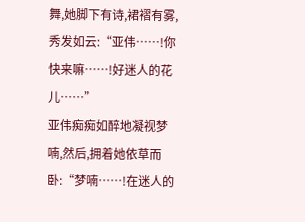舞,她脚下有诗,裙褶有雾,秀发如云:“亚伟……!你快来嘛……!好迷人的花儿……”
亚伟痴痴如醉地凝视梦喃,然后,拥着她依草而卧:“梦喃……!在迷人的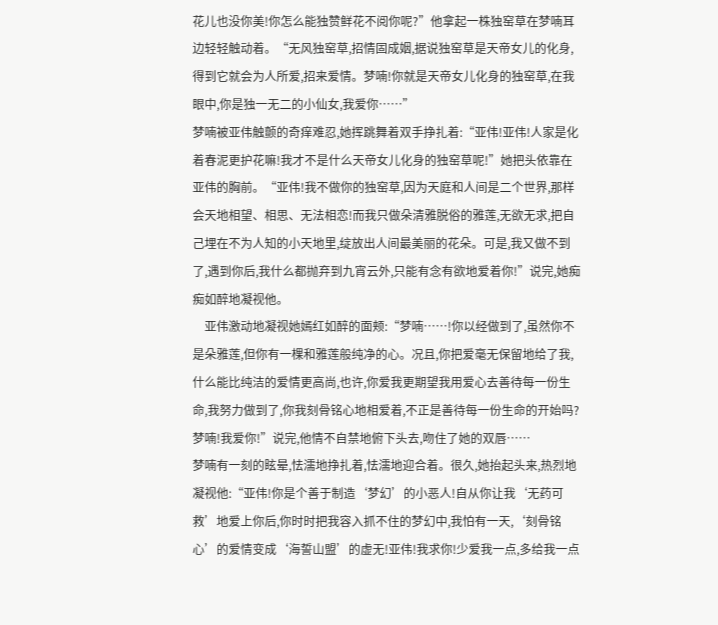花儿也没你美!你怎么能独赞鲜花不阅你呢?”他拿起一株独窑草在梦喃耳边轻轻触动着。“无风独窑草,招情固成姻,据说独窑草是天帝女儿的化身,得到它就会为人所爱,招来爱情。梦喃!你就是天帝女儿化身的独窑草,在我眼中,你是独一无二的小仙女,我爱你……”
梦喃被亚伟触颤的奇痒难忍,她挥跳舞着双手挣扎着:“亚伟!亚伟!人家是化着春泥更护花嘛!我才不是什么天帝女儿化身的独窑草呢!”她把头依靠在亚伟的胸前。“亚伟!我不做你的独窑草,因为天庭和人间是二个世界,那样会天地相望、相思、无法相恋!而我只做朵清雅脱俗的雅莲,无欲无求,把自己埋在不为人知的小天地里,绽放出人间最美丽的花朵。可是,我又做不到了,遇到你后,我什么都抛弃到九宵云外,只能有念有欲地爱着你!”说完,她痴痴如醉地凝视他。
    亚伟激动地凝视她嫣红如醉的面颊:“梦喃……!你以经做到了,虽然你不是朵雅莲,但你有一棵和雅莲般纯净的心。况且,你把爱毫无保留地给了我,什么能比纯洁的爱情更高尚,也许,你爱我更期望我用爱心去善待每一份生命,我努力做到了,你我刻骨铭心地相爱着,不正是善待每一份生命的开始吗?梦喃!我爱你!”说完,他情不自禁地俯下头去,吻住了她的双唇……
梦喃有一刻的眩晕,怯濡地挣扎着,怯濡地迎合着。很久,她抬起头来,热烈地凝视他:“亚伟!你是个善于制造‘梦幻’的小恶人!自从你让我‘无药可救’地爱上你后,你时时把我容入抓不住的梦幻中,我怕有一天,‘刻骨铭心’的爱情变成‘海誓山盟’的虚无!亚伟!我求你!少爱我一点,多给我一点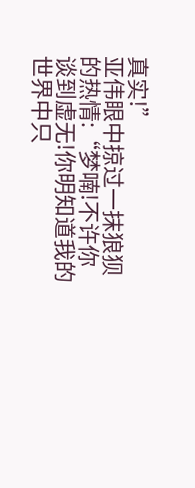真实!”
亚伟眼中掠过一抹狼狈的热情:“梦喃!不许你谈到虚无!你明知道我的世界中只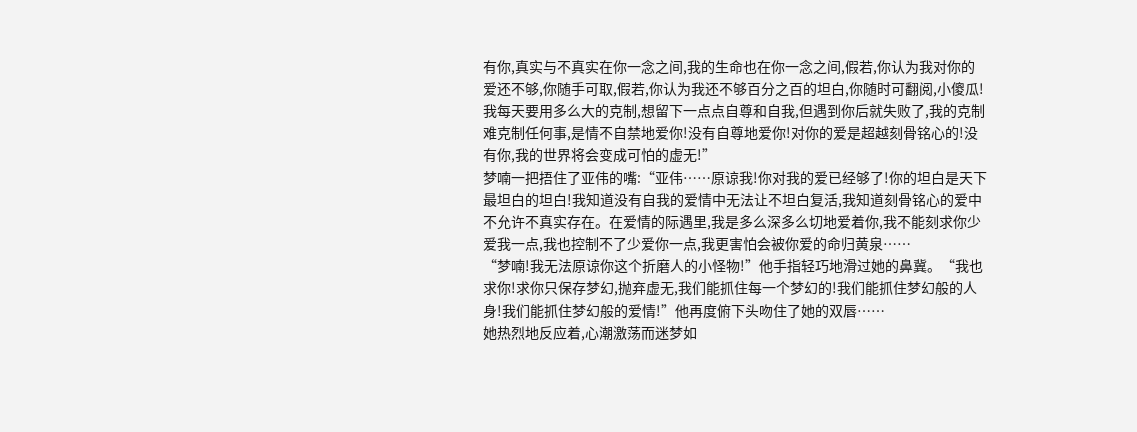有你,真实与不真实在你一念之间,我的生命也在你一念之间,假若,你认为我对你的爱还不够,你随手可取,假若,你认为我还不够百分之百的坦白,你随时可翻阅,小傻瓜!我每天要用多么大的克制,想留下一点点自尊和自我,但遇到你后就失败了,我的克制难克制任何事,是情不自禁地爱你!没有自尊地爱你!对你的爱是超越刻骨铭心的!没有你,我的世界将会变成可怕的虚无!”
梦喃一把捂住了亚伟的嘴:“亚伟……原谅我!你对我的爱已经够了!你的坦白是天下最坦白的坦白!我知道没有自我的爱情中无法让不坦白复活,我知道刻骨铭心的爱中不允许不真实存在。在爱情的际遇里,我是多么深多么切地爱着你,我不能刻求你少爱我一点,我也控制不了少爱你一点,我更害怕会被你爱的命归黄泉……
“梦喃!我无法原谅你这个折磨人的小怪物!”他手指轻巧地滑过她的鼻冀。“我也求你!求你只保存梦幻,抛弃虚无,我们能抓住每一个梦幻的!我们能抓住梦幻般的人身!我们能抓住梦幻般的爱情!”他再度俯下头吻住了她的双唇……
她热烈地反应着,心潮激荡而迷梦如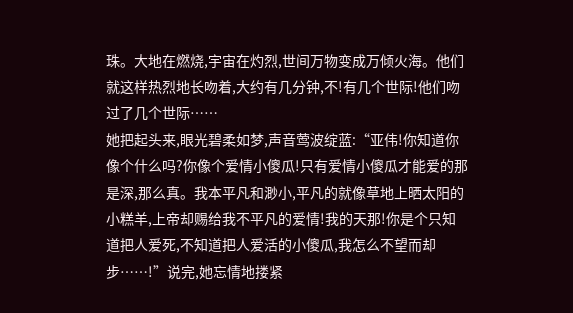珠。大地在燃烧,宇宙在灼烈,世间万物变成万倾火海。他们就这样热烈地长吻着,大约有几分钟,不!有几个世际!他们吻过了几个世际……
她把起头来,眼光碧柔如梦,声音莺波绽蓝:“亚伟!你知道你像个什么吗?你像个爱情小傻瓜!只有爱情小傻瓜才能爱的那是深,那么真。我本平凡和渺小,平凡的就像草地上晒太阳的小糕羊,上帝却赐给我不平凡的爱情!我的天那!你是个只知道把人爱死,不知道把人爱活的小傻瓜,我怎么不望而却步……!”说完,她忘情地搂紧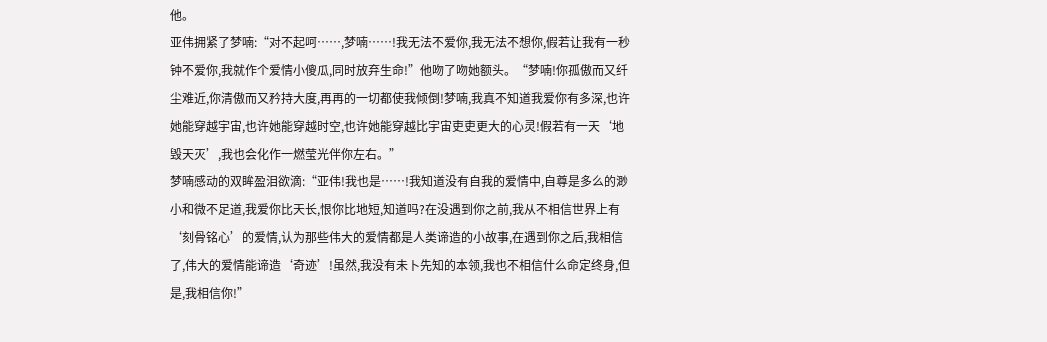他。
亚伟拥紧了梦喃:“对不起呵……,梦喃……!我无法不爱你,我无法不想你,假若让我有一秒钟不爱你,我就作个爱情小傻瓜,同时放弃生命!”他吻了吻她额头。“梦喃!你孤傲而又纤尘难近,你清傲而又矜持大度,再再的一切都使我倾倒!梦喃,我真不知道我爱你有多深,也许她能穿越宇宙,也许她能穿越时空,也许她能穿越比宇宙吏吏更大的心灵!假若有一天‘地毁天灭’,我也会化作一燃莹光伴你左右。”
梦喃感动的双眸盈泪欲滴:“亚伟!我也是……!我知道没有自我的爱情中,自尊是多么的渺小和微不足道,我爱你比天长,恨你比地短,知道吗?在没遇到你之前,我从不相信世界上有‘刻骨铭心’的爱情,认为那些伟大的爱情都是人类谛造的小故事,在遇到你之后,我相信了,伟大的爱情能谛造‘奇迹’!虽然,我没有未卜先知的本领,我也不相信什么命定终身,但是,我相信你!”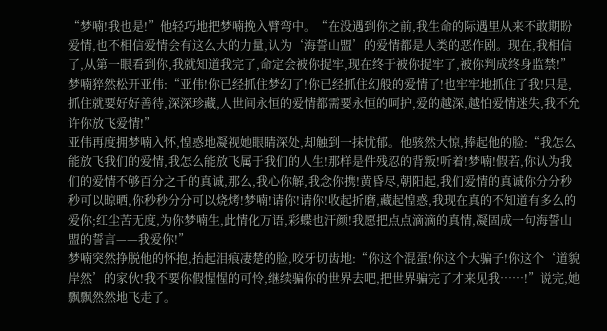“梦喃!我也是!”他轻巧地把梦喃挽入臂弯中。“在没遇到你之前,我生命的际遇里从来不敢期盼爱情,也不相信爱情会有这么大的力量,认为‘海誓山盟’的爱情都是人类的恶作剧。现在,我相信了,从第一眼看到你,我就知道我完了,命定会被你捉牢,现在终于被你捉牢了,被你判成终身监禁!”
梦喃猝然松开亚伟:“亚伟!你已经抓住梦幻了!你已经抓住幻般的爱情了!也牢牢地抓住了我!只是,抓住就要好好善待,深深珍藏,人世间永恒的爱情都需要永恒的呵护,爱的越深,越怕爱情迷失,我不允许你放飞爱情!”
亚伟再度拥梦喃入怀,惶惑地凝视她眼睛深处,却触到一抹忧郁。他骇然大惊,捧起他的脸:“我怎么能放飞我们的爱情,我怎么能放飞属于我们的人生!那样是件残忍的背叛!听着!梦喃!假若,你认为我们的爱情不够百分之千的真诚,那么,我心你解,我念你携!黄昏尽,朝阳起,我们爱情的真诚你分分秒秒可以晾晒,你秒秒分分可以烧烤!梦喃!请你!请你!收起折磨,藏起惶惑,我现在真的不知道有多么的爱你;红尘苦无度,为你梦喃生,此情化万语,彩蝶也汗颜!我愿把点点滴滴的真情,凝固成一句海誓山盟的誓言——我爱你!”
梦喃突然挣脱他的怀抱,抬起泪痕凄楚的脸,咬牙切齿地:“你这个混蛋!你这个大骗子!你这个‘道貌岸然’的家伙!我不要你假惺惺的可怜,继续骗你的世界去吧,把世界骗完了才来见我……!”说完,她飘飘然然地飞走了。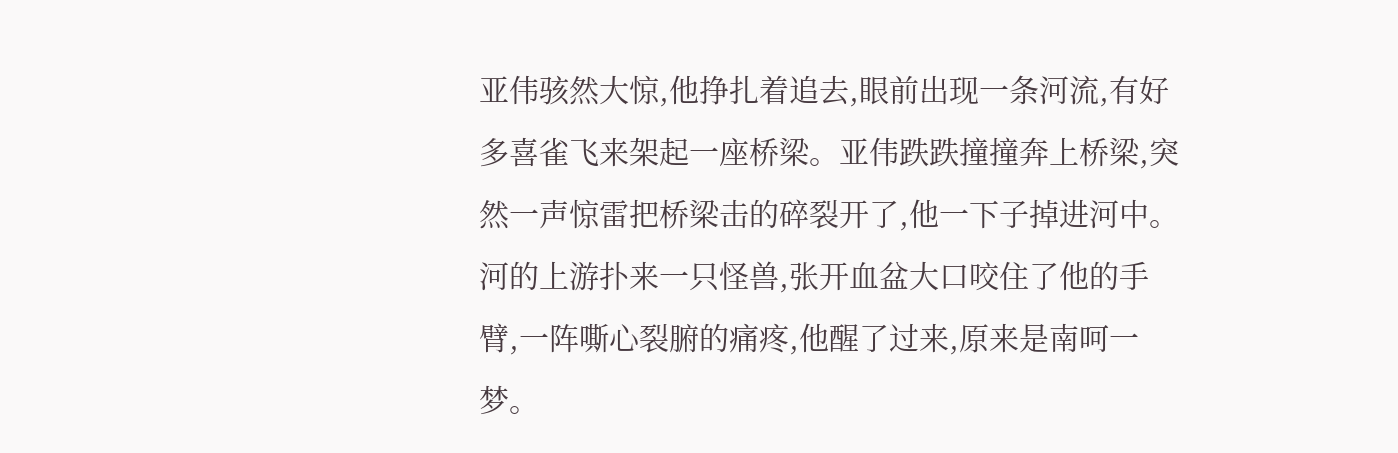亚伟骇然大惊,他挣扎着追去,眼前出现一条河流,有好多喜雀飞来架起一座桥梁。亚伟跌跌撞撞奔上桥梁,突然一声惊雷把桥梁击的碎裂开了,他一下子掉进河中。河的上游扑来一只怪兽,张开血盆大口咬住了他的手臂,一阵嘶心裂腑的痛疼,他醒了过来,原来是南呵一梦。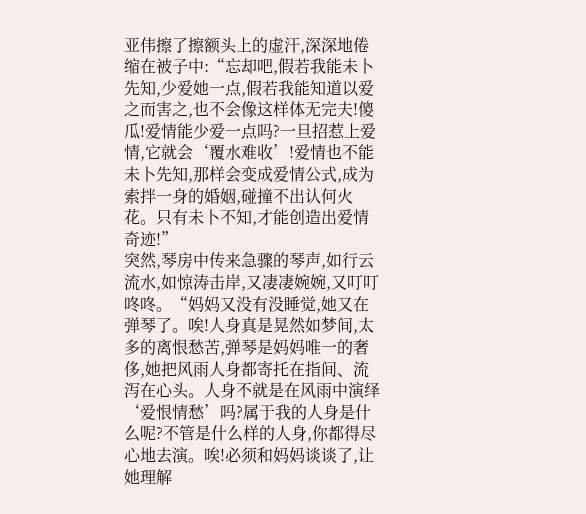亚伟擦了擦额头上的虚汗,深深地倦缩在被子中:“忘却吧,假若我能未卜先知,少爱她一点,假若我能知道以爱之而害之,也不会像这样体无完夫!傻瓜!爱情能少爱一点吗?一旦招惹上爱情,它就会‘覆水难收’!爱情也不能未卜先知,那样会变成爱情公式,成为索拌一身的婚姻,碰撞不出认何火花。只有未卜不知,才能创造出爱情奇迹!”
突然,琴房中传来急骤的琴声,如行云流水,如惊涛击岸,又凄凄婉婉,又叮叮咚咚。“妈妈又没有没睡觉,她又在弹琴了。唉!人身真是晃然如梦间,太多的离恨愁苦,弹琴是妈妈唯一的奢侈,她把风雨人身都寄托在指间、流泻在心头。人身不就是在风雨中演绎‘爱恨情愁’吗?属于我的人身是什么呢?不管是什么样的人身,你都得尽心地去演。唉!必须和妈妈谈谈了,让她理解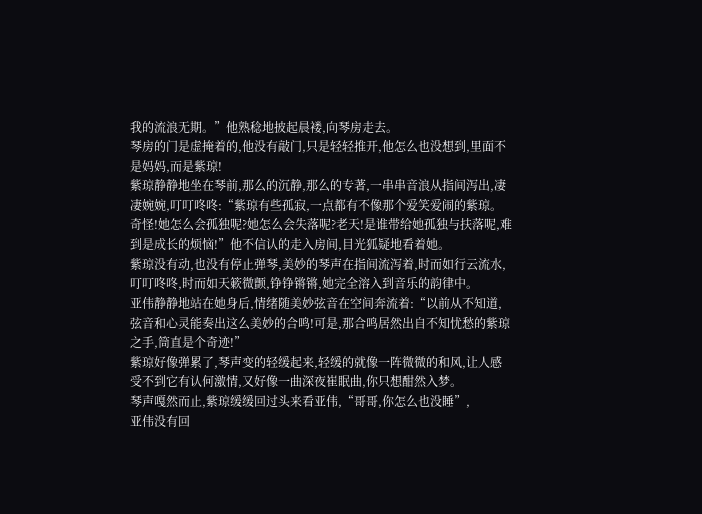我的流浪无期。”他熟稔地披起晨褛,向琴房走去。
琴房的门是虚掩着的,他没有敲门,只是轻轻推开,他怎么也没想到,里面不是妈妈,而是紫琼!
紫琼静静地坐在琴前,那么的沉静,那么的专著,一串串音浪从指间泻出,凄凄婉婉,叮叮咚咚:“紫琼有些孤寂,一点都有不像那个爱笑爱闹的紫琼。奇怪!她怎么会孤独呢?她怎么会失落呢?老天!是谁带给她孤独与扶落呢,难到是成长的烦恼!”他不信认的走入房间,目光狐疑地看着她。
紫琼没有动,也没有停止弹琴,美妙的琴声在指间流泻着,时而如行云流水,叮叮咚咚,时而如天簌微颤,铮铮锵锵,她完全溶入到音乐的韵律中。
亚伟静静地站在她身后,情绪随美妙弦音在空间奔流着:“以前从不知道,弦音和心灵能奏出这么美妙的合鸣!可是,那合鸣居然出自不知忧愁的紫琼之手,筒直是个奇迹!”
紫琼好像弹累了,琴声变的轻缓起来,轻缓的就像一阵微微的和风,让人感受不到它有认何激情,又好像一曲深夜崔眠曲,你只想酣然入梦。
琴声嘎然而止,紫琼缓缓回过头来看亚伟,“哥哥,你怎么也没睡”,
亚伟没有回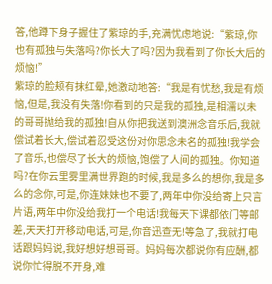答,他蹲下身子握住了紫琼的手,充满忧虑地说:“紫琼,你也有孤独与失落吗?你长大了吗?因为我看到了你长大后的烦恼!”
紫琼的脸颊有抹红晕,她激动地答:“我是有忧愁,我是有烦恼,但是,我没有失落!你看到的只是我的孤独,是相濡以未的哥哥抛给我的孤独!自从你把我送到澳洲念音乐后,我就偿试着长大,偿试着忍受这份对你思念未名的孤独!我学会了音乐,也偿尽了长大的烦恼,饱偿了人间的孤独。你知道吗?在你云里雾里满世界跑的时候,我是多么的想你,我是多么的念你,可是,你连妹妹也不要了,两年中你没给寄上只言片语,两年中你没给我打一个电话!我每天下课都依门等邮差,天天打开移动电话,可是,你音迅查无!等急了,我就打电话跟妈妈说,我好想好想哥哥。妈妈每次都说你有应酬,都说你忙得脱不开身,难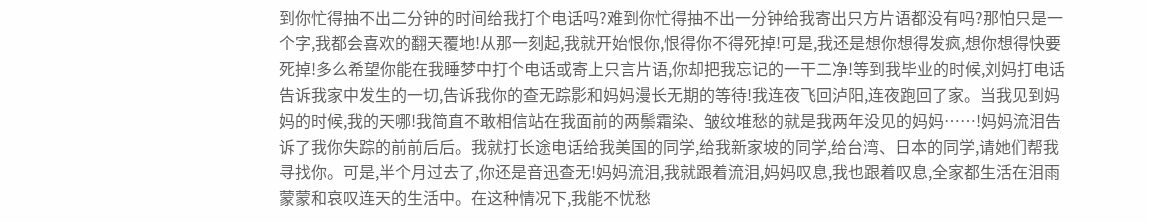到你忙得抽不出二分钟的时间给我打个电话吗?难到你忙得抽不出一分钟给我寄出只方片语都没有吗?那怕只是一个字,我都会喜欢的翻天覆地!从那一刻起,我就开始恨你,恨得你不得死掉!可是,我还是想你想得发疯,想你想得快要死掉!多么希望你能在我睡梦中打个电话或寄上只言片语,你却把我忘记的一干二净!等到我毕业的时候,刘妈打电话告诉我家中发生的一切,告诉我你的查无踪影和妈妈漫长无期的等待!我连夜飞回泸阳,连夜跑回了家。当我见到妈妈的时候,我的天哪!我简直不敢相信站在我面前的两鬃霜染、皱纹堆愁的就是我两年没见的妈妈……!妈妈流泪告诉了我你失踪的前前后后。我就打长途电话给我美国的同学,给我新家坡的同学,给台湾、日本的同学,请她们帮我寻找你。可是,半个月过去了,你还是音迅查无!妈妈流泪,我就跟着流泪,妈妈叹息,我也跟着叹息,全家都生活在泪雨蒙蒙和哀叹连天的生活中。在这种情况下,我能不忧愁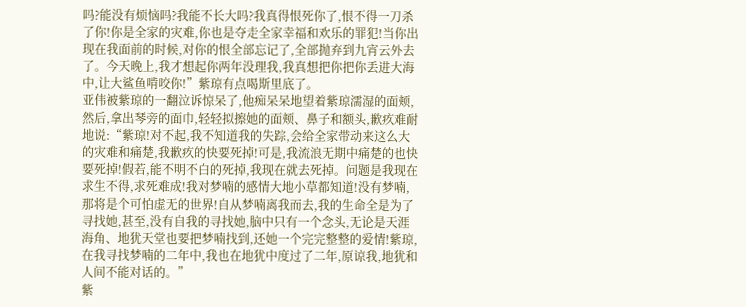吗?能没有烦恼吗?我能不长大吗?我真得恨死你了,恨不得一刀杀了你!你是全家的灾难,你也是夺走全家幸福和欢乐的罪犯!当你出现在我面前的时候,对你的恨全部忘记了,全部抛弃到九宵云外去了。今天晚上,我才想起你两年没理我,我真想把你把你丢进大海中,让大鲨鱼啃咬你!”紫琼有点喝斯里底了。
亚伟被紫琼的一翻泣诉惊呆了,他痴呆呆地望着紫琼濡湿的面颊,然后,拿出琴旁的面巾,轻轻拟擦她的面颊、鼻子和额头,歉疚难耐地说:“紫琼!对不起,我不知道我的失踪,会给全家带动来这么大的灾难和痛楚,我歉疚的快要死掉!可是,我流浪无期中痛楚的也快要死掉!假若,能不明不白的死掉,我现在就去死掉。问题是我现在求生不得,求死难成!我对梦喃的感情大地小草都知道!没有梦喃,那将是个可怕虚无的世界!自从梦喃离我而去,我的生命全是为了寻找她,甚至,没有自我的寻找她,脑中只有一个念头,无论是天涯海角、地犹天堂也要把梦喃找到,还她一个完完整整的爱情!紫琼,在我寻找梦喃的二年中,我也在地犹中度过了二年,原谅我,地犹和人间不能对话的。”
紫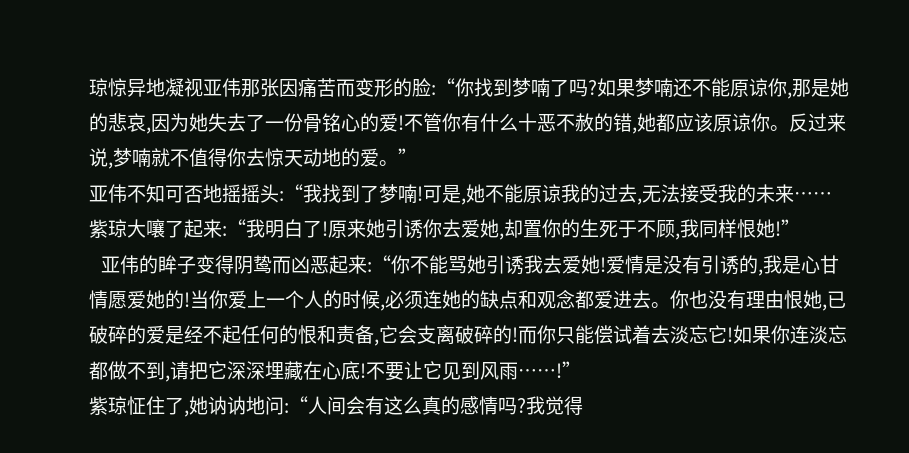琼惊异地凝视亚伟那张因痛苦而变形的脸:“你找到梦喃了吗?如果梦喃还不能原谅你,那是她的悲哀,因为她失去了一份骨铭心的爱!不管你有什么十恶不赦的错,她都应该原谅你。反过来说,梦喃就不值得你去惊天动地的爱。”
亚伟不知可否地摇摇头:“我找到了梦喃!可是,她不能原谅我的过去,无法接受我的未来……
紫琼大嚷了起来:“我明白了!原来她引诱你去爱她,却置你的生死于不顾,我同样恨她!”
   亚伟的眸子变得阴鸷而凶恶起来:“你不能骂她引诱我去爱她!爱情是没有引诱的,我是心甘情愿爱她的!当你爱上一个人的时候,必须连她的缺点和观念都爱进去。你也没有理由恨她,已破碎的爱是经不起任何的恨和责备,它会支离破碎的!而你只能偿试着去淡忘它!如果你连淡忘都做不到,请把它深深埋藏在心底!不要让它见到风雨……!”
紫琼怔住了,她讷讷地问:“人间会有这么真的感情吗?我觉得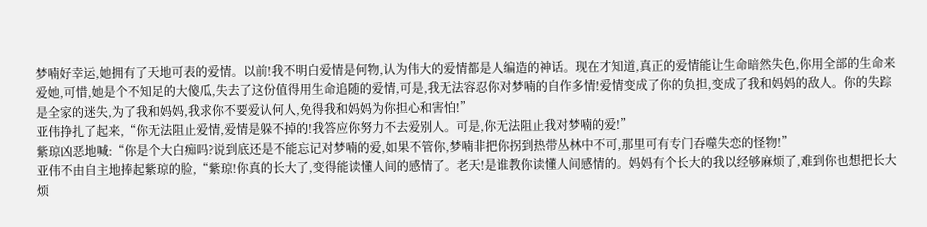梦喃好幸运,她拥有了天地可表的爱情。以前!我不明白爱情是何物,认为伟大的爱情都是人编造的神话。现在才知道,真正的爱情能让生命暗然失色,你用全部的生命来爱她,可惜,她是个不知足的大傻瓜,失去了这份值得用生命追随的爱情,可是,我无法容忍你对梦喃的自作多情!爱情变成了你的负担,变成了我和妈妈的敌人。你的失踪是全家的迷失,为了我和妈妈,我求你不要爱认何人,免得我和妈妈为你担心和害怕!”
亚伟挣扎了起来,“你无法阻止爱情,爱情是躲不掉的!我答应你努力不去爱别人。可是,你无法阻止我对梦喃的爱!”
紫琼凶恶地喊:“你是个大白痴吗?说到底还是不能忘记对梦喃的爱,如果不管你,梦喃非把你拐到热带丛林中不可,那里可有专门吞噬失恋的怪物!”
亚伟不由自主地捧起紫琼的脸,“紫琼!你真的长大了,变得能读懂人间的感情了。老天!是谁教你读懂人间感情的。妈妈有个长大的我以经够麻烦了,难到你也想把长大烦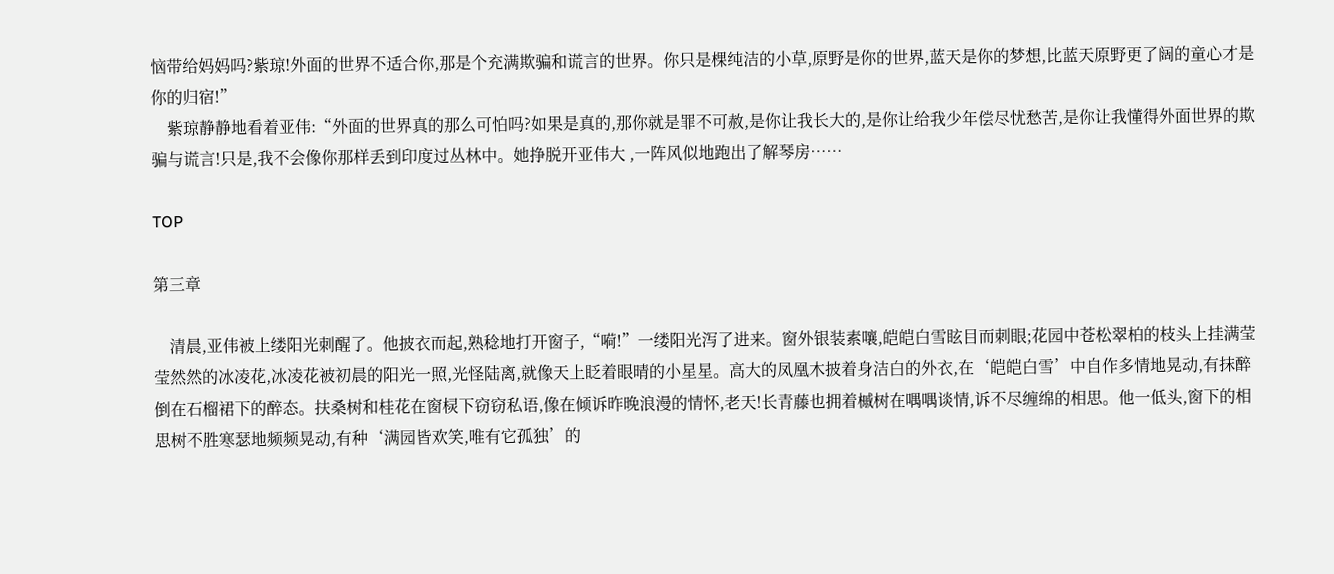恼带给妈妈吗?紫琼!外面的世界不适合你,那是个充满欺骗和谎言的世界。你只是棵纯洁的小草,原野是你的世界,蓝天是你的梦想,比蓝天原野更了阔的童心才是你的归宿!”
    紫琼静静地看着亚伟:“外面的世界真的那么可怕吗?如果是真的,那你就是罪不可赦,是你让我长大的,是你让给我少年偿尽忧愁苦,是你让我懂得外面世界的欺骗与谎言!只是,我不会像你那样丢到印度过丛林中。她挣脱开亚伟大 ,一阵风似地跑出了解琴房……

TOP

第三章

    清晨,亚伟被上缕阳光刺醒了。他披衣而起,熟稔地打开窗子,“嗬!”一缕阳光泻了进来。窗外银装素嚷,皑皑白雪眩目而刺眼;花园中苍松翠柏的枝头上挂满莹莹然然的冰凌花,冰凌花被初晨的阳光一照,光怪陆离,就像天上眨着眼晴的小星星。高大的凤凰木披着身洁白的外衣,在‘皑皑白雪’中自作多情地晃动,有抹醉倒在石榴裙下的醉态。扶桑树和桂花在窗棂下窃窃私语,像在倾诉昨晚浪漫的情怀,老天!长青藤也拥着槭树在喁喁谈情,诉不尽缠绵的相思。他一低头,窗下的相思树不胜寒瑟地频频晃动,有种‘满园皆欢笑,唯有它孤独’的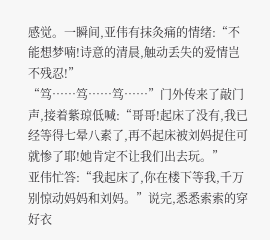感觉。一瞬间,亚伟有抹灸痛的情绪:“不能想梦喃!诗意的清晨,触动丢失的爱情岂不残忍!”
“笃……笃……笃……”门外传来了敲门声,接着紫琼低喊:“哥哥!起床了没有,我已经等得七晕八素了,再不起床被刘妈捉住可就惨了耶!她肯定不让我们出去玩。”
亚伟忙答:“我起床了,你在楼下等我,千万别惊动妈妈和刘妈。”说完,悉悉索索的穿好衣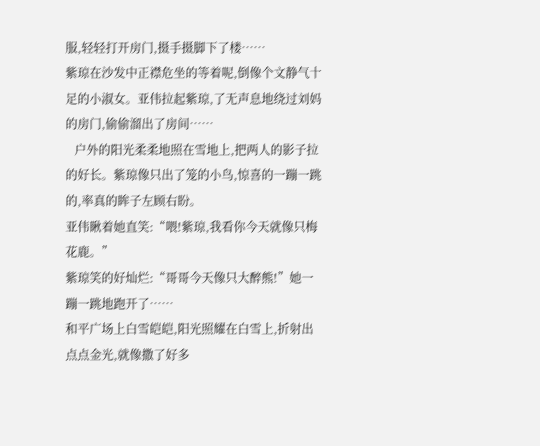服,轻轻打开房门,摄手摄脚下了楼……
紫琼在沙发中正襟危坐的等着呢,倒像个文静气十足的小淑女。亚伟拉起紫琼,了无声息地绕过刘妈的房门,偷偷溜出了房间……
   户外的阳光柔柔地照在雪地上,把两人的影子拉的好长。紫琼像只出了笼的小鸟,惊喜的一蹦一跳的,率真的眸子左顾右盼。
亚伟瞅着她直笑:“喂!紫琼,我看你今天就像只梅花鹿。”
紫琼笑的好灿烂:“哥哥今天像只大醉熊!”她一蹦一跳地跑开了……
和平广场上白雪皑皑,阳光照耀在白雪上,折射出点点金光,就像撒了好多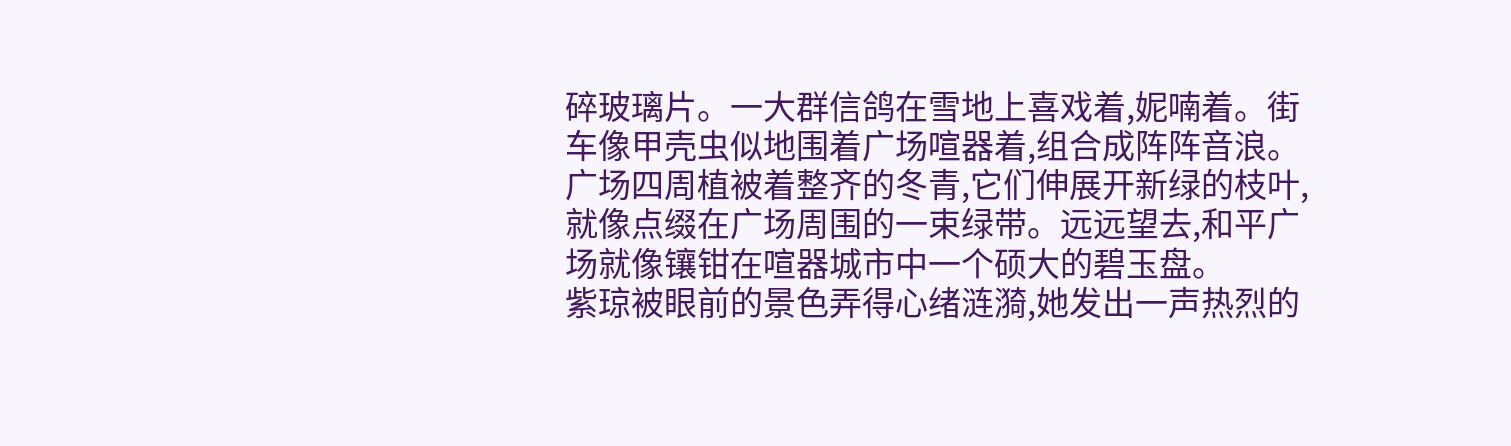碎玻璃片。一大群信鸽在雪地上喜戏着,妮喃着。街车像甲壳虫似地围着广场喧器着,组合成阵阵音浪。广场四周植被着整齐的冬青,它们伸展开新绿的枝叶,就像点缀在广场周围的一束绿带。远远望去,和平广场就像镶钳在喧器城市中一个硕大的碧玉盘。
紫琼被眼前的景色弄得心绪涟漪,她发出一声热烈的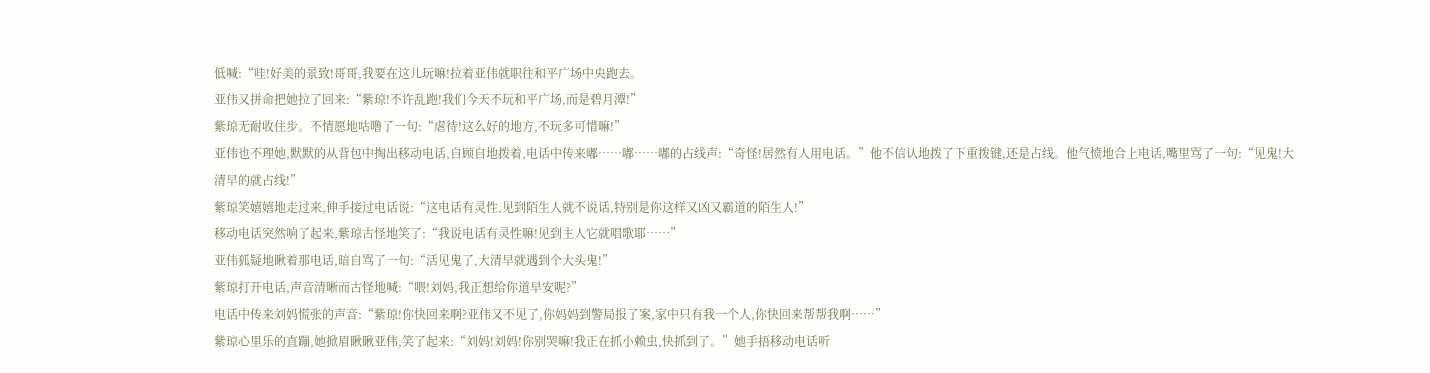低喊:“哇!好美的景致!哥哥,我要在这儿玩嘛!拉着亚伟就职往和平广场中央跑去。
亚伟又拼命把她拉了回来:“紫琼!不许乱跑!我们今天不玩和平广场,而是碧月潭!”
紫琼无耐收住步。不情愿地咕噜了一句:“虐待!这么好的地方,不玩多可惜嘛!”
亚伟也不理她,默默的从背包中掏出移动电话,自顾自地拨着,电话中传来嘟……嘟……嘟的占线声:“奇怪!居然有人用电话。”他不信认地拨了下重拨键,还是占线。他气愤地合上电话,嘴里骂了一句:“见鬼!大清早的就占线!”
紫琼笑嬉嬉地走过来,伸手接过电话说:“这电话有灵性,见到陌生人就不说话,特别是你这样又凶又霸道的陌生人!”
移动电话突然响了起来,紫琼古怪地笑了:“我说电话有灵性嘛!见到主人它就唱歌耶……”
亚伟狐疑地瞅着那电话,暗自骂了一句:“活见鬼了,大清早就遇到个大头鬼!”
紫琼打开电话,声音清晰而古怪地喊:“喂!刘妈,我正想给你道早安呢?”
电话中传来刘妈慌张的声音:“紫琼!你快回来啊?亚伟又不见了,你妈妈到警局报了案,家中只有我一个人,你快回来帮帮我啊……”
紫琼心里乐的直蹦,她掀眉瞅瞅亚伟,笑了起来:“刘妈!刘妈!你别哭嘛!我正在抓小赖虫,快抓到了。”她手捂移动电话听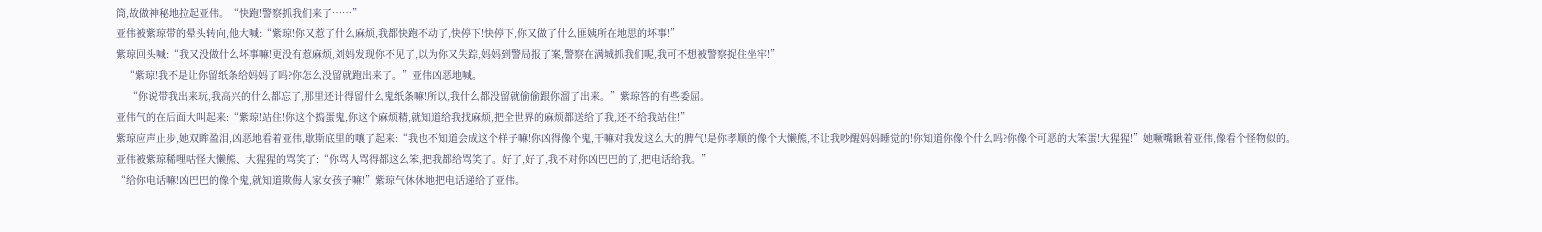筒,故做神秘地拉起亚伟。“快跑!警察抓我们来了……”
亚伟被紫琼带的晕头转向,他大喊:“紫琼!你又惹了什么麻烦,我都快跑不动了,快停下!快停下,你又做了什么匪姨所在地思的坏事!”
紫琼回头喊:“我又没做什么坏事嘛!更没有惹麻烦,刘妈发现你不见了,以为你又失踪,妈妈到警局报了案,警察在满城抓我们呢,我可不想被警察捉住坐牢!”
   “紫琼!我不是让你留纸条给妈妈了吗?你怎么没留就跑出来了。”亚伟凶恶地喊。
    “你说带我出来玩,我高兴的什么都忘了,那里还计得留什么鬼纸条嘛!所以,我什么都没留就偷偷跟你溜了出来。”紫琼答的有些委屈。
亚伟气的在后面大叫起来:“紫琼!站住!你这个捣蛋鬼,你这个麻烦精,就知道给我找麻烦,把全世界的麻烦都送给了我,还不给我站住!”
紫琼应声止步,她双眸盈泪,凶恶地看着亚伟,歇斯底里的嚷了起来:“我也不知道会成这个样子嘛!你凶得像个鬼,干嘛对我发这么大的脾气!是你孝顺的像个大懒熊,不让我吵醒妈妈睡觉的!你知道你像个什么吗?你像个可恶的大笨蛋!大猩猩!”她噘嘴瞅着亚伟,像看个怪物似的。
亚伟被紫琼稀哩咕怪大懒熊、大猩猩的骂笑了:“你骂人骂得都这么笨,把我都给骂笑了。好了,好了,我不对你凶巴巴的了,把电话给我。”
“给你电话嘛!凶巴巴的像个鬼,就知道欺侮人家女孩子嘛!”紫琼气休休地把电话递给了亚伟。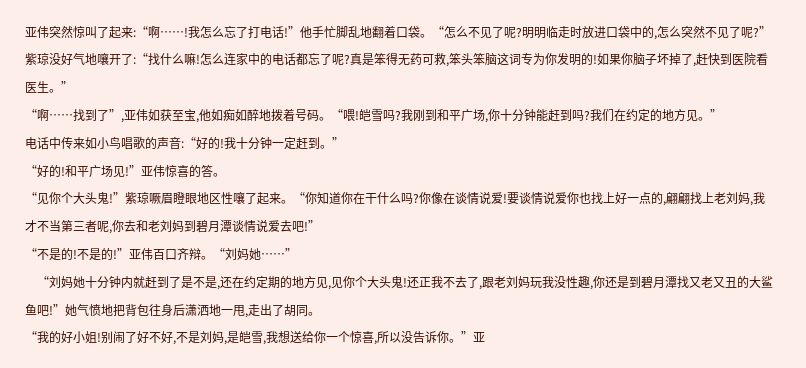亚伟突然惊叫了起来:“啊……!我怎么忘了打电话!”他手忙脚乱地翻着口袋。“怎么不见了呢?明明临走时放进口袋中的,怎么突然不见了呢?”
紫琼没好气地嚷开了:“找什么嘛!怎么连家中的电话都忘了呢?真是笨得无药可救,笨头笨脑这词专为你发明的!如果你脑子坏掉了,赶快到医院看医生。”
“啊……找到了”,亚伟如获至宝,他如痴如醉地拨着号码。“喂!皑雪吗?我刚到和平广场,你十分钟能赶到吗?我们在约定的地方见。”
电话中传来如小鸟唱歌的声音:“好的!我十分钟一定赶到。”
“好的!和平广场见!”亚伟惊喜的答。
“见你个大头鬼!”紫琼噘眉瞪眼地区性嚷了起来。“你知道你在干什么吗?你像在谈情说爱!要谈情说爱你也找上好一点的,翩翩找上老刘妈,我才不当第三者呢,你去和老刘妈到碧月潭谈情说爱去吧!”
“不是的!不是的!”亚伟百口齐辩。“刘妈她……”
    “刘妈她十分钟内就赶到了是不是,还在约定期的地方见,见你个大头鬼!还正我不去了,跟老刘妈玩我没性趣,你还是到碧月潭找又老又丑的大鲨鱼吧!”她气愤地把背包往身后潇洒地一甩,走出了胡同。
“我的好小姐!别闹了好不好,不是刘妈,是皑雪,我想送给你一个惊喜,所以没告诉你。”亚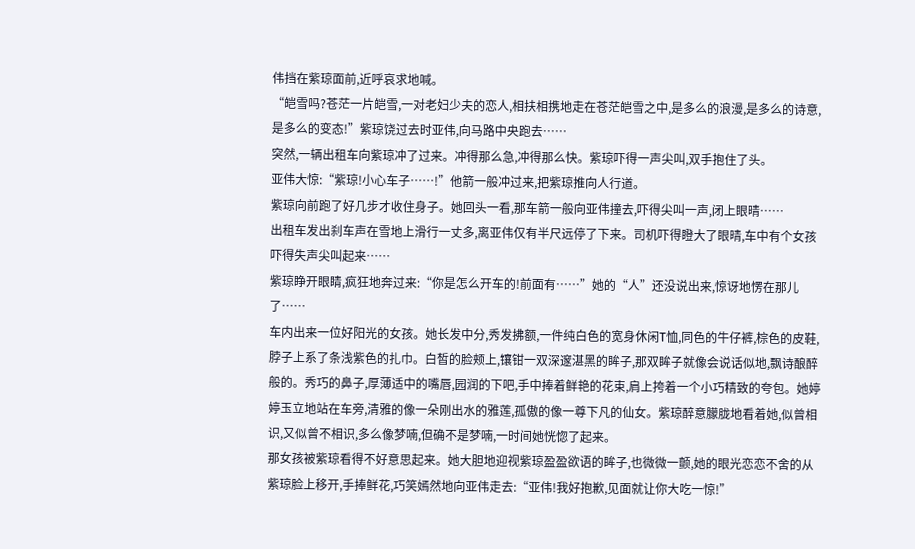伟挡在紫琼面前,近呼哀求地喊。
“皑雪吗?苍茫一片皑雪,一对老妇少夫的恋人,相扶相携地走在苍茫皑雪之中,是多么的浪漫,是多么的诗意,是多么的变态!”紫琼饶过去时亚伟,向马路中央跑去……
突然,一辆出租车向紫琼冲了过来。冲得那么急,冲得那么快。紫琼吓得一声尖叫,双手抱住了头。
亚伟大惊:“紫琼!小心车子……!”他箭一般冲过来,把紫琼推向人行道。
紫琼向前跑了好几步才收住身子。她回头一看,那车箭一般向亚伟撞去,吓得尖叫一声,闭上眼晴……
出租车发出刹车声在雪地上滑行一丈多,离亚伟仅有半尺远停了下来。司机吓得瞪大了眼晴,车中有个女孩吓得失声尖叫起来……
紫琼睁开眼睛,疯狂地奔过来:“你是怎么开车的!前面有……”她的“人”还没说出来,惊讶地愣在那儿了……
车内出来一位好阳光的女孩。她长发中分,秀发拂额,一件纯白色的宽身休闲T恤,同色的牛仔裤,棕色的皮鞋,脖子上系了条浅紫色的扎巾。白皙的脸颊上,镶钳一双深邃湛黑的眸子,那双眸子就像会说话似地,飘诗酿醉般的。秀巧的鼻子,厚薄适中的嘴唇,园润的下吧,手中捧着鲜艳的花束,肩上挎着一个小巧精致的夸包。她婷婷玉立地站在车旁,清雅的像一朵刚出水的雅莲,孤傲的像一尊下凡的仙女。紫琼醉意朦胧地看着她,似曾相识,又似曾不相识,多么像梦喃,但确不是梦喃,一时间她恍惚了起来。
那女孩被紫琼看得不好意思起来。她大胆地迎视紫琼盈盈欲语的眸子,也微微一颤,她的眼光恋恋不舍的从紫琼脸上移开,手捧鲜花,巧笑嫣然地向亚伟走去:“亚伟!我好抱歉,见面就让你大吃一惊!”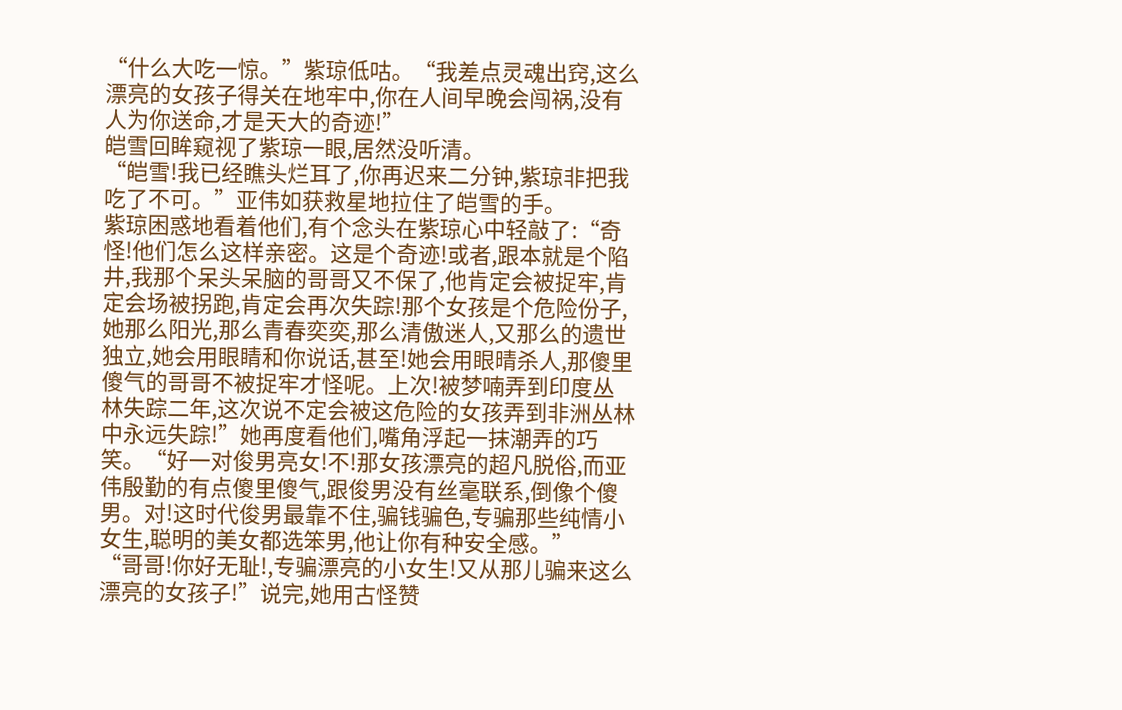“什么大吃一惊。”紫琼低咕。“我差点灵魂出窍,这么漂亮的女孩子得关在地牢中,你在人间早晚会闯祸,没有人为你送命,才是天大的奇迹!”
皑雪回眸窥视了紫琼一眼,居然没听清。
“皑雪!我已经瞧头烂耳了,你再迟来二分钟,紫琼非把我吃了不可。”亚伟如获救星地拉住了皑雪的手。
紫琼困惑地看着他们,有个念头在紫琼心中轻敲了:“奇怪!他们怎么这样亲密。这是个奇迹!或者,跟本就是个陷井,我那个呆头呆脑的哥哥又不保了,他肯定会被捉牢,肯定会场被拐跑,肯定会再次失踪!那个女孩是个危险份子,她那么阳光,那么青春奕奕,那么清傲迷人,又那么的遗世独立,她会用眼睛和你说话,甚至!她会用眼晴杀人,那傻里傻气的哥哥不被捉牢才怪呢。上次!被梦喃弄到印度丛林失踪二年,这次说不定会被这危险的女孩弄到非洲丛林中永远失踪!”她再度看他们,嘴角浮起一抹潮弄的巧笑。“好一对俊男亮女!不!那女孩漂亮的超凡脱俗,而亚伟殷勤的有点傻里傻气,跟俊男没有丝毫联系,倒像个傻男。对!这时代俊男最靠不住,骗钱骗色,专骗那些纯情小女生,聪明的美女都选笨男,他让你有种安全感。”
“哥哥!你好无耻!,专骗漂亮的小女生!又从那儿骗来这么漂亮的女孩子!”说完,她用古怪赞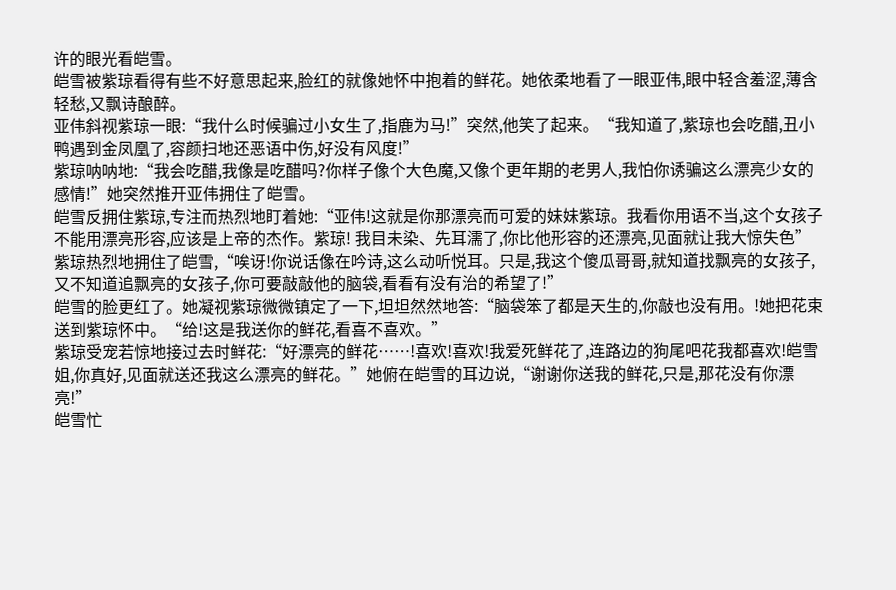许的眼光看皑雪。
皑雪被紫琼看得有些不好意思起来,脸红的就像她怀中抱着的鲜花。她依柔地看了一眼亚伟,眼中轻含羞涩,薄含轻愁,又飘诗酿醉。
亚伟斜视紫琼一眼:“我什么时候骗过小女生了,指鹿为马!”突然,他笑了起来。“我知道了,紫琼也会吃醋,丑小鸭遇到金凤凰了,容颜扫地还恶语中伤,好没有风度!”
紫琼呐呐地:“我会吃醋,我像是吃醋吗?你样子像个大色魔,又像个更年期的老男人,我怕你诱骗这么漂亮少女的感情!”她突然推开亚伟拥住了皑雪。
皑雪反拥住紫琼,专注而热烈地盯着她:“亚伟!这就是你那漂亮而可爱的妹妹紫琼。我看你用语不当,这个女孩子不能用漂亮形容,应该是上帝的杰作。紫琼! 我目未染、先耳濡了,你比他形容的还漂亮,见面就让我大惊失色”
紫琼热烈地拥住了皑雪,“唉讶!你说话像在吟诗,这么动听悦耳。只是,我这个傻瓜哥哥,就知道找飘亮的女孩子,又不知道追飘亮的女孩子,你可要敲敲他的脑袋,看看有没有治的希望了!”
皑雪的脸更红了。她凝视紫琼微微镇定了一下,坦坦然然地答:“脑袋笨了都是天生的,你敲也没有用。!她把花束送到紫琼怀中。“给!这是我送你的鲜花,看喜不喜欢。”
紫琼受宠若惊地接过去时鲜花:“好漂亮的鲜花……!喜欢!喜欢!我爱死鲜花了,连路边的狗尾吧花我都喜欢!皑雪姐,你真好,见面就送还我这么漂亮的鲜花。”她俯在皑雪的耳边说,“谢谢你送我的鲜花,只是,那花没有你漂亮!”
皑雪忙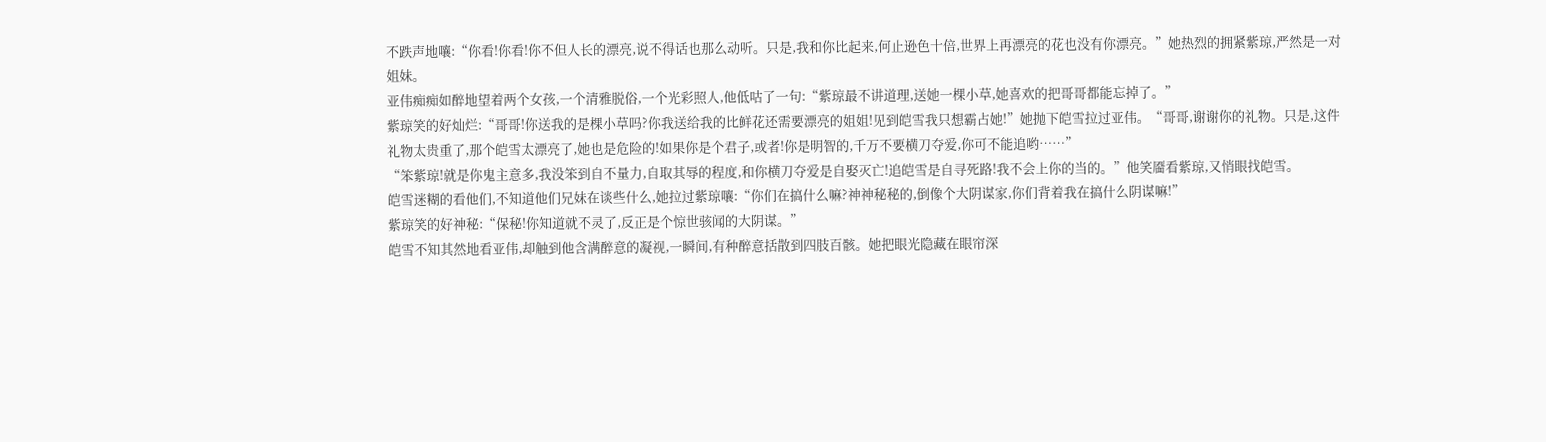不跌声地嚷:“你看!你看!你不但人长的漂亮,说不得话也那么动听。只是,我和你比起来,何止逊色十倍,世界上再漂亮的花也没有你漂亮。”她热烈的拥紧紫琼,严然是一对姐妹。
亚伟痴痴如醉地望着两个女孩,一个清雅脱俗,一个光彩照人,他低咕了一句:“紫琼最不讲道理,送她一棵小草,她喜欢的把哥哥都能忘掉了。”
紫琼笑的好灿烂:“哥哥!你送我的是棵小草吗?你我送给我的比鲜花还需要漂亮的姐姐!见到皑雪我只想霸占她!”她抛下皑雪拉过亚伟。“哥哥,谢谢你的礼物。只是,这件礼物太贵重了,那个皑雪太漂亮了,她也是危险的!如果你是个君子,或者!你是明智的,千万不要横刀夺爱,你可不能追哟……”
“笨紫琼!就是你鬼主意多,我没笨到自不量力,自取其辱的程度,和你横刀夺爱是自娶灭亡!追皑雪是自寻死路!我不会上你的当的。”他笑靥看紫琼,又悄眼找皑雪。
皑雪迷糊的看他们,不知道他们兄妹在谈些什么,她拉过紫琼嚷:“你们在搞什么嘛?神神秘秘的,倒像个大阴谋家,你们背着我在搞什么阴谋嘛!”
紫琼笑的好神秘:“保秘!你知道就不灵了,反正是个惊世骇闻的大阴谋。”
皑雪不知其然地看亚伟,却触到他含满醉意的凝视,一瞬间,有种醉意括散到四肢百骸。她把眼光隐藏在眼帘深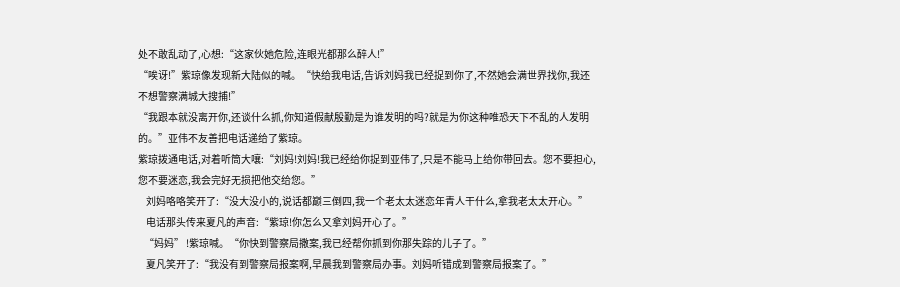处不敢乱动了,心想:“这家伙她危险,连眼光都那么醉人!”
“唉讶!”紫琼像发现新大陆似的喊。“快给我电话,告诉刘妈我已经捉到你了,不然她会满世界找你,我还不想警察满城大搜捕!”
“我跟本就没离开你,还谈什么抓,你知道假献殷勤是为谁发明的吗?就是为你这种唯恐天下不乱的人发明的。”亚伟不友善把电话递给了紫琼。
紫琼拨通电话,对着听筒大嚷:“刘妈!刘妈!我已经给你捉到亚伟了,只是不能马上给你带回去。您不要担心,您不要迷恋,我会完好无损把他交给您。”
    刘妈咯咯笑开了:“没大没小的,说话都巅三倒四,我一个老太太迷恋年青人干什么,拿我老太太开心。”
    电话那头传来夏凡的声音:“紫琼!你怎么又拿刘妈开心了。”
   “妈妈” !紫琼喊。“你快到警察局撒案,我已经帮你抓到你那失踪的儿子了。”
    夏凡笑开了:“我没有到警察局报案啊,早晨我到警察局办事。刘妈听错成到警察局报案了。”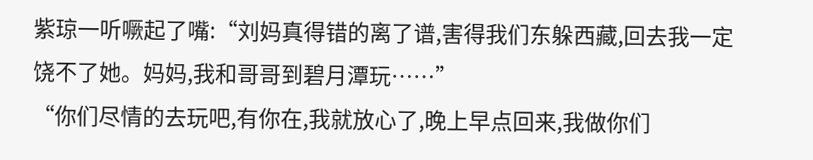紫琼一听噘起了嘴:“刘妈真得错的离了谱,害得我们东躲西藏,回去我一定饶不了她。妈妈,我和哥哥到碧月潭玩……”
“你们尽情的去玩吧,有你在,我就放心了,晚上早点回来,我做你们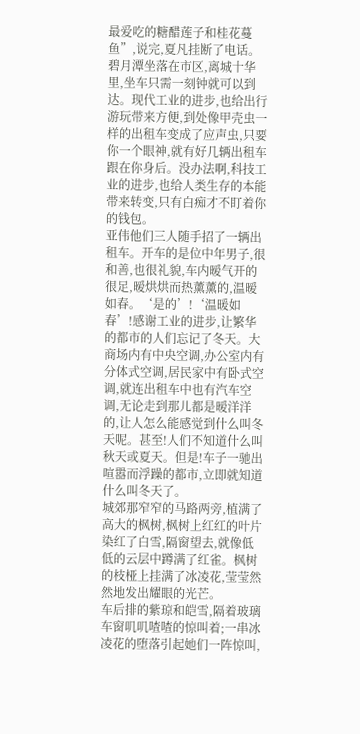最爱吃的糖醋莲子和桂花蔓鱼”,说完,夏凡挂断了电话。
碧月潭坐落在市区,离城十华里,坐车只需一刻钟就可以到达。现代工业的进步,也给出行游玩带来方便,到处像甲壳虫一样的出租车变成了应声虫,只要你一个眼神,就有好几辆出租车跟在你身后。没办法啊,科技工业的进步,也给人类生存的本能带来转变,只有白痴才不盯着你的钱包。
亚伟他们三人随手招了一辆出租车。开车的是位中年男子,很和善,也很礼貌,车内暧气开的很足,暧烘烘而热薰薰的,温暧如春。‘是的’!‘温暖如春’!感谢工业的进步,让繁华的都市的人们忘记了冬天。大商场内有中央空调,办公室内有分体式空调,居民家中有卧式空调,就连出租车中也有汽车空调,无论走到那儿都是暧洋洋的,让人怎么能感觉到什么叫冬天呢。甚至!人们不知道什么叫秋天或夏天。但是!车子一驰出喧嚣而浮躁的都市,立即就知道什么叫冬天了。
城郊那窄窄的马路两旁,植满了高大的枫树,枫树上红红的叶片染红了白雪,隔窗望去,就像低低的云层中蹲满了红雀。枫树的枝桠上挂满了冰凌花,莹莹然然地发出耀眼的光芒。
车后排的紫琼和皑雪,隔着玻璃车窗叽叽喳喳的惊叫着;一串冰凌花的堕落引起她们一阵惊叫,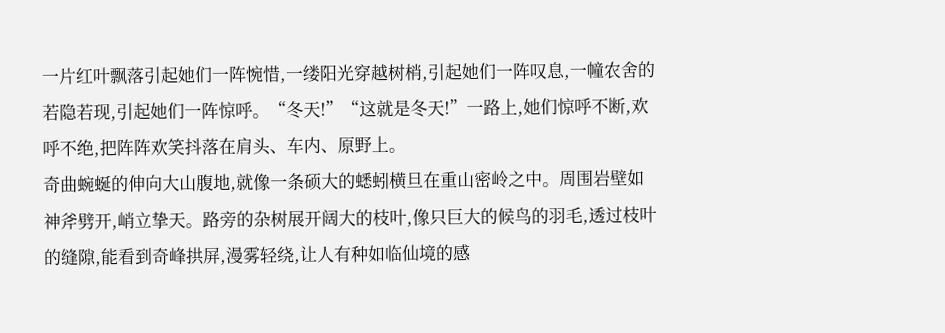一片红叶飘落引起她们一阵惋惜,一缕阳光穿越树梢,引起她们一阵叹息,一幢农舍的若隐若现,引起她们一阵惊呼。“冬天!”“这就是冬天!”一路上,她们惊呼不断,欢呼不绝,把阵阵欢笑抖落在肩头、车内、原野上。
奇曲蜿蜒的伸向大山腹地,就像一条硕大的蟋蚓横旦在重山密岭之中。周围岩壁如神斧劈开,峭立挚天。路旁的杂树展开阔大的枝叶,像只巨大的候鸟的羽毛,透过枝叶的缝隙,能看到奇峰拱屏,漫雾轻绕,让人有种如临仙境的感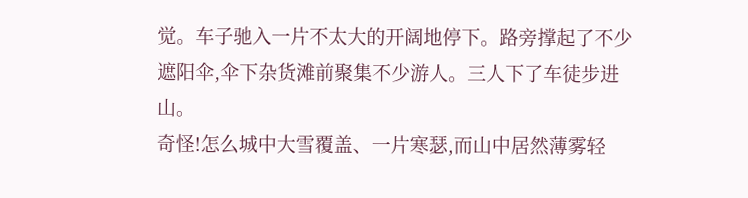觉。车子驰入一片不太大的开阔地停下。路旁撑起了不少遮阳伞,伞下杂货滩前聚集不少游人。三人下了车徒步进山。
奇怪!怎么城中大雪覆盖、一片寒瑟,而山中居然薄雾轻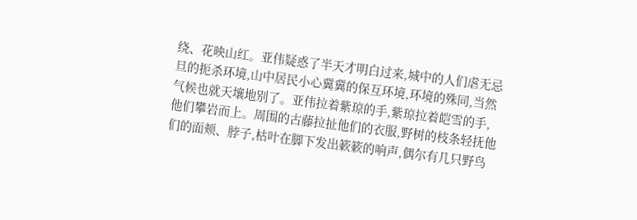绕、花映山红。亚伟疑惑了半天才明白过来,城中的人们虐无忌旦的扼杀环境,山中居民小心冀冀的保互环境,环境的殊同,当然气候也就天壤地别了。亚伟拉着紫琼的手,紫琼拉着皑雪的手,他们攀岩而上。周围的古藤拉扯他们的衣服,野树的枝条轻抚他们的面颊、脖子,枯叶在脚下发出簌簌的响声,偶尔有几只野鸟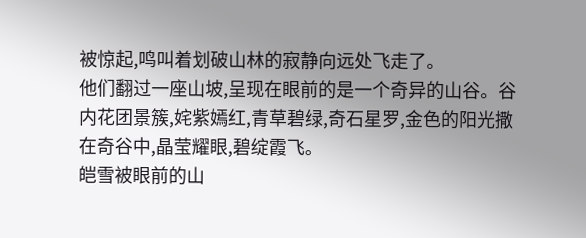被惊起,鸣叫着划破山林的寂静向远处飞走了。
他们翻过一座山坡,呈现在眼前的是一个奇异的山谷。谷内花团景簇,姹紫嫣红,青草碧绿,奇石星罗,金色的阳光撒在奇谷中,晶莹耀眼,碧绽霞飞。
皑雪被眼前的山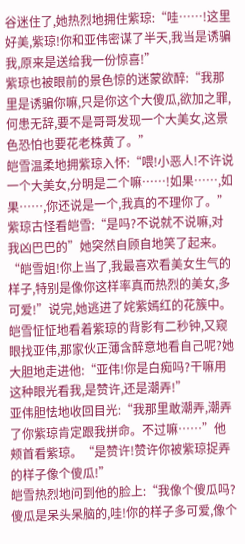谷迷住了,她热烈地拥住紫琼:“哇……!这里好美,紫琼!你和亚伟密谋了半天,我当是诱骗我,原来是送给我一份惊喜!”
紫琼也被眼前的景色惊的迷蒙欲醉:“我那里是诱骗你嘛,只是你这个大傻瓜,欲加之罪,何患无辞,要不是哥哥发现一个大美女,这景色恐怕也要花老株黄了。”
皑雪温柔地拥紫琼入怀:“喂!小恶人!不许说一个大美女,分明是二个嘛……!如果……,如果……,你还说是一个,我真的不理你了。”
紫琼古怪看皑雪:“是吗?不说就不说嘛,对我凶巴巴的”她突然自顾自地笑了起来。“皑雪姐!你上当了,我最喜欢看美女生气的样子,特别是像你这样率真而热烈的美女,多可爱!”说完,她逃进了姹紫嫣红的花簇中。
皑雪怔怔地看着紫琼的背影有二秒钟,又窥眼找亚伟,那家伙正薄含醉意地看自己呢?她大胆地走进他:“亚伟!你是白痴吗?干嘛用这种眼光看我,是赞许,还是潮弄!”
亚伟胆怯地收回目光:“我那里敢潮弄,潮弄了你紫琼肯定跟我拼命。不过嘛……”他颊首看紫琼。“是赞许!赞许你被紫琼捉弄的样子像个傻瓜!”
皑雪热烈地问到他的脸上:“我像个傻瓜吗?傻瓜是呆头呆脑的,哇!你的样子多可爱,像个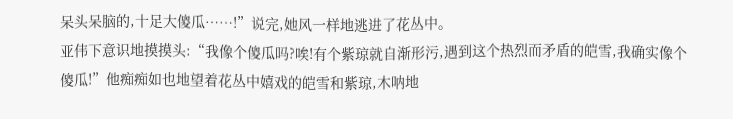呆头呆脑的,十足大傻瓜……!”说完,她风一样地逃进了花丛中。
亚伟下意识地摸摸头:“我像个傻瓜吗?唉!有个紫琼就自渐形污,遇到这个热烈而矛盾的皑雪,我确实像个傻瓜!”他痴痴如也地望着花丛中嬉戏的皑雪和紫琼,木呐地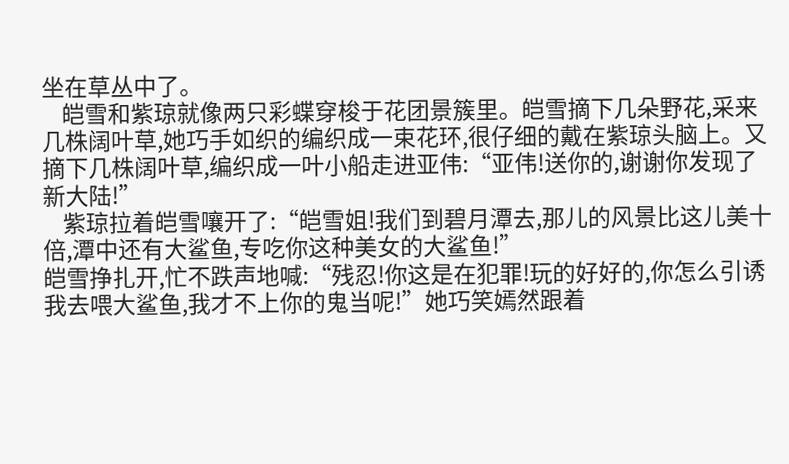坐在草丛中了。
    皑雪和紫琼就像两只彩蝶穿梭于花团景簇里。皑雪摘下几朵野花,采来几株阔叶草,她巧手如织的编织成一束花环,很仔细的戴在紫琼头脑上。又摘下几株阔叶草,编织成一叶小船走进亚伟:“亚伟!送你的,谢谢你发现了新大陆!”
    紫琼拉着皑雪嚷开了:“皑雪姐!我们到碧月潭去,那儿的风景比这儿美十倍,潭中还有大鲨鱼,专吃你这种美女的大鲨鱼!”
皑雪挣扎开,忙不跌声地喊:“残忍!你这是在犯罪!玩的好好的,你怎么引诱我去喂大鲨鱼,我才不上你的鬼当呢!”她巧笑嫣然跟着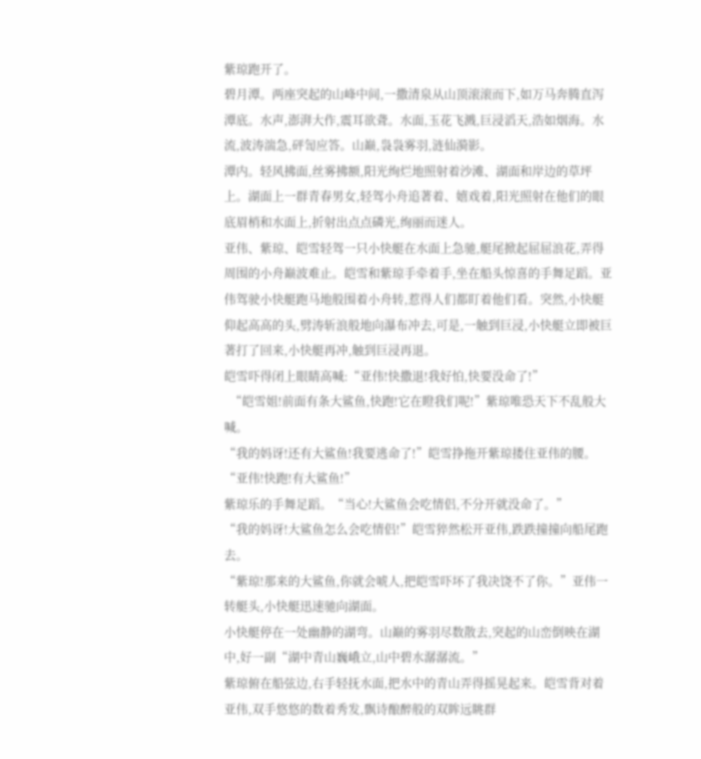紫琼跑开了。
碧月潭。两座突起的山峰中间,一撒清泉从山顶滚滚而下,如万马奔腾直泻潭底。水声,澎湃大作,震耳欲聋。水面,玉花飞溅,巨浸滔天,浩如烟海。水流,波涛湍急,砰訇应答。山巅,袅袅雾羽,涟仙漪影。
潭内。轻风拂面,丝雾拂额,阳光绚烂地照射着沙滩、湖面和岸边的草坪上。湖面上一群青春男女,轻驾小舟追著着、嬉戏着,阳光照射在他们的眼底眉梢和水面上,折射出点点磷光,绚丽而迷人。
亚伟、紫琼、皑雪轻驾一只小快艇在水面上急驰,艇尾掀起屈屈浪花,弄得周围的小舟巅波难止。皑雪和紫琼手牵着手,坐在船头惊喜的手舞足蹈。亚伟驾驶小快艇跑马地般围着小舟转,惹得人们都盯着他们看。突然,小快艇仰起高高的头,劈涛斩浪般地向瀑布冲去,可是,一触到巨浸,小快艇立即被巨著打了回来,小快艇再冲,触到巨浸再退。
皑雪吓得闭上眼睛高喊:“亚伟!快撒退!我好怕,快要没命了!”
  “皑雪姐!前面有条大鲨鱼,快跑!它在瞪我们呢!”紫琼唯恐天下不乱般大喊。
“我的妈讶!还有大鲨鱼!我要逃命了!”皑雪挣拖开紫琼搂住亚伟的腰。“亚伟!快跑!有大鲨鱼!”
紫琼乐的手舞足蹈。“当心!大鲨鱼会吃情侣,不分开就没命了。”
“我的妈讶!大鲨鱼怎么会吃情侣!”皑雪猝然松开亚伟,跌跌撞撞向船尾跑去。
“紫琼!那来的大鲨鱼,你就会唬人,把皑雪吓坏了我决饶不了你。”亚伟一转艇头,小快艇迅速驰向湖面。
小快艇停在一处幽静的湖弯。山巅的雾羽尽数散去,突起的山峦倒映在湖中,好一副“湖中青山巍峨立,山中碧水潺潺流。”
紫琼俯在船弦边,右手轻抚水面,把水中的青山弄得摇晃起来。皑雪背对着亚伟,双手悠悠的数着秀发,飘诗酿醉般的双眸远眺群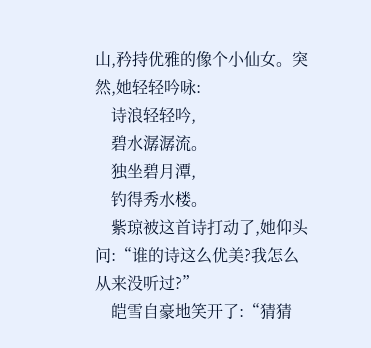山,矜持优雅的像个小仙女。突然,她轻轻吟咏:
    诗浪轻轻吟,
    碧水潺潺流。
    独坐碧月潭,
    钓得秀水楼。
    紫琼被这首诗打动了,她仰头问:“谁的诗这么优美?我怎么从来没听过?”
    皑雪自豪地笑开了:“猜猜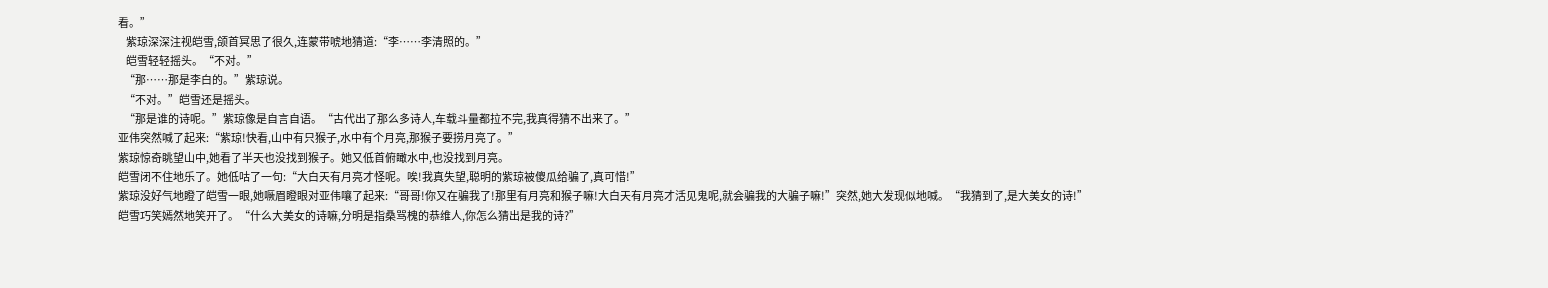看。”
    紫琼深深注视皑雪,颌首冥思了很久,连蒙带唬地猜道:“李……李清照的。”
    皑雪轻轻摇头。“不对。”
   “那……那是李白的。”紫琼说。
   “不对。”皑雪还是摇头。
   “那是谁的诗呢。”紫琼像是自言自语。“古代出了那么多诗人,车载斗量都拉不完,我真得猜不出来了。”
亚伟突然喊了起来:“紫琼!快看,山中有只猴子,水中有个月亮,那猴子要捞月亮了。”
紫琼惊奇眺望山中,她看了半天也没找到猴子。她又低首俯瞰水中,也没找到月亮。
皑雪闭不住地乐了。她低咕了一句:“大白天有月亮才怪呢。唉!我真失望,聪明的紫琼被傻瓜给骗了,真可惜!”
紫琼没好气地瞪了皑雪一眼,她噘眉瞪眼对亚伟嚷了起来:“哥哥!你又在骗我了!那里有月亮和猴子嘛!大白天有月亮才活见鬼呢,就会骗我的大骗子嘛!”突然,她大发现似地喊。“我猜到了,是大美女的诗!”
皑雪巧笑嫣然地笑开了。“什么大美女的诗嘛,分明是指桑骂槐的恭维人,你怎么猜出是我的诗?”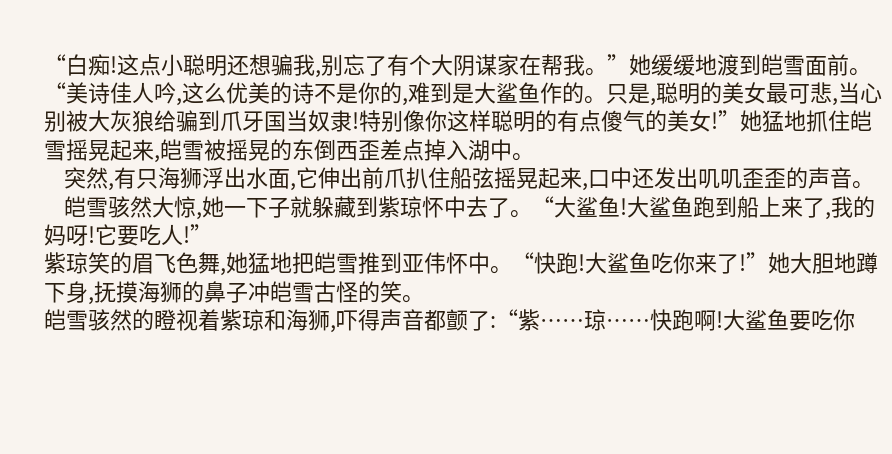“白痴!这点小聪明还想骗我,别忘了有个大阴谋家在帮我。”她缓缓地渡到皑雪面前。“美诗佳人吟,这么优美的诗不是你的,难到是大鲨鱼作的。只是,聪明的美女最可悲,当心别被大灰狼给骗到爪牙国当奴隶!特别像你这样聪明的有点傻气的美女!”她猛地抓住皑雪摇晃起来,皑雪被摇晃的东倒西歪差点掉入湖中。
    突然,有只海狮浮出水面,它伸出前爪扒住船弦摇晃起来,口中还发出叽叽歪歪的声音。
    皑雪骇然大惊,她一下子就躲藏到紫琼怀中去了。“大鲨鱼!大鲨鱼跑到船上来了,我的妈呀!它要吃人!”
紫琼笑的眉飞色舞,她猛地把皑雪推到亚伟怀中。“快跑!大鲨鱼吃你来了!”她大胆地蹲下身,抚摸海狮的鼻子冲皑雪古怪的笑。
皑雪骇然的瞪视着紫琼和海狮,吓得声音都颤了:“紫……琼……快跑啊!大鲨鱼要吃你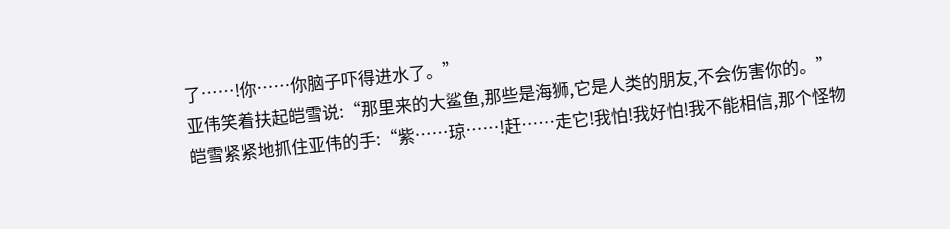了……!你……你脑子吓得进水了。”
亚伟笑着扶起皑雪说:“那里来的大鲨鱼,那些是海狮,它是人类的朋友,不会伤害你的。”
皑雪紧紧地抓住亚伟的手:“紫……琼……!赶……走它!我怕!我好怕!我不能相信,那个怪物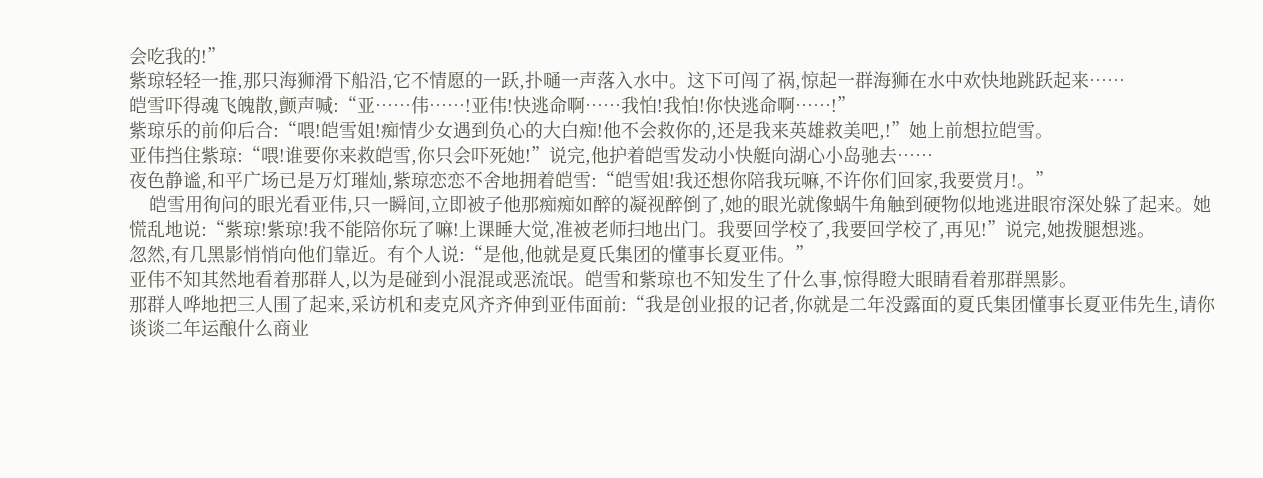会吃我的!”
紫琼轻轻一推,那只海狮滑下船沿,它不情愿的一跃,扑嗵一声落入水中。这下可闯了祸,惊起一群海狮在水中欢快地跳跃起来……
皑雪吓得魂飞魄散,颤声喊:“亚……伟……!亚伟!快逃命啊……我怕!我怕!你快逃命啊……!”
紫琼乐的前仰后合:“喂!皑雪姐!痴情少女遇到负心的大白痴!他不会救你的,还是我来英雄救美吧,!”她上前想拉皑雪。
亚伟挡住紫琼:“喂!谁要你来救皑雪,你只会吓死她!”说完,他护着皑雪发动小快艇向湖心小岛驰去……
夜色静谧,和平广场已是万灯璀灿,紫琼恋恋不舍地拥着皑雪:“皑雪姐!我还想你陪我玩嘛,不许你们回家,我要赏月!。”
    皑雪用徇问的眼光看亚伟,只一瞬间,立即被子他那痴痴如醉的凝视醉倒了,她的眼光就像蜗牛角触到硬物似地逃进眼帘深处躲了起来。她慌乱地说:“紫琼!紫琼!我不能陪你玩了嘛!上课睡大觉,准被老师扫地出门。我要回学校了,我要回学校了,再见!”说完,她拨腿想逃。
忽然,有几黑影悄悄向他们靠近。有个人说:“是他,他就是夏氏集团的懂事长夏亚伟。”
亚伟不知其然地看着那群人,以为是碰到小混混或恶流氓。皑雪和紫琼也不知发生了什么事,惊得瞪大眼睛看着那群黑影。
那群人哗地把三人围了起来,采访机和麦克风齐齐伸到亚伟面前:“我是创业报的记者,你就是二年没露面的夏氏集团懂事长夏亚伟先生,请你谈谈二年运酿什么商业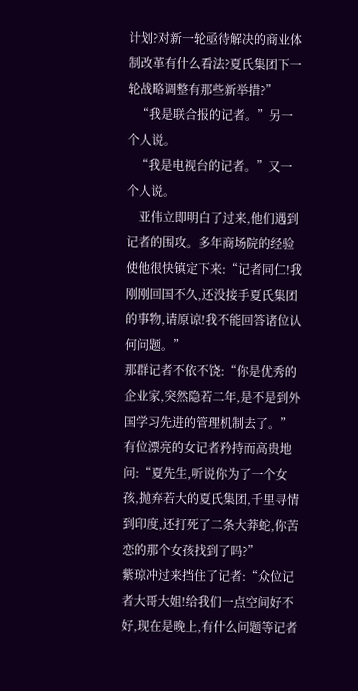计划?对新一轮亟待解决的商业体制改革有什么看法?夏氏集团下一轮战略调整有那些新举措?”
   “我是联合报的记者。”另一个人说。
   “我是电视台的记者。”又一个人说。
    亚伟立即明白了过来,他们遇到记者的围攻。多年商场院的经验使他很快镇定下来:“记者同仁!我刚刚回国不久,还没接手夏氏集团的事物,请原谅!我不能回答诸位认何问题。”
那群记者不依不饶:“你是优秀的企业家,突然隐若二年,是不是到外国学习先进的管理机制去了。”
有位漂亮的女记者矜持而高贵地问:“夏先生,听说你为了一个女孩,抛弃若大的夏氏集团,千里寻情到印度,还打死了二条大莽蛇,你苦恋的那个女孩找到了吗?”
紫琼冲过来挡住了记者:“众位记者大哥大姐!给我们一点空间好不好,现在是晚上,有什么问题等记者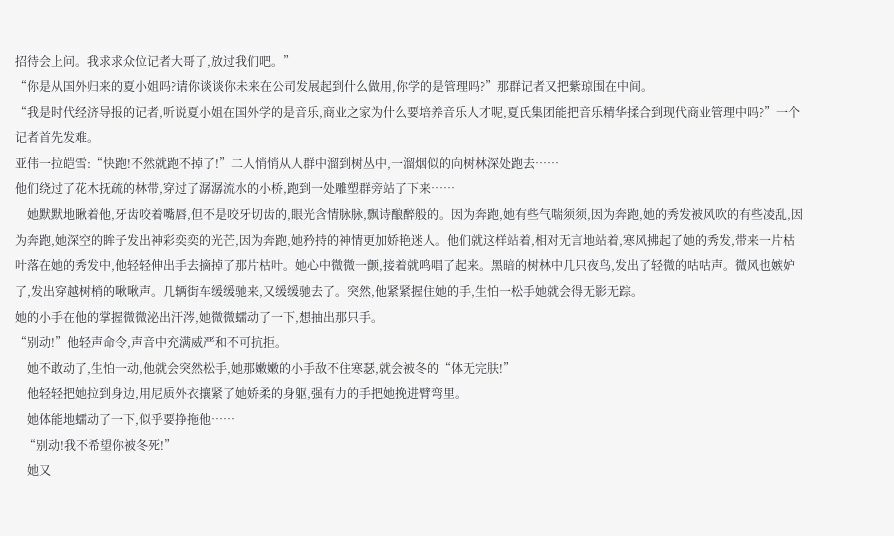招待会上问。我求求众位记者大哥了,放过我们吧。”
“你是从国外归来的夏小姐吗?请你谈谈你未来在公司发展起到什么做用,你学的是管理吗?”那群记者又把紫琼围在中间。
“我是时代经济导报的记者,听说夏小姐在国外学的是音乐,商业之家为什么要培养音乐人才呢,夏氏集团能把音乐精华揉合到现代商业管理中吗?”一个记者首先发难。
亚伟一拉皑雪:“快跑!不然就跑不掉了!”二人悄悄从人群中溜到树丛中,一溜烟似的向树林深处跑去……
他们绕过了花木抚疏的林带,穿过了潺潺流水的小桥,跑到一处雕塑群旁站了下来……
    她默默地瞅着他,牙齿咬着嘴唇,但不是咬牙切齿的,眼光含情脉脉,飘诗酿醉般的。因为奔跑,她有些气喘须须,因为奔跑,她的秀发被风吹的有些凌乱,因为奔跑,她深空的眸子发出神彩奕奕的光芒,因为奔跑,她矜持的神情更加娇艳迷人。他们就这样站着,相对无言地站着,寒风拂起了她的秀发,带来一片枯叶落在她的秀发中,他轻轻伸出手去摘掉了那片枯叶。她心中微微一颤,接着就鸣唱了起来。黑暗的树林中几只夜鸟,发出了轻微的咕咕声。微风也嫉妒了,发出穿越树梢的啾啾声。几辆街车缓缓驰来,又缓缓驰去了。突然,他紧紧握住她的手,生怕一松手她就会得无影无踪。
她的小手在他的掌握微微泌出汗涔,她微微蠕动了一下,想抽出那只手。
“别动!”他轻声命令,声音中充满威严和不可抗拒。
    她不敢动了,生怕一动,他就会突然松手,她那嫩嫩的小手敌不住寒瑟,就会被冬的“体无完肤!”
    他轻轻把她拉到身边,用尼质外衣攘紧了她娇柔的身躯,强有力的手把她挽进臂弯里。
    她体能地蠕动了一下,似乎要挣拖他……
   “别动!我不希望你被冬死!”
    她又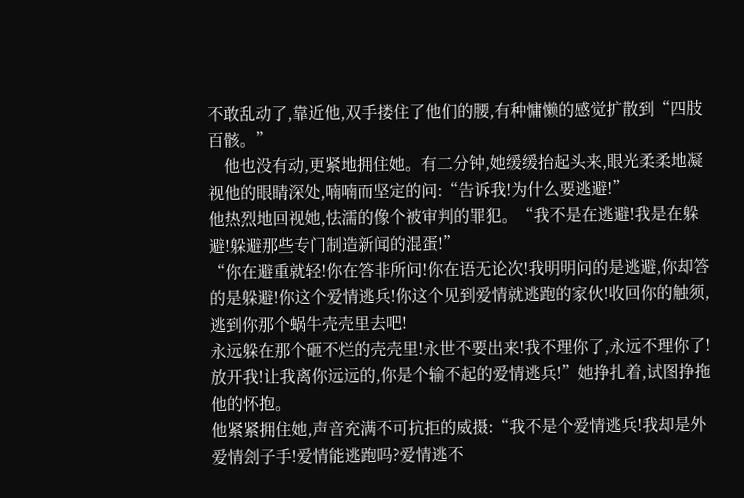不敢乱动了,靠近他,双手搂住了他们的腰,有种慵懒的感觉扩散到“四肢百骸。”
    他也没有动,更紧地拥住她。有二分钟,她缓缓抬起头来,眼光柔柔地凝视他的眼睛深处,喃喃而坚定的问:“告诉我!为什么要逃避!”
他热烈地回视她,怯濡的像个被审判的罪犯。“我不是在逃避!我是在躲避!躲避那些专门制造新闻的混蛋!”
“你在避重就轻!你在答非所问!你在语无论次!我明明问的是逃避,你却答的是躲避!你这个爱情逃兵!你这个见到爱情就逃跑的家伙!收回你的触须,逃到你那个蜗牛壳壳里去吧!
永远躲在那个砸不烂的壳壳里!永世不要出来!我不理你了,永远不理你了!放开我!让我离你远远的,你是个输不起的爱情逃兵!”她挣扎着,试图挣拖他的怀抱。
他紧紧拥住她,声音充满不可抗拒的威摄:“我不是个爱情逃兵!我却是外爱情刽子手!爱情能逃跑吗?爱情逃不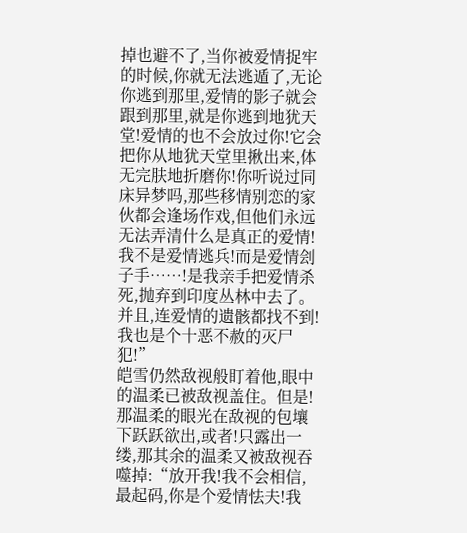掉也避不了,当你被爱情捉牢的时候,你就无法逃遁了,无论你逃到那里,爱情的影子就会跟到那里,就是你逃到地犹天堂!爱情的也不会放过你!它会把你从地犹天堂里揪出来,体无完肤地折磨你!你听说过同床异梦吗,那些移情别恋的家伙都会逢场作戏,但他们永远无法弄清什么是真正的爱情!我不是爱情逃兵!而是爱情刽子手……!是我亲手把爱情杀死,抛弃到印度丛林中去了。并且,连爱情的遗骸都找不到!我也是个十恶不赦的灭尸犯!”
皑雪仍然敌视般盯着他,眼中的温柔已被敌视盖住。但是!那温柔的眼光在敌视的包壤下跃跃欲出,或者!只露出一缕,那其余的温柔又被敌视吞噬掉:“放开我!我不会相信,最起码,你是个爱情怯夫!我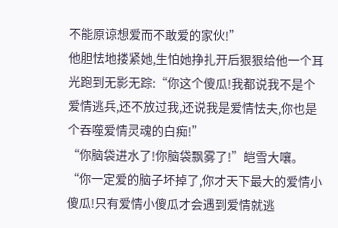不能原谅想爱而不敢爱的家伙!”
他胆怯地搂紧她,生怕她挣扎开后狠狠给他一个耳光跑到无影无踪:“你这个傻瓜!我都说我不是个爱情逃兵,还不放过我,还说我是爱情怯夫,你也是个吞噬爱情灵魂的白痴!”
“你脑袋进水了!你脑袋飘雾了!”皑雪大嚷。“你一定爱的脑子坏掉了,你才天下最大的爱情小傻瓜!只有爱情小傻瓜才会遇到爱情就逃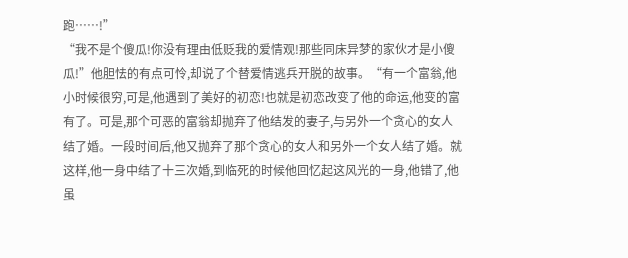跑……!”
“我不是个傻瓜!你没有理由低贬我的爱情观!那些同床异梦的家伙才是小傻瓜!”他胆怯的有点可怜,却说了个替爱情逃兵开脱的故事。“有一个富翁,他小时候很穷,可是,他遇到了美好的初恋!也就是初恋改变了他的命运,他变的富有了。可是,那个可恶的富翁却抛弃了他结发的妻子,与另外一个贪心的女人结了婚。一段时间后,他又抛弃了那个贪心的女人和另外一个女人结了婚。就这样,他一身中结了十三次婚,到临死的时候他回忆起这风光的一身,他错了,他虽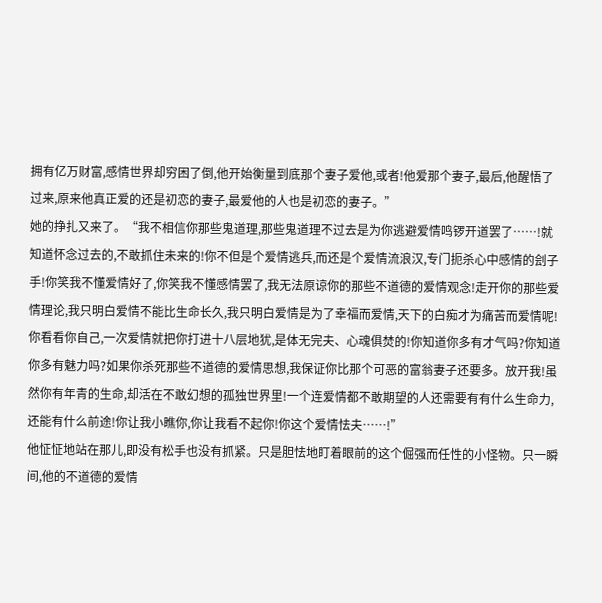拥有亿万财富,感情世界却穷困了倒,他开始衡量到底那个妻子爱他,或者!他爱那个妻子,最后,他醒悟了过来,原来他真正爱的还是初恋的妻子,最爱他的人也是初恋的妻子。”
她的挣扎又来了。“我不相信你那些鬼道理,那些鬼道理不过去是为你逃避爱情鸣锣开道罢了……!就知道怀念过去的,不敢抓住未来的!你不但是个爱情逃兵,而还是个爱情流浪汉,专门扼杀心中感情的刽子手!你笑我不懂爱情好了,你笑我不懂感情罢了,我无法原谅你的那些不道德的爱情观念!走开你的那些爱情理论,我只明白爱情不能比生命长久,我只明白爱情是为了幸福而爱情,天下的白痴才为痛苦而爱情呢!你看看你自己,一次爱情就把你打进十八层地犹,是体无完夫、心魂俱焚的!你知道你多有才气吗?你知道你多有魅力吗?如果你杀死那些不道德的爱情思想,我保证你比那个可恶的富翁妻子还要多。放开我!虽然你有年青的生命,却活在不敢幻想的孤独世界里!一个连爱情都不敢期望的人还需要有有什么生命力,还能有什么前途!你让我小瞧你,你让我看不起你!你这个爱情怯夫……!”
他怔怔地站在那儿,即没有松手也没有抓紧。只是胆怯地盯着眼前的这个倔强而任性的小怪物。只一瞬间,他的不道德的爱情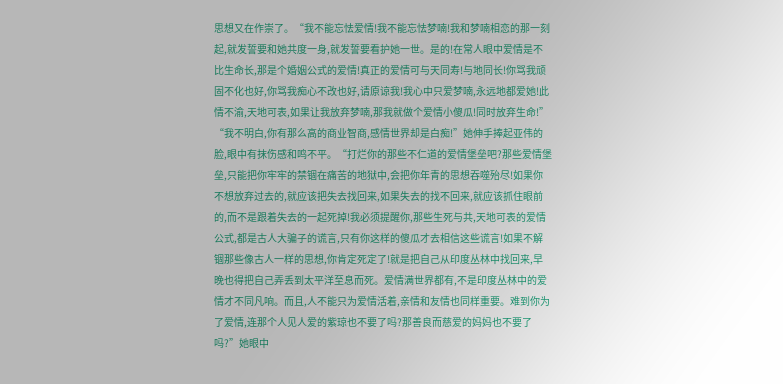思想又在作崇了。“我不能忘怯爱情!我不能忘怯梦喃!我和梦喃相恋的那一刻起,就发誓要和她共度一身,就发誓要看护她一世。是的!在常人眼中爱情是不比生命长,那是个婚姻公式的爱情!真正的爱情可与天同寿!与地同长!你骂我顽固不化也好,你骂我痴心不改也好,请原谅我!我心中只爱梦喃,永远地都爱她!此情不渝,天地可表,如果让我放弃梦喃,那我就做个爱情小傻瓜!同时放弃生命!”
“我不明白,你有那么高的商业智商,感情世界却是白痴!”她伸手捧起亚伟的脸,眼中有抹伤感和鸣不平。“打烂你的那些不仁道的爱情堡垒吧?那些爱情堡垒,只能把你牢牢的禁锢在痛苦的地狱中,会把你年青的思想吞噬殆尽!如果你不想放弃过去的,就应该把失去找回来,如果失去的找不回来,就应该抓住眼前的,而不是跟着失去的一起死掉!我必须提醒你,那些生死与共,天地可表的爱情公式,都是古人大骗子的谎言,只有你这样的傻瓜才去相信这些谎言!如果不解锢那些像古人一样的思想,你肯定死定了!就是把自己从印度丛林中找回来,早晚也得把自己弄丢到太平洋至息而死。爱情满世界都有,不是印度丛林中的爱情才不同凡响。而且,人不能只为爱情活着,亲情和友情也同样重要。难到你为了爱情,连那个人见人爱的紫琼也不要了吗?那善良而慈爱的妈妈也不要了吗?”她眼中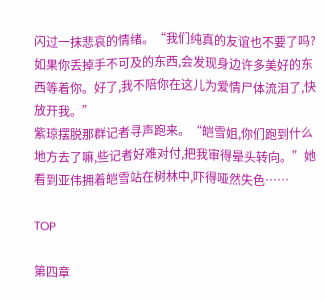闪过一抹悲哀的情绪。“我们纯真的友谊也不要了吗?如果你丢掉手不可及的东西,会发现身边许多美好的东西等着你。好了,我不陪你在这儿为爱情尸体流泪了,快放开我。”
紫琼摆脱那群记者寻声跑来。“皑雪姐,你们跑到什么地方去了嘛,些记者好难对付,把我审得晕头转向。”她看到亚伟拥着皑雪站在树林中,吓得哑然失色……

TOP

第四章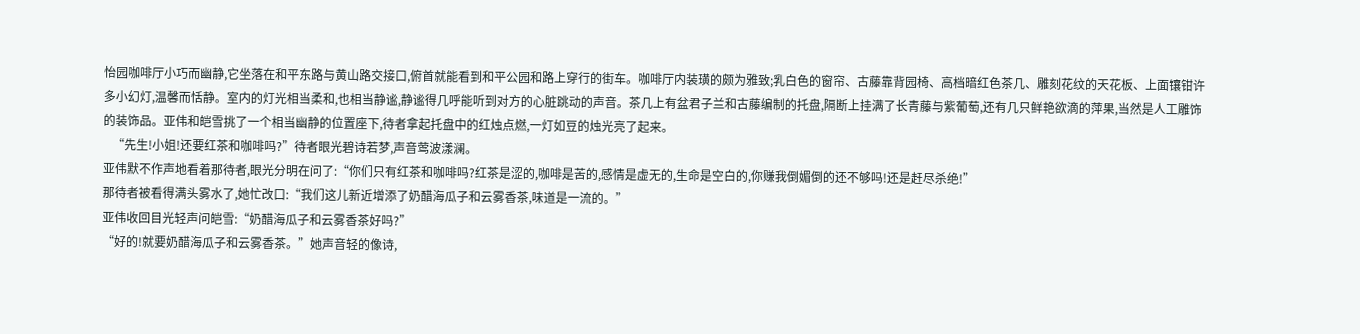怡园咖啡厅小巧而幽静,它坐落在和平东路与黄山路交接口,俯首就能看到和平公园和路上穿行的街车。咖啡厅内装璜的颇为雅致;乳白色的窗帘、古藤靠背园椅、高档暗红色茶几、雕刻花纹的天花板、上面镶钳许多小幻灯,温馨而恬静。室内的灯光相当柔和,也相当静谧,静谧得几呼能听到对方的心脏跳动的声音。茶几上有盆君子兰和古藤编制的托盘,隔断上挂满了长青藤与紫葡萄,还有几只鲜艳欲滴的萍果,当然是人工雕饰的装饰品。亚伟和皑雪挑了一个相当幽静的位置座下,待者拿起托盘中的红烛点燃,一灯如豆的烛光亮了起来。
   “先生!小姐!还要红茶和咖啡吗?”待者眼光碧诗若梦,声音莺波漾澜。
亚伟默不作声地看着那待者,眼光分明在问了:“你们只有红茶和咖啡吗?红茶是涩的,咖啡是苦的,感情是虚无的,生命是空白的,你赚我倒媚倒的还不够吗!还是赶尽杀绝!”
那待者被看得满头雾水了,她忙改口:“我们这儿新近增添了奶醋海瓜子和云雾香茶,味道是一流的。”
亚伟收回目光轻声问皑雪:“奶醋海瓜子和云雾香茶好吗?”
“好的!就要奶醋海瓜子和云雾香茶。”她声音轻的像诗,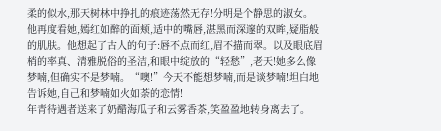柔的似水,那天树林中挣扎的痕迹荡然无存!分明是个静思的淑女。
他再度看她,嫣红如醉的面颊,适中的嘴唇,湛黑而深邃的双眸,疑脂般的肌肤。他想起了古人的句子:唇不点而红,眉不描而翠。以及眼底眉梢的率真、清雅脱俗的圣洁,和眼中绽放的“轻愁”,老天!她多么像梦喃,但确实不是梦喃。“噢!”今天不能想梦喃,而是谈梦喃!坦白地告诉她,自己和梦喃如火如荼的恋情!
年青待遇者送来了奶醋海瓜子和云雾香茶,笑盈盈地转身离去了。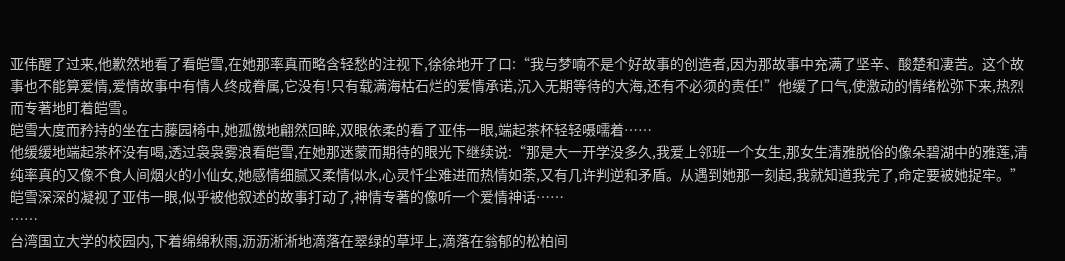亚伟醒了过来,他歉然地看了看皑雪,在她那率真而略含轻愁的注视下,徐徐地开了口:“我与梦喃不是个好故事的创造者,因为那故事中充满了坚辛、酸楚和凄苦。这个故事也不能算爱情,爱情故事中有情人终成眷属,它没有!只有载满海枯石烂的爱情承诺,沉入无期等待的大海,还有不必须的责任!”他缓了口气,使激动的情绪松弥下来,热烈而专著地盯着皑雪。
皑雪大度而矜持的坐在古藤园椅中,她孤傲地翩然回眸,双眼依柔的看了亚伟一眼,端起茶杯轻轻嗫嚅着……
他缓缓地端起茶杯没有喝,透过袅袅雾浪看皑雪,在她那迷蒙而期待的眼光下继续说:“那是大一开学没多久,我爱上邻班一个女生,那女生清雅脱俗的像朵碧湖中的雅莲,清纯率真的又像不食人间烟火的小仙女,她感情细腻又柔情似水,心灵忏尘难进而热情如荼,又有几许判逆和矛盾。从遇到她那一刻起,我就知道我完了,命定要被她捉牢。”
皑雪深深的凝视了亚伟一眼,似乎被他叙述的故事打动了,神情专著的像听一个爱情神话……
……
台湾国立大学的校园内,下着绵绵秋雨,沥沥淅淅地滴落在翠绿的草坪上,滴落在翁郁的松柏间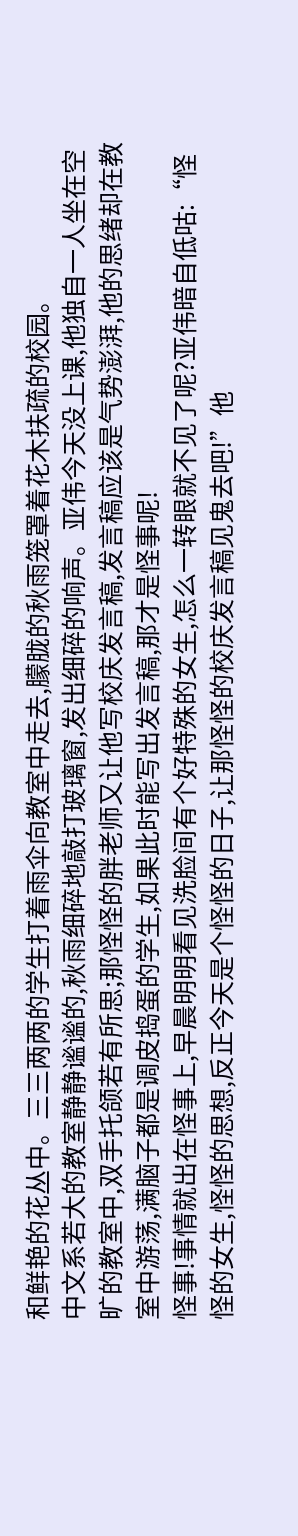和鲜艳的花丛中。三三两两的学生打着雨伞向教室中走去,朦胧的秋雨笼罩着花木扶疏的校园。
中文系若大的教室静静谧谧的,秋雨细碎地敲打玻璃窗,发出细碎的响声。亚伟今天没上课,他独自一人坐在空旷的教室中,双手托颌若有所思;那怪怪的胖老师又让他写校庆发言稿,发言稿应该是气势澎湃,他的思绪却在教室中游荡,满脑子都是调皮捣蛋的学生,如果此时能写出发言稿,那才是怪事呢!
怪事!事情就出在怪事上,早晨明明看见洗脸间有个好特殊的女生,怎么一转眼就不见了呢?亚伟暗自低咕:“怪怪的女生,怪怪的思想,反正今天是个怪怪的日子,让那怪怪的校庆发言稿见鬼去吧!”他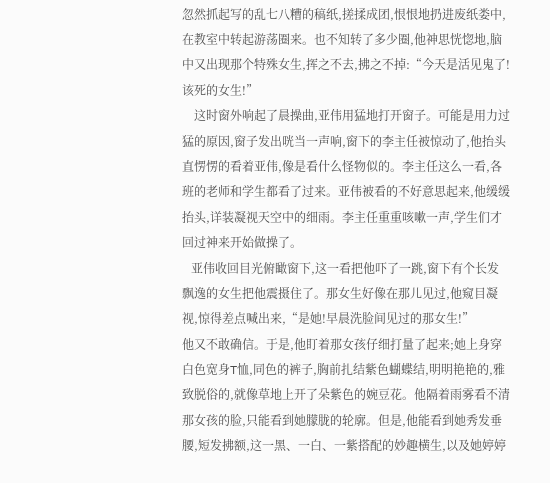忽然抓起写的乱七八糟的稿纸,搓揉成团,恨恨地扔进废纸娄中,在教室中转起游荡圈来。也不知转了多少圈,他神思恍惚地,脑中又出现那个特殊女生,挥之不去,拂之不掉:“今天是活见鬼了!该死的女生!”
    这时窗外响起了晨操曲,亚伟用猛地打开窗子。可能是用力过猛的原因,窗子发出咣当一声响,窗下的李主任被惊动了,他抬头直愣愣的看着亚伟,像是看什么怪物似的。李主任这么一看,各班的老师和学生都看了过来。亚伟被看的不好意思起来,他缓缓抬头,详装凝视天空中的细雨。李主任重重咳嗽一声,学生们才回过神来开始做操了。
   亚伟收回目光俯瞰窗下,这一看把他吓了一跳,窗下有个长发飘逸的女生把他震摄住了。那女生好像在那儿见过,他窥目凝视,惊得差点喊出来,“是她!早晨洗脸间见过的那女生!”
他又不敢确信。于是,他盯着那女孩仔细打量了起来;她上身穿白色宽身T恤,同色的裤子,胸前扎结紫色蝴蝶结,明明艳艳的,雅致脱俗的,就像草地上开了朵紫色的婉豆花。他隔着雨雾看不清那女孩的脸,只能看到她朦胧的轮廓。但是,他能看到她秀发垂腰,短发拂额,这一黑、一白、一紫搭配的妙趣横生,以及她婷婷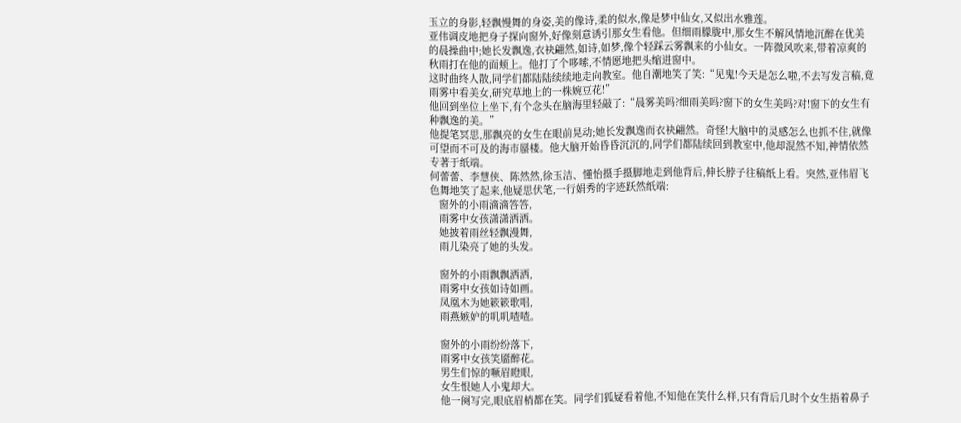玉立的身影,轻飘慢舞的身姿,美的像诗,柔的似水,像是梦中仙女,又似出水雅莲。
亚伟调皮地把身子探向窗外,好像刻意诱引那女生看他。但细雨朦胧中,那女生不解风情地沉醉在优美的晨操曲中;她长发飘逸,衣袂翩然,如诗,如梦,像个轻踩云雾飘来的小仙女。一阵微风吹来,带着凉爽的秋雨打在他的面颊上。他打了个哆嗦,不情愿地把头缩进窗中。
这时曲终人散,同学们都陆陆续续地走向教室。他自潮地笑了笑:“见鬼!今天是怎么啦,不去写发言稿,竟雨雾中看美女,研究草地上的一株婉豆花!”
他回到坐位上坐下,有个念头在脑海里轻敲了:“晨雾美吗?细雨美吗?窗下的女生美吗?对!窗下的女生有种飘逸的美。”
他提笔冥思,那飘亮的女生在眼前晃动;她长发飘逸而衣袂翩然。奇怪!大脑中的灵感怎么也抓不住,就像可望而不可及的海市蜃楼。他大脑开始昏昏沉沉的,同学们都陆续回到教室中,他却混然不知,神情依然专著于纸端。
何蕾蕾、李慧侠、陈然然,徐玉洁、懂怡摄手摄脚地走到他背后,伸长脖子往稿纸上看。突然,亚伟眉飞色舞地笑了起来,他疑思伏笔,一行娟秀的字迹跃然纸端:
   窗外的小雨滴滴答答,
   雨雾中女孩潇潇洒洒。
   她披着雨丝轻飘漫舞,
   雨儿染亮了她的头发。

   窗外的小雨飘飘洒洒,
   雨雾中女孩如诗如画。
   凤凰木为她簌簌歌唱,
   雨燕嫉妒的叽叽喳喳。

   窗外的小雨纷纷落下,
   雨雾中女孩笑靥醉花。
   男生们惊的噘眉瞪眼,
   女生恨她人小鬼却大。
   他一阕写完,眼底眉梢都在笑。同学们狐疑看着他,不知他在笑什么样,只有背后几时个女生捂着鼻子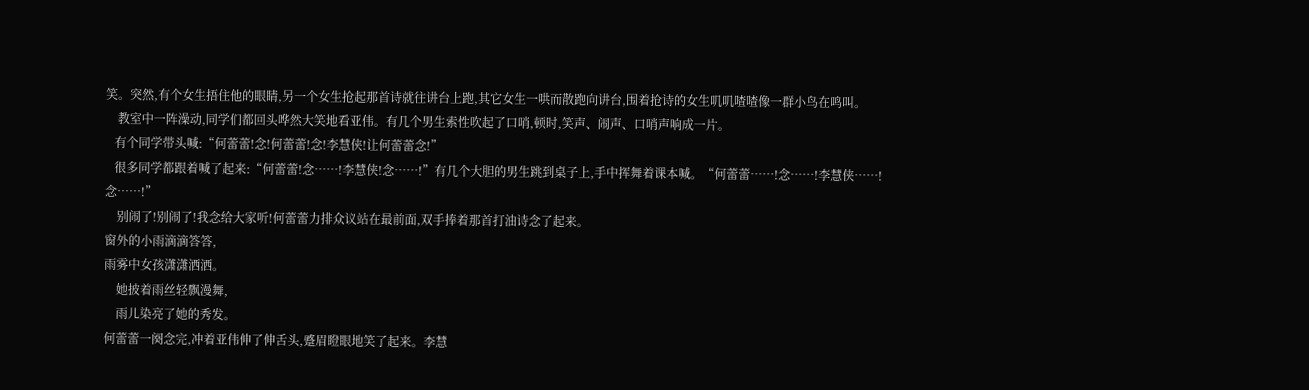笑。突然,有个女生捂住他的眼睛,另一个女生抢起那首诗就往讲台上跑,其它女生一哄而散跑向讲台,围着抢诗的女生叽叽喳喳像一群小鸟在鸣叫。
    教室中一阵澡动,同学们都回头哗然大笑地看亚伟。有几个男生索性吹起了口哨,顿时,笑声、闹声、口哨声响成一片。
   有个同学带头喊:“何蕾蕾!念!何蕾蕾!念!李慧侠!让何蕾蕾念!”
   很多同学都跟着喊了起来:“何蕾蕾!念……!李慧侠!念……!”有几个大胆的男生跳到桌子上,手中挥舞着课本喊。“何蕾蕾……!念……!李慧侠……!念……!”
    别闹了!别闹了!我念给大家听!何蕾蕾力排众议站在最前面,双手捧着那首打油诗念了起来。
窗外的小雨滴滴答答,
雨雾中女孩潇潇洒洒。
    她披着雨丝轻飘漫舞,
    雨儿染亮了她的秀发。
何蕾蕾一阕念完,冲着亚伟伸了伸舌头,蹙眉瞪眼地笑了起来。李慧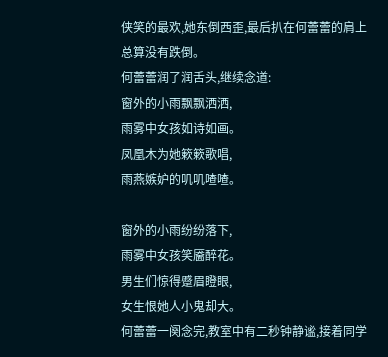侠笑的最欢,她东倒西歪,最后扒在何蕾蕾的肩上总算没有跌倒。
何蕾蕾润了润舌头,继续念道:
窗外的小雨飘飘洒洒,
雨雾中女孩如诗如画。
凤凰木为她簌簌歌唱,
雨燕嫉妒的叽叽喳喳。

窗外的小雨纷纷落下,
雨雾中女孩笑靥醉花。
男生们惊得蹙眉瞪眼,
女生恨她人小鬼却大。
何蕾蕾一阕念完,教室中有二秒钟静谧,接着同学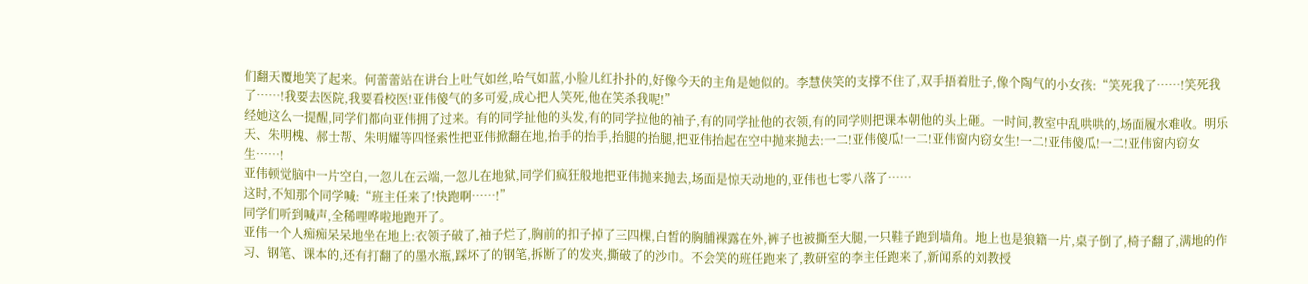们翻天覆地笑了起来。何蕾蕾站在讲台上吐气如丝,哈气如蓝,小脸儿红扑扑的,好像今天的主角是她似的。李慧侠笑的支撑不住了,双手捂着肚子,像个陶气的小女孩:“笑死我了……!笑死我了……!我要去医院,我要看校医!亚伟傻气的多可爱,成心把人笑死,他在笑杀我呢!”
经她这么一提醒,同学们都向亚伟拥了过来。有的同学扯他的头发,有的同学拉他的袖子,有的同学扯他的衣领,有的同学则把课本朝他的头上砸。一时间,教室中乱哄哄的,场面履水难收。明乐天、朱明槐、郝士帮、朱明耀等四怪索性把亚伟掀翻在地,抬手的抬手,抬腿的抬腿,把亚伟抬起在空中抛来抛去:一二!亚伟傻瓜!一二!亚伟窗内窃女生!一二!亚伟傻瓜!一二!亚伟窗内窃女生……!
亚伟顿觉脑中一片空白,一忽儿在云端,一忽儿在地狱,同学们疯狂般地把亚伟抛来抛去,场面是惊天动地的,亚伟也七零八落了……
这时,不知那个同学喊:“班主任来了!快跑啊……!”
同学们听到喊声,全稀哩哗啦地跑开了。
亚伟一个人痴痴呆呆地坐在地上:衣领子破了,袖子烂了,胸前的扣子掉了三四棵,白皙的胸脯裸露在外,裤子也被撕至大腿,一只鞋子跑到墙角。地上也是狼籍一片,桌子倒了,椅子翻了,满地的作习、钢笔、课本的,还有打翻了的墨水瓶,踩坏了的钢笔,拆断了的发夹,撕破了的沙巾。不会笑的班任跑来了,教研室的李主任跑来了,新闻系的刘教授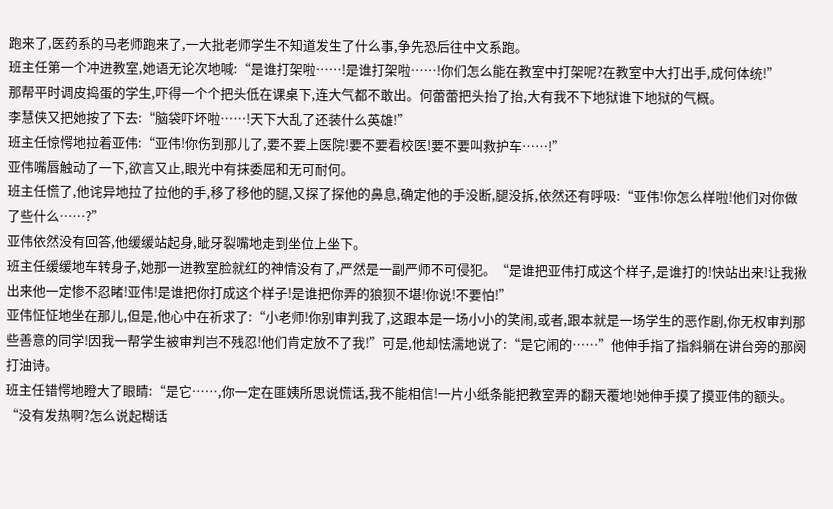跑来了,医药系的马老师跑来了,一大批老师学生不知道发生了什么事,争先恐后往中文系跑。
班主任第一个冲进教室,她语无论次地喊:“是谁打架啦……!是谁打架啦……!你们怎么能在教室中打架呢?在教室中大打出手,成何体统!”
那帮平时调皮捣蛋的学生,吓得一个个把头低在课桌下,连大气都不敢出。何蕾蕾把头抬了抬,大有我不下地狱谁下地狱的气概。
李慧侠又把她按了下去:“脑袋吓坏啦……!天下大乱了还装什么英雄!”
班主任惊愕地拉着亚伟:“亚伟!你伤到那儿了,要不要上医院!要不要看校医!要不要叫救护车……!”
亚伟嘴唇触动了一下,欲言又止,眼光中有抹委屈和无可耐何。
班主任慌了,他诧异地拉了拉他的手,移了移他的腿,又探了探他的鼻息,确定他的手没断,腿没拆,依然还有呼吸:“亚伟!你怎么样啦!他们对你做了些什么……?”
亚伟依然没有回答,他缓缓站起身,眦牙裂嘴地走到坐位上坐下。
班主任缓缓地车转身子,她那一进教室脸就红的神情没有了,严然是一副严师不可侵犯。“是谁把亚伟打成这个样子,是谁打的!快站出来!让我揪出来他一定惨不忍睹!亚伟!是谁把你打成这个样子!是谁把你弄的狼狈不堪!你说!不要怕!”
亚伟怔怔地坐在那儿,但是,他心中在祈求了:“小老师!你别审判我了,这跟本是一场小小的笑闹,或者,跟本就是一场学生的恶作剧,你无权审判那些善意的同学!因我一帮学生被审判岂不残忍!他们肯定放不了我!”可是,他却怯濡地说了:“是它闹的……”他伸手指了指斜躺在讲台旁的那阕打油诗。
班主任错愕地瞪大了眼睛:“是它……,你一定在匪姨所思说慌话,我不能相信!一片小纸条能把教室弄的翻天覆地!她伸手摸了摸亚伟的额头。“没有发热啊?怎么说起糊话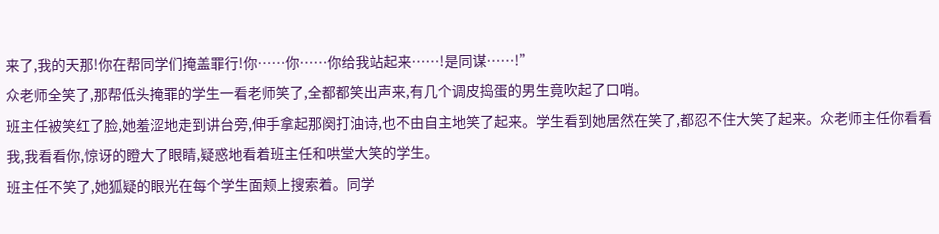来了,我的天那!你在帮同学们掩盖罪行!你……你……你给我站起来……!是同谋……!”
众老师全笑了,那帮低头掩罪的学生一看老师笑了,全都都笑出声来,有几个调皮捣蛋的男生竟吹起了口哨。
班主任被笑红了脸,她羞涩地走到讲台旁,伸手拿起那阕打油诗,也不由自主地笑了起来。学生看到她居然在笑了,都忍不住大笑了起来。众老师主任你看看我,我看看你,惊讶的瞪大了眼睛,疑惑地看着班主任和哄堂大笑的学生。
班主任不笑了,她狐疑的眼光在每个学生面颊上搜索着。同学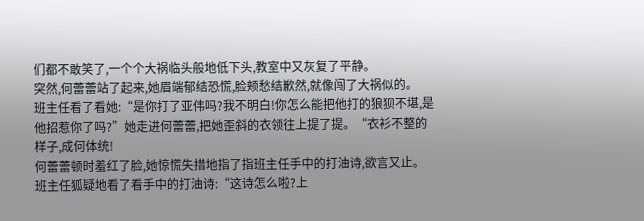们都不敢笑了,一个个大祸临头般地低下头,教室中又灰复了平静。
突然,何蕾蕾站了起来,她眉端郁结恐慌,脸颊愁结歉然,就像闯了大祸似的。
班主任看了看她:“是你打了亚伟吗?我不明白!你怎么能把他打的狼狈不堪,是他招惹你了吗?”她走进何蕾蕾,把她歪斜的衣领往上提了提。“衣衫不整的样子,成何体统!
何蕾蕾顿时羞红了脸,她惊慌失措地指了指班主任手中的打油诗,欲言又止。
班主任狐疑地看了看手中的打油诗:“这诗怎么啦?上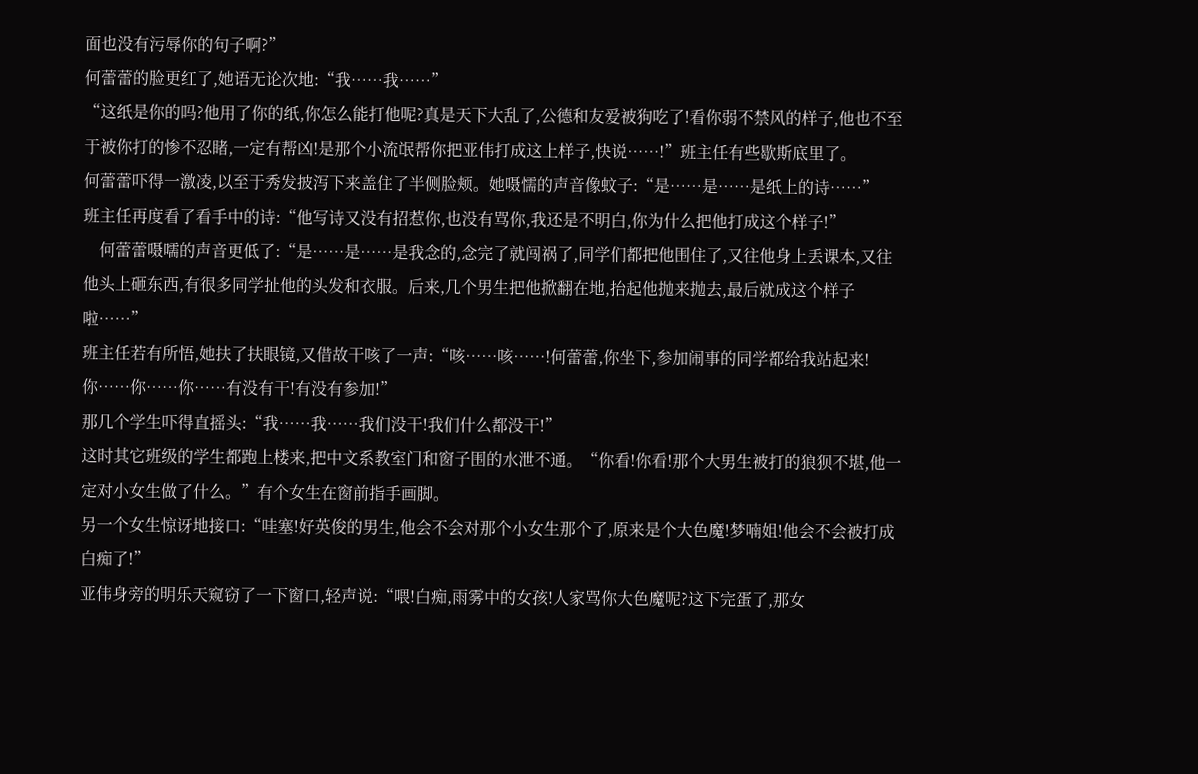面也没有污辱你的句子啊?”
何蕾蕾的脸更红了,她语无论次地:“我……我……”
“这纸是你的吗?他用了你的纸,你怎么能打他呢?真是天下大乱了,公德和友爱被狗吃了!看你弱不禁风的样子,他也不至于被你打的惨不忍睹,一定有帮凶!是那个小流氓帮你把亚伟打成这上样子,快说……!”班主任有些歇斯底里了。
何蕾蕾吓得一激凌,以至于秀发披泻下来盖住了半侧脸颊。她嗫懦的声音像蚊子:“是……是……是纸上的诗……”
班主任再度看了看手中的诗:“他写诗又没有招惹你,也没有骂你,我还是不明白,你为什么把他打成这个样子!”
    何蕾蕾嗫嚅的声音更低了:“是……是……是我念的,念完了就闯祸了,同学们都把他围住了,又往他身上丢课本,又往他头上砸东西,有很多同学扯他的头发和衣服。后来,几个男生把他掀翻在地,抬起他抛来抛去,最后就成这个样子啦……”
班主任若有所悟,她扶了扶眼镜,又借故干咳了一声:“咳……咳……!何蕾蕾,你坐下,参加闹事的同学都给我站起来!你……你……你……有没有干!有没有参加!”
那几个学生吓得直摇头:“我……我……我们没干!我们什么都没干!”
这时其它班级的学生都跑上楼来,把中文系教室门和窗子围的水泄不通。“你看!你看!那个大男生被打的狼狈不堪,他一定对小女生做了什么。”有个女生在窗前指手画脚。
另一个女生惊讶地接口:“哇塞!好英俊的男生,他会不会对那个小女生那个了,原来是个大色魔!梦喃姐!他会不会被打成白痴了!”
亚伟身旁的明乐天窥窃了一下窗口,轻声说:“喂!白痴,雨雾中的女孩!人家骂你大色魔呢?这下完蛋了,那女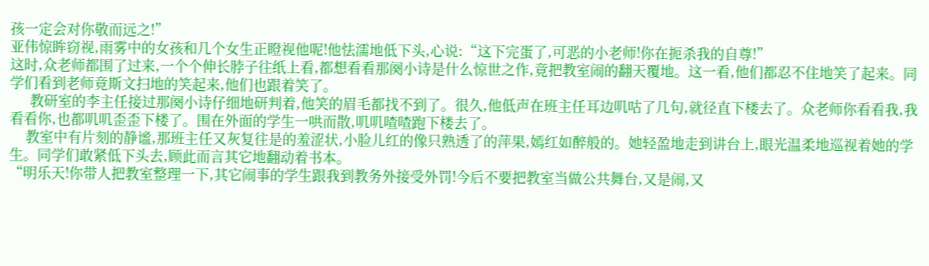孩一定会对你敬而远之!”
亚伟惊眸窃视,雨雾中的女孩和几个女生正瞪视他呢!他怯濡地低下头,心说:“这下完蛋了,可恶的小老师!你在扼杀我的自尊!”
这时,众老师都围了过来,一个个伸长脖子往纸上看,都想看看那阕小诗是什么惊世之作,竟把教室闹的翻天覆地。这一看,他们都忍不住地笑了起来。同学们看到老师竟斯文扫地的笑起来,他们也跟着笑了。
     教研室的李主任接过那阕小诗仔细地研判着,他笑的眉毛都找不到了。很久,他低声在班主任耳边叽咕了几句,就径直下楼去了。众老师你看看我,我看看你,也都叽叽歪歪下楼了。围在外面的学生一哄而散,叽叽喳喳跑下楼去了。
    教室中有片刻的静谧,那班主任又灰复往是的羞涩状,小脸儿红的像只熟透了的萍果,嫣红如醉般的。她轻盈地走到讲台上,眼光温柔地巡视着她的学生。同学们敢紧低下头去,顾此而言其它地翻动着书本。
“明乐天!你带人把教室整理一下,其它闹事的学生跟我到教务外接受外罚!今后不要把教室当做公共舞台,又是闹,又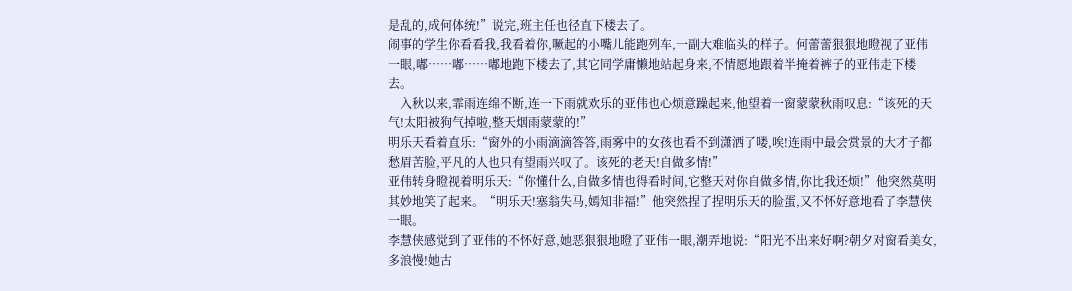是乱的,成何体统!”说完,班主任也径直下楼去了。
闹事的学生你看看我,我看着你,噘起的小嘴儿能跑列车,一副大难临头的样子。何蕾蕾狠狠地瞪视了亚伟一眼,嘟……嘟……嘟地跑下楼去了,其它同学庸懒地站起身来,不情愿地跟着半掩着裤子的亚伟走下楼去。
    入秋以来,霏雨连绵不断,连一下雨就欢乐的亚伟也心烦意躁起来,他望着一窗蒙蒙秋雨叹息:“该死的天气!太阳被狗气掉啦,整天烟雨蒙蒙的!”
明乐天看着直乐:“窗外的小雨滴滴答答,雨雾中的女孩也看不到潇洒了喽,唉!连雨中最会赏景的大才子都愁眉苦脸,平凡的人也只有望雨兴叹了。该死的老天!自做多情!”
亚伟转身瞪视着明乐天:“你懂什么,自做多情也得看时间,它整天对你自做多情,你比我还烦!”他突然莫明其妙地笑了起来。“明乐天!塞翁失马,嫣知非福!”他突然捏了捏明乐天的脸蛋,又不怀好意地看了李慧侠一眼。
李慧侠感觉到了亚伟的不怀好意,她恶狠狠地瞪了亚伟一眼,潮弄地说:“阳光不出来好啊?朝夕对窗看美女,多浪慢!她古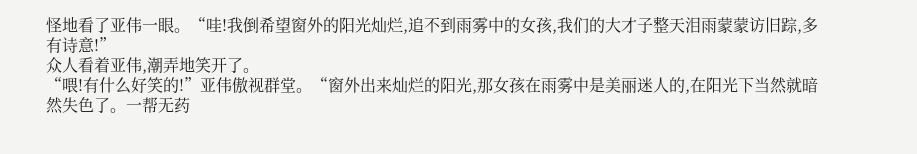怪地看了亚伟一眼。“哇!我倒希望窗外的阳光灿烂,追不到雨雾中的女孩,我们的大才子整天泪雨蒙蒙访旧踪,多有诗意!”
众人看着亚伟,潮弄地笑开了。
“喂!有什么好笑的!”亚伟傲视群堂。“窗外出来灿烂的阳光,那女孩在雨雾中是美丽迷人的,在阳光下当然就暗然失色了。一帮无药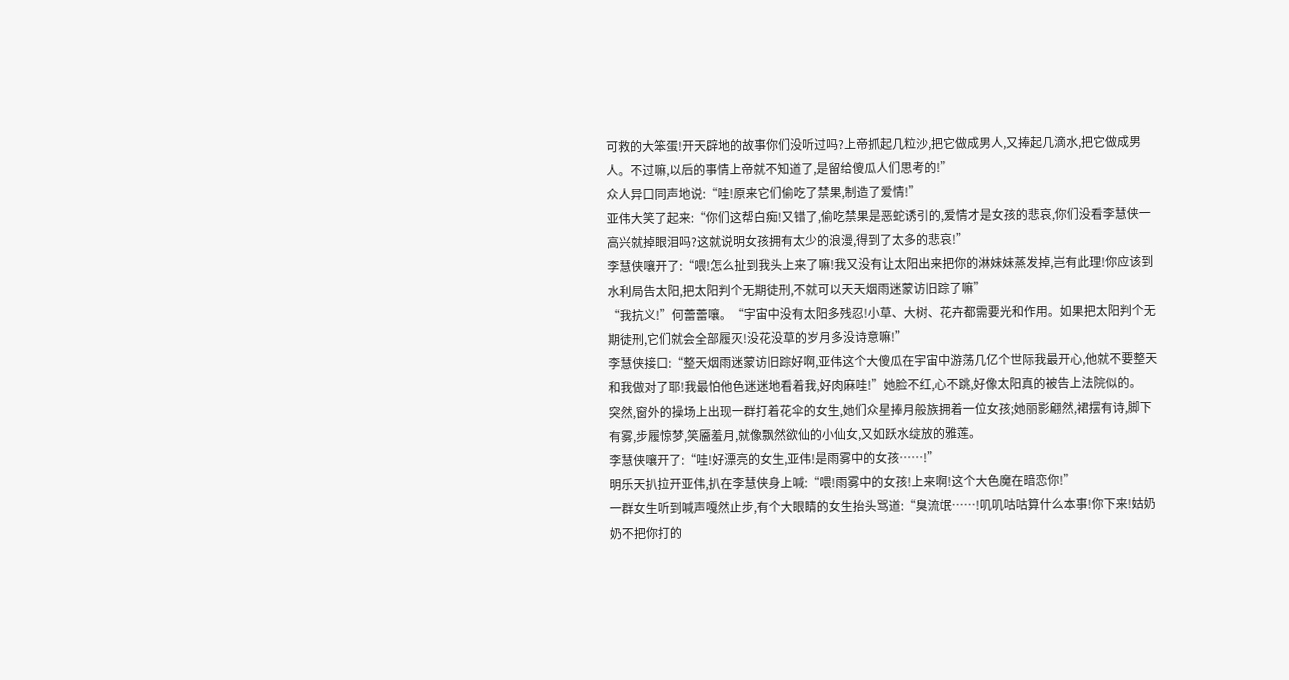可救的大笨蛋!开天辟地的故事你们没听过吗?上帝抓起几粒沙,把它做成男人,又捧起几滴水,把它做成男人。不过嘛,以后的事情上帝就不知道了,是留给傻瓜人们思考的!”
众人异口同声地说:“哇!原来它们偷吃了禁果,制造了爱情!”
亚伟大笑了起来:“你们这帮白痴!又错了,偷吃禁果是恶蛇诱引的,爱情才是女孩的悲哀,你们没看李慧侠一高兴就掉眼泪吗?这就说明女孩拥有太少的浪漫,得到了太多的悲哀!”
李慧侠嚷开了:“喂!怎么扯到我头上来了嘛!我又没有让太阳出来把你的淋妹妹蒸发掉,岂有此理!你应该到水利局告太阳,把太阳判个无期徒刑,不就可以天天烟雨迷蒙访旧踪了嘛”
“我抗义!”何蕾蕾嚷。“宇宙中没有太阳多残忍!小草、大树、花卉都需要光和作用。如果把太阳判个无期徒刑,它们就会全部履灭!没花没草的岁月多没诗意嘛!”
李慧侠接口:“整天烟雨迷蒙访旧踪好啊,亚伟这个大傻瓜在宇宙中游荡几亿个世际我最开心,他就不要整天和我做对了耶!我最怕他色迷迷地看着我,好肉麻哇!”她脸不红,心不跳,好像太阳真的被告上法院似的。
突然,窗外的操场上出现一群打着花伞的女生,她们众星捧月般族拥着一位女孩;她丽影翩然,裙摆有诗,脚下有雾,步履惊梦,笑靥羞月,就像飘然欲仙的小仙女,又如跃水绽放的雅莲。
李慧侠嚷开了:“哇!好漂亮的女生,亚伟!是雨雾中的女孩……!”
明乐天扒拉开亚伟,扒在李慧侠身上喊:“喂!雨雾中的女孩!上来啊!这个大色魔在暗恋你!”
一群女生听到喊声嘎然止步,有个大眼睛的女生抬头骂道:“臭流氓……!叽叽咕咕算什么本事!你下来!姑奶奶不把你打的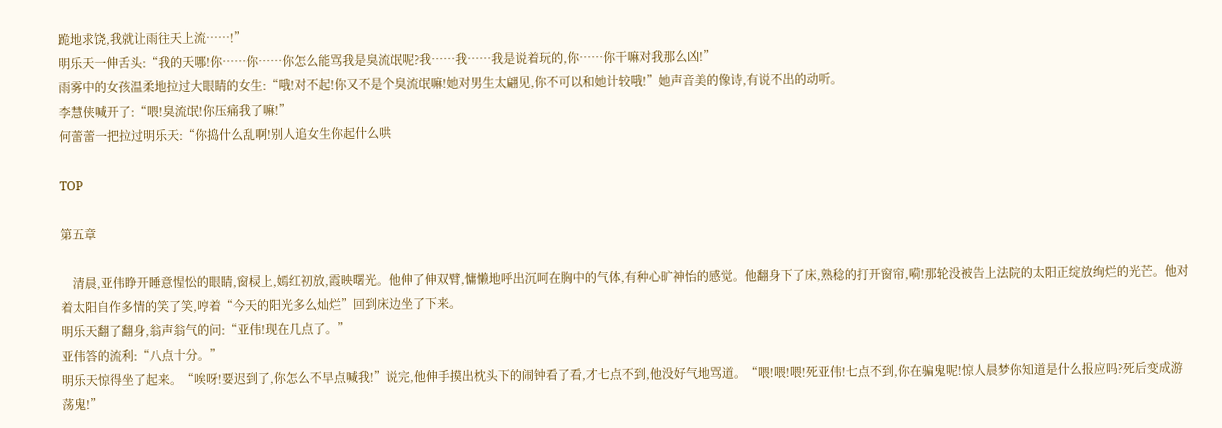跪地求饶,我就让雨往天上流……!”
明乐天一伸舌头:“我的天哪!你……你……你怎么能骂我是臭流氓呢?我……我……我是说着玩的,你……你干嘛对我那么凶!”
雨雾中的女孩温柔地拉过大眼睛的女生:“哦!对不起!你又不是个臭流氓嘛!她对男生太翩见,你不可以和她计较哦!”她声音美的像诗,有说不出的动听。
李慧侠喊开了:“喂!臭流氓!你压痛我了嘛!”
何蕾蕾一把拉过明乐天:“你捣什么乱啊!别人追女生你起什么哄

TOP

第五章

    清晨,亚伟睁开睡意惺忪的眼睛,窗棂上,嫣红初放,霞映曙光。他伸了伸双臂,慵懒地呼出沉呵在胸中的气体,有种心旷神怡的感觉。他翻身下了床,熟稔的打开窗帘,嗬!那轮没被告上法院的太阳正绽放绚烂的光芒。他对着太阳自作多情的笑了笑,哼着“今天的阳光多么灿烂”回到床边坐了下来。
明乐天翻了翻身,翁声翁气的问:“亚伟!现在几点了。”
亚伟答的流利:“八点十分。”
明乐天惊得坐了起来。“唉呀!要迟到了,你怎么不早点喊我!”说完,他伸手摸出枕头下的闹钟看了看,才七点不到,他没好气地骂道。“喂!喂!喂!死亚伟!七点不到,你在骗鬼呢!惊人晨梦你知道是什么报应吗?死后变成游荡鬼!”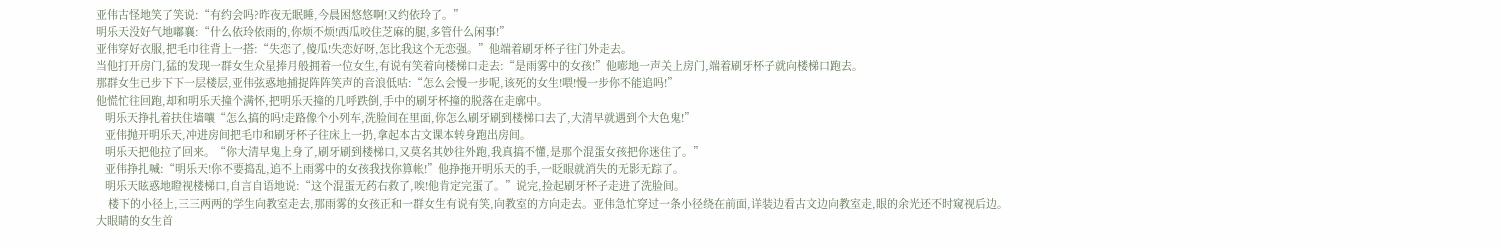亚伟古怪地笑了笑说:“有约会吗?昨夜无眠睡,今晨困悠悠啊!又约依玲了。”
明乐天没好气地嘟襄:“什么依玲依雨的,你烦不烦!西瓜咬住芝麻的腿,多管什么闲事!”
亚伟穿好衣服,把毛巾往背上一搭:“失恋了,傻瓜!失恋好呀,怎比我这个无恋强。”他端着刷牙杯子往门外走去。
当他打开房门,猛的发现一群女生众星捧月般拥着一位女生,有说有笑着向楼梯口走去:“是雨雾中的女孩!”他嘭地一声关上房门,端着刷牙杯子就向楼梯口跑去。
那群女生已步下下一层楼层,亚伟弦惑地捕捉阵阵笑声的音浪低咕:“怎么会慢一步呢,该死的女生!喂!慢一步你不能追吗!”
他慌忙往回跑,却和明乐天撞个满怀,把明乐天撞的几呼跌倒,手中的刷牙杯撞的脱落在走廓中。
   明乐天挣扎着扶住墙嚷“怎么搞的吗!走路像个小列车,洗脸间在里面,你怎么刷牙刷到楼梯口去了,大清早就遇到个大色鬼!”
   亚伟抛开明乐天,冲进房间把毛巾和刷牙杯子往床上一扔,拿起本古文课本转身跑出房间。
   明乐天把他拉了回来。“你大清早鬼上身了,刷牙刷到楼梯口,又莫名其妙往外跑,我真搞不懂,是那个混蛋女孩把你迷住了。”
   亚伟挣扎喊:“明乐天!你不要捣乱,追不上雨雾中的女孩我找你算帐!”他挣拖开明乐天的手,一眨眼就消失的无影无踪了。
   明乐天眩惑地瞪视楼梯口,自言自语地说:“这个混蛋无药右救了,唉!他肯定完蛋了。”说完,捡起刷牙杯子走进了洗脸间。
    楼下的小径上,三三两两的学生向教室走去,那雨雾的女孩正和一群女生有说有笑,向教室的方向走去。亚伟急忙穿过一条小径绕在前面,详装边看古文边向教室走,眼的余光还不时窥视后边。
大眼睛的女生首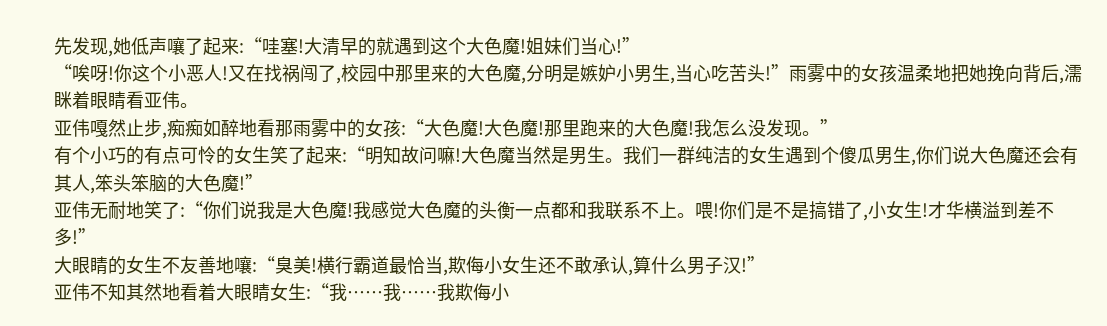先发现,她低声嚷了起来:“哇塞!大清早的就遇到这个大色魔!姐妹们当心!”
“唉呀!你这个小恶人!又在找祸闯了,校园中那里来的大色魔,分明是嫉妒小男生,当心吃苦头!”雨雾中的女孩温柔地把她挽向背后,濡眯着眼睛看亚伟。
亚伟嘎然止步,痴痴如醉地看那雨雾中的女孩:“大色魔!大色魔!那里跑来的大色魔!我怎么没发现。”
有个小巧的有点可怜的女生笑了起来:“明知故问嘛!大色魔当然是男生。我们一群纯洁的女生遇到个傻瓜男生,你们说大色魔还会有其人,笨头笨脑的大色魔!”
亚伟无耐地笑了:“你们说我是大色魔!我感觉大色魔的头衡一点都和我联系不上。喂!你们是不是搞错了,小女生!才华横溢到差不多!”
大眼睛的女生不友善地嚷:“臭美!横行霸道最恰当,欺侮小女生还不敢承认,算什么男子汉!”
亚伟不知其然地看着大眼睛女生:“我……我……我欺侮小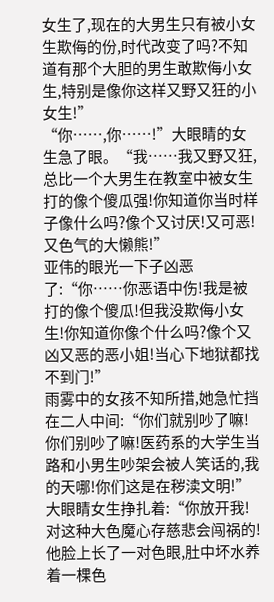女生了,现在的大男生只有被小女生欺侮的份,时代改变了吗?不知道有那个大胆的男生敢欺侮小女生,特别是像你这样又野又狂的小女生!”
“你……,你……!”大眼睛的女生急了眼。“我……我又野又狂,总比一个大男生在教室中被女生打的像个傻瓜强!你知道你当时样子像什么吗?像个又讨厌!又可恶!又色气的大懒熊!”
亚伟的眼光一下子凶恶了:“你……你恶语中伤!我是被打的像个傻瓜!但我没欺侮小女生!你知道你像个什么吗?像个又凶又恶的恶小姐!当心下地狱都找不到门!”
雨雾中的女孩不知所措,她急忙挡在二人中间:“你们就别吵了嘛!你们别吵了嘛!医药系的大学生当路和小男生吵架会被人笑话的,我的天哪!你们这是在秽渎文明!”
大眼睛女生挣扎着:“你放开我!对这种大色魔心存慈悲会闯祸的!他脸上长了一对色眼,肚中坏水养着一棵色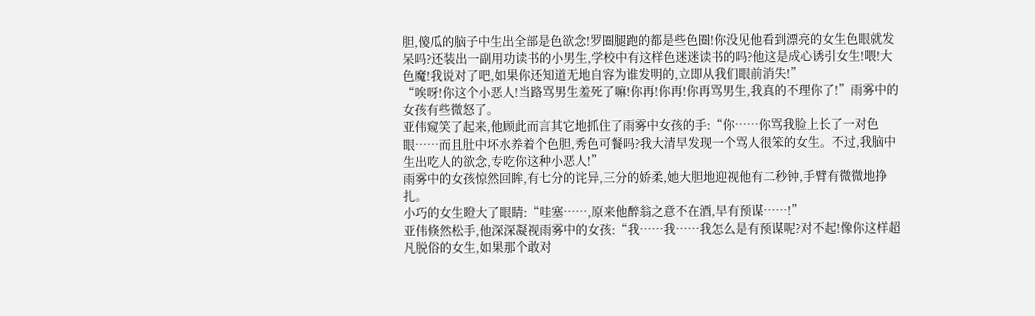胆,傻瓜的脑子中生出全部是色欲念!罗圈腿跑的都是些色圈!你没见他看到漂亮的女生色眼就发呆吗?还装出一副用功读书的小男生,学校中有这样色迷迷读书的吗?他这是成心诱引女生!喂!大色魔!我说对了吧,如果你还知道无地自容为谁发明的,立即从我们眼前消失!”
“唉呀!你这个小恶人!当路骂男生羞死了嘛!你再!你再!你再骂男生,我真的不理你了!”雨雾中的女孩有些微怒了。
亚伟窥笑了起来,他顾此而言其它地抓住了雨雾中女孩的手:“你……你骂我脸上长了一对色眼……而且肚中坏水养着个色胆,秀色可餐吗?我大清早发现一个骂人很笨的女生。不过,我脑中生出吃人的欲念,专吃你这种小恶人!”
雨雾中的女孩惊然回眸,有七分的诧异,三分的娇柔,她大胆地迎视他有二秒钟,手臂有微微地挣扎。
小巧的女生瞪大了眼睛:“哇塞……,原来他醉翁之意不在酒,早有预谋……!”
亚伟倏然松手,他深深凝视雨雾中的女孩:“我……我……我怎么是有预谋呢?对不起!像你这样超凡脱俗的女生,如果那个敢对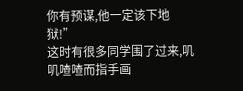你有预谋,他一定该下地狱!”
这时有很多同学围了过来,叽叽喳喳而指手画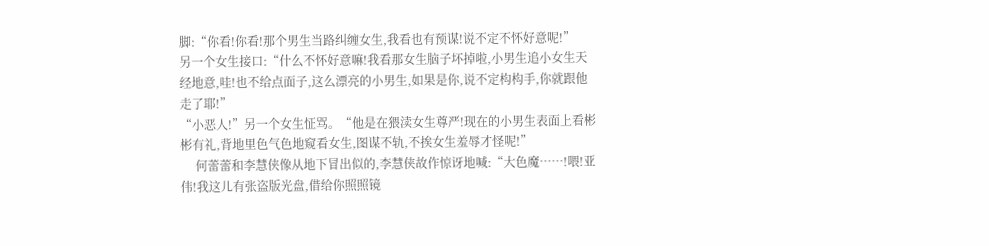脚:“你看!你看!那个男生当路纠缠女生,我看也有预谋!说不定不怀好意呢!”
另一个女生接口:“什么不怀好意嘛!我看那女生脑子坏掉啦,小男生追小女生天经地意,哇!也不给点面子,这么漂亮的小男生,如果是你,说不定构构手,你就跟他走了耶!”
“小恶人!”另一个女生怔骂。“他是在猥渎女生尊严!现在的小男生表面上看彬彬有礼,背地里色气色地窥看女生,图谋不轨,不挨女生羞辱才怪呢!”
     何蕾蕾和李慧侠像从地下冒出似的,李慧侠故作惊讶地喊:“大色魔……!喂!亚伟!我这儿有张盗版光盘,借给你照照镜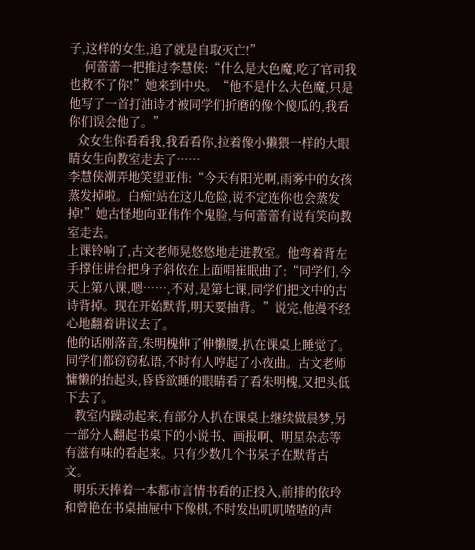子,这样的女生,追了就是自取灭亡!”
     何蕾蕾一把推过李慧侠:“什么是大色魔,吃了官司我也救不了你!”她来到中央。“他不是什么大色魔,只是他写了一首打油诗才被同学们折磨的像个傻瓜的,我看你们误会他了。”
   众女生你看看我,我看看你,拉着像小獭猥一样的大眼睛女生向教室走去了……
李慧侠潮弄地笑望亚伟:“今天有阳光啊,雨雾中的女孩蒸发掉啦。白痴!站在这儿危险,说不定连你也会蒸发掉!”她古怪地向亚伟作个鬼脸,与何蕾蕾有说有笑向教室走去。
上课铃响了,古文老师晃悠悠地走进教室。他弯着背左手撑住讲台把身子斜依在上面唱崔眠曲了:“同学们,今天上第八课,嗯……,不对,是第七课,同学们把文中的古诗背掉。现在开始默背,明天要抽背。”说完,他漫不经心地翻着讲议去了。
他的话刚落音,朱明槐伸了伸懒腰,扒在课桌上睡觉了。同学们都窃窃私语,不时有人哼起了小夜曲。古文老师慵懒的抬起头,昏昏欲睡的眼睛看了看朱明槐,又把头低下去了。
   教室内躁动起来,有部分人扒在课桌上继续做晨梦,另一部分人翻起书桌下的小说书、画报啊、明星杂志等有滋有味的看起来。只有少数几个书呆子在默背古文。
   明乐天捧着一本都市言情书看的正投入,前排的依玲和曾艳在书桌抽屉中下像棋,不时发出叽叽喳喳的声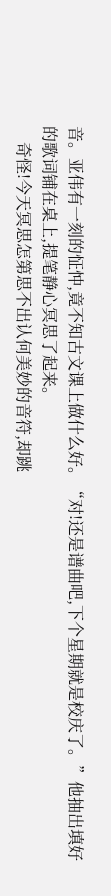音。亚伟有一刻的怔忡,竟不知古文课上做什么好。“对!还是谱曲吧,下个星期就是校庆了。”他抽出填好的歌词铺在桌上,提笔静心冥思了起来。
    奇怪!今天冥思怎第思不出认何美妙的音符,却跳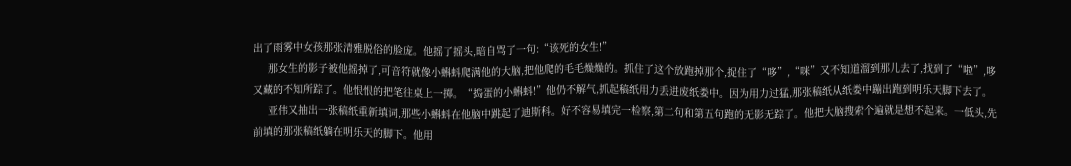出了雨雾中女孩那张清雅脱俗的脸庞。他摇了摇头,暗自骂了一句:“该死的女生!”
     那女生的影子被他摇掉了,可音符就像小蝌蚪爬满他的大脑,把他爬的毛毛燥燥的。抓住了这个放跑掉那个,捉住了“哆”,“咪”又不知道溜到那儿去了,找到了“啦”,哆又藏的不知所踪了。他恨恨的把笔往桌上一掷。“捣蛋的小蝌蚪!”他仍不解气,抓起稿纸用力丢进废纸娄中。因为用力过猛,那张稿纸从纸娄中蹦出跑到明乐天脚下去了。
     亚伟又抽出一张稿纸重新填词,那些小蝌蚪在他脑中跳起了迪斯科。好不容易填完一检察,第二句和第五句跑的无影无踪了。他把大脑搜索个遍就是想不起来。一低头,先前填的那张稿纸躺在明乐天的脚下。他用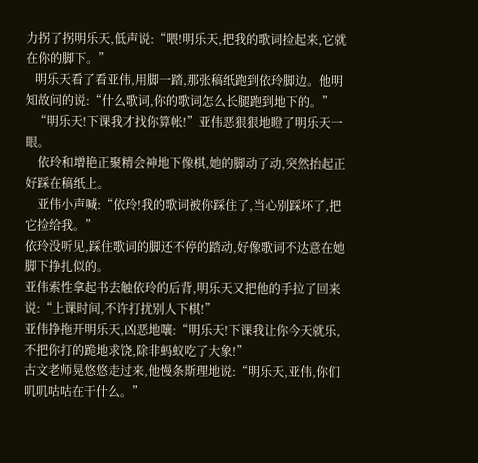力拐了拐明乐天,低声说:“喂!明乐天,把我的歌词捡起来,它就在你的脚下。”
   明乐天看了看亚伟,用脚一踏,那张稿纸跑到依玲脚边。他明知故问的说:“什么歌词,你的歌词怎么长腿跑到地下的。”
   “明乐天!下课我才找你算帐!”亚伟恶狠狠地瞪了明乐天一眼。
    依玲和增艳正聚精会神地下像棋,她的脚动了动,突然抬起正好踩在稿纸上。
    亚伟小声喊:“依玲!我的歌词被你踩住了,当心别踩坏了,把它捡给我。”
依玲没听见,踩住歌词的脚还不停的踏动,好像歌词不达意在她脚下挣扎似的。
亚伟索性拿起书去触依玲的后背,明乐天又把他的手拉了回来说:“上课时间,不许打扰别人下棋!”
亚伟挣拖开明乐天,凶恶地嚷:“明乐天!下课我让你今天就乐,不把你打的跪地求饶,除非蚂蚁吃了大象!”
古文老师晃悠悠走过来,他慢条斯理地说:“明乐天,亚伟,你们叽叽咕咕在干什么。”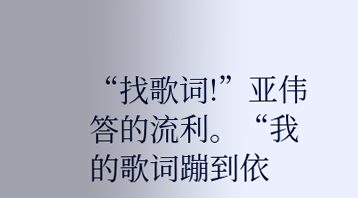“找歌词!”亚伟答的流利。“我的歌词蹦到依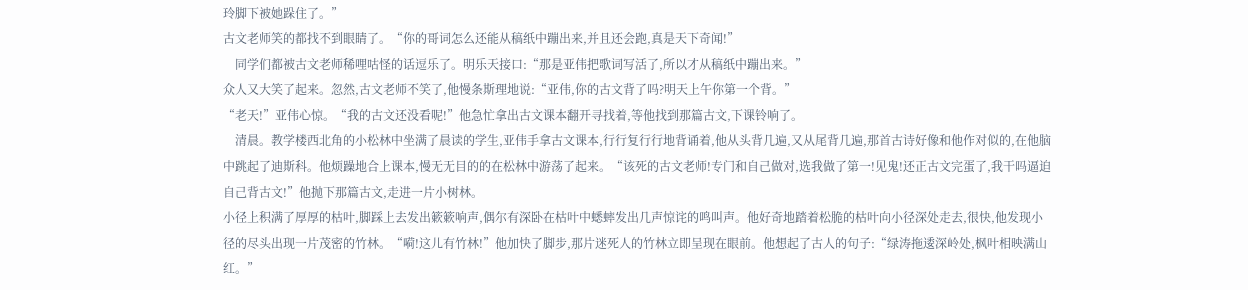玲脚下被她跺住了。”
古文老师笑的都找不到眼睛了。“你的哥词怎么还能从稿纸中蹦出来,并且还会跑,真是天下奇闻!”
    同学们都被古文老师稀哩咕怪的话逗乐了。明乐天接口:“那是亚伟把歌词写活了,所以才从稿纸中蹦出来。”
众人又大笑了起来。忽然,古文老师不笑了,他慢条斯理地说:“亚伟,你的古文背了吗?明天上午你第一个背。”
“老天!”亚伟心惊。“我的古文还没看呢!”他急忙拿出古文课本翻开寻找着,等他找到那篇古文,下课铃响了。
    清晨。教学楼西北角的小松林中坐满了晨读的学生,亚伟手拿古文课本,行行复行行地背诵着,他从头背几遍,又从尾背几遍,那首古诗好像和他作对似的,在他脑中跳起了迪斯科。他烦躁地合上课本,慢无无目的的在松林中游荡了起来。“该死的古文老师!专门和自己做对,选我做了第一!见鬼!还正古文完蛋了,我干吗逼迫自己背古文!”他抛下那篇古文,走进一片小树林。
小径上积满了厚厚的枯叶,脚踩上去发出簌簌响声,偶尔有深卧在枯叶中蟋蟀发出几声惊诧的鸣叫声。他好奇地踏着松脆的枯叶向小径深处走去,很快,他发现小径的尽头出现一片茂密的竹林。“嗬!这儿有竹林!”他加快了脚步,那片迷死人的竹林立即呈现在眼前。他想起了古人的句子:“绿涛拖逶深岭处,枫叶相映满山红。”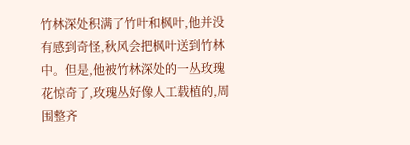竹林深处积满了竹叶和枫叶,他并没有感到奇怪,秋风会把枫叶送到竹林中。但是,他被竹林深处的一丛玫瑰花惊奇了,玫瑰丛好像人工载植的,周围整齐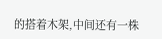的搭着木架,中间还有一株